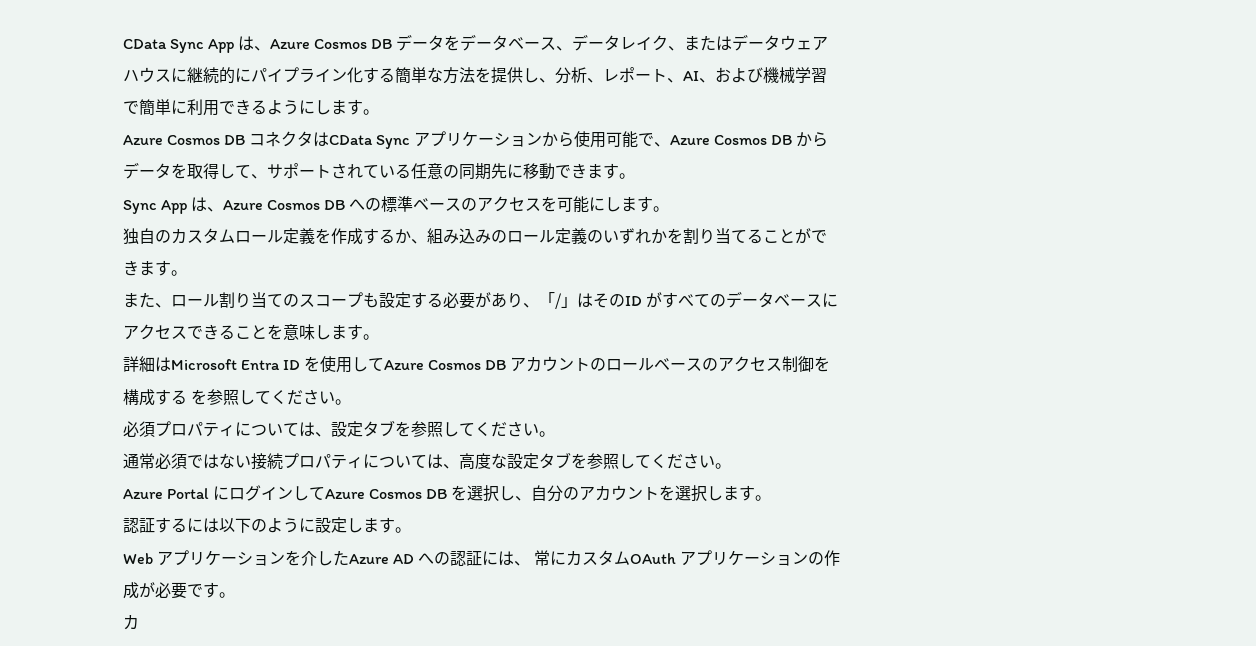CData Sync App は、Azure Cosmos DB データをデータベース、データレイク、またはデータウェアハウスに継続的にパイプライン化する簡単な方法を提供し、分析、レポート、AI、および機械学習で簡単に利用できるようにします。
Azure Cosmos DB コネクタはCData Sync アプリケーションから使用可能で、Azure Cosmos DB からデータを取得して、サポートされている任意の同期先に移動できます。
Sync App は、Azure Cosmos DB への標準ベースのアクセスを可能にします。
独自のカスタムロール定義を作成するか、組み込みのロール定義のいずれかを割り当てることができます。
また、ロール割り当てのスコープも設定する必要があり、「/」はそのID がすべてのデータベースにアクセスできることを意味します。
詳細はMicrosoft Entra ID を使用してAzure Cosmos DB アカウントのロールベースのアクセス制御を構成する を参照してください。
必須プロパティについては、設定タブを参照してください。
通常必須ではない接続プロパティについては、高度な設定タブを参照してください。
Azure Portal にログインしてAzure Cosmos DB を選択し、自分のアカウントを選択します。
認証するには以下のように設定します。
Web アプリケーションを介したAzure AD への認証には、 常にカスタムOAuth アプリケーションの作成が必要です。
カ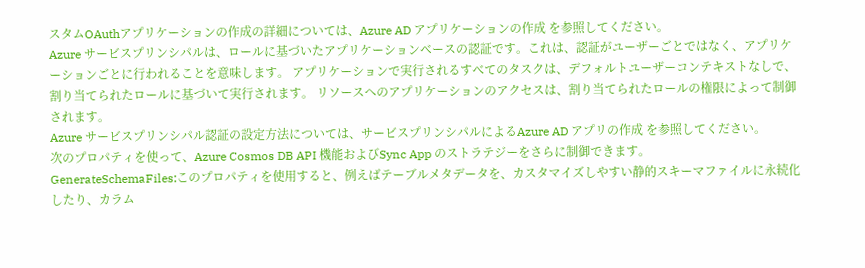スタムOAuthアプリケーションの作成の詳細については、Azure AD アプリケーションの作成 を参照してください。
Azure サービスプリンシパルは、ロールに基づいたアプリケーションベースの認証です。これは、認証がユーザーごとではなく、アプリケーションごとに行われることを意味します。 アプリケーションで実行されるすべてのタスクは、デフォルトユーザーコンテキストなしで、割り当てられたロールに基づいて実行されます。 リソースへのアプリケーションのアクセスは、割り当てられたロールの権限によって制御されます。
Azure サービスプリンシパル認証の設定方法については、サービスプリンシパルによるAzure AD アプリの作成 を参照してください。
次のプロパティを使って、Azure Cosmos DB API 機能およびSync App のストラテジーをさらに制御できます。
GenerateSchemaFiles:このプロパティを使用すると、例えばテーブルメタデータを、カスタマイズしやすい静的スキーマファイルに永続化したり、カラム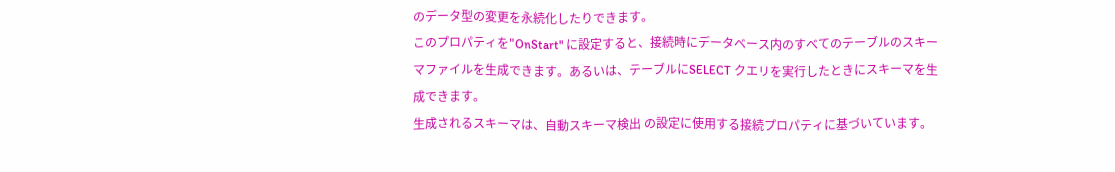のデータ型の変更を永続化したりできます。
このプロパティを"OnStart" に設定すると、接続時にデータベース内のすべてのテーブルのスキーマファイルを生成できます。あるいは、テーブルにSELECT クエリを実行したときにスキーマを生成できます。
生成されるスキーマは、自動スキーマ検出 の設定に使用する接続プロパティに基づいています。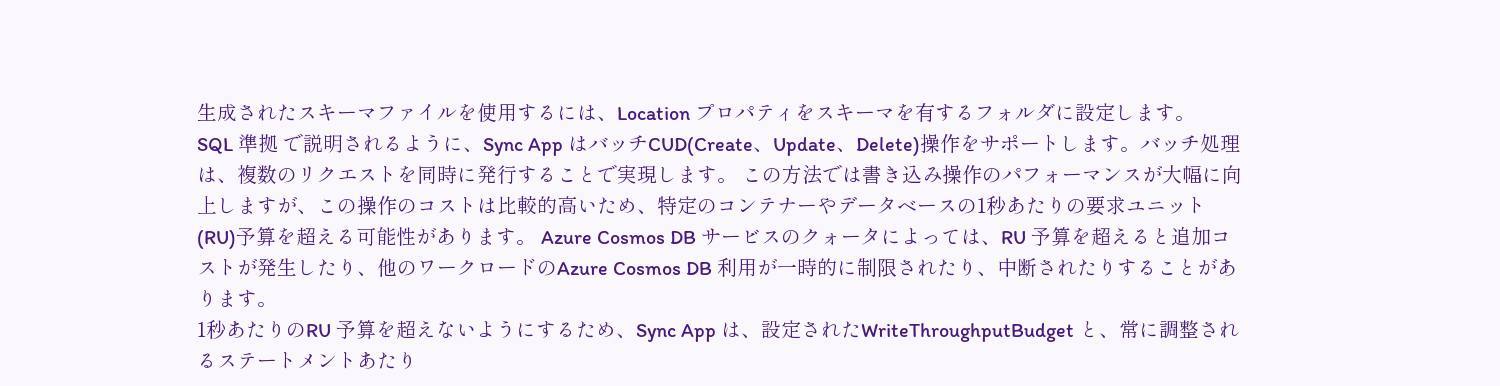生成されたスキーマファイルを使用するには、Location プロパティをスキーマを有するフォルダに設定します。
SQL 準拠 で説明されるように、Sync App はバッチCUD(Create、Update、Delete)操作をサポートします。バッチ処理は、複数のリクエストを同時に発行することで実現します。 この方法では書き込み操作のパフォーマンスが大幅に向上しますが、この操作のコストは比較的高いため、特定のコンテナーやデータベースの1秒あたりの要求ユニット(RU)予算を超える可能性があります。 Azure Cosmos DB サービスのクォータによっては、RU 予算を超えると追加コストが発生したり、他のワークロードのAzure Cosmos DB 利用が一時的に制限されたり、中断されたりすることがあります。
1秒あたりのRU 予算を超えないようにするため、Sync App は、設定されたWriteThroughputBudget と、常に調整されるステートメントあたり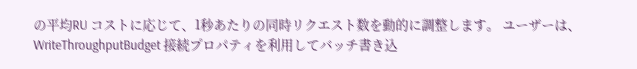の平均RU コストに応じて、1秒あたりの同時リクエスト数を動的に調整します。 ユーザーは、WriteThroughputBudget 接続プロパティを利用してバッチ書き込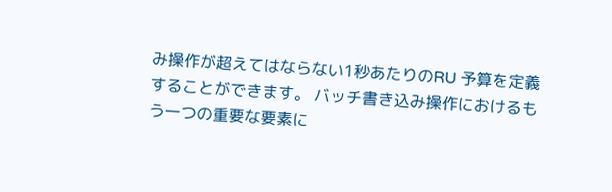み操作が超えてはならない1秒あたりのRU 予算を定義することができます。 バッチ書き込み操作におけるもう一つの重要な要素に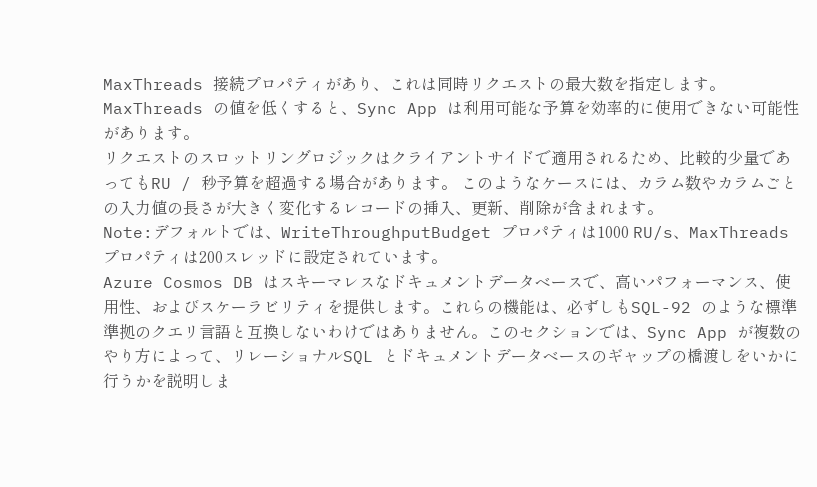MaxThreads 接続プロパティがあり、これは同時リクエストの最大数を指定します。 MaxThreads の値を低くすると、Sync App は利用可能な予算を効率的に使用できない可能性があります。
リクエストのスロットリングロジックはクライアントサイドで適用されるため、比較的少量であってもRU / 秒予算を超過する場合があります。 このようなケースには、カラム数やカラムごとの入力値の長さが大きく変化するレコードの挿入、更新、削除が含まれます。
Note:デフォルトでは、WriteThroughputBudget プロパティは1000 RU/s、MaxThreads プロパティは200スレッドに設定されています。
Azure Cosmos DB はスキーマレスなドキュメントデータベースで、高いパフォーマンス、使用性、およびスケーラビリティを提供します。これらの機能は、必ずしもSQL-92 のような標準準拠のクエリ言語と互換しないわけではありません。このセクションでは、Sync App が複数のやり方によって、リレーショナルSQL とドキュメントデータベースのギャップの橋渡しをいかに行うかを説明しま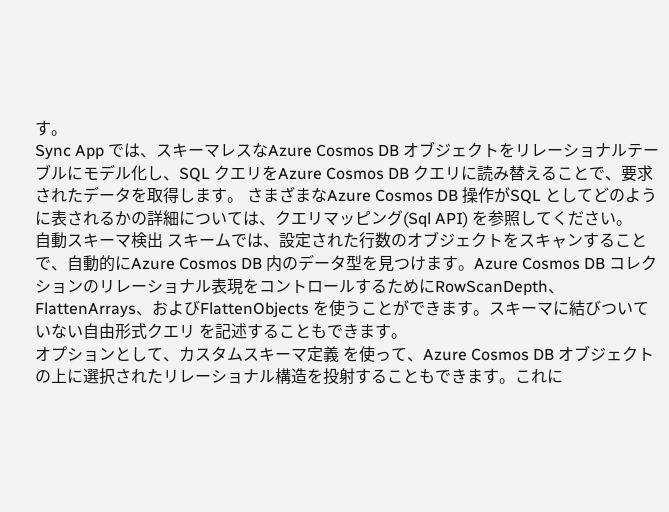す。
Sync App では、スキーマレスなAzure Cosmos DB オブジェクトをリレーショナルテーブルにモデル化し、SQL クエリをAzure Cosmos DB クエリに読み替えることで、要求されたデータを取得します。 さまざまなAzure Cosmos DB 操作がSQL としてどのように表されるかの詳細については、クエリマッピング(Sql API) を参照してください。
自動スキーマ検出 スキームでは、設定された行数のオブジェクトをスキャンすることで、自動的にAzure Cosmos DB 内のデータ型を見つけます。Azure Cosmos DB コレクションのリレーショナル表現をコントロールするためにRowScanDepth、FlattenArrays、およびFlattenObjects を使うことができます。スキーマに結びついていない自由形式クエリ を記述することもできます。
オプションとして、カスタムスキーマ定義 を使って、Azure Cosmos DB オブジェクトの上に選択されたリレーショナル構造を投射することもできます。これに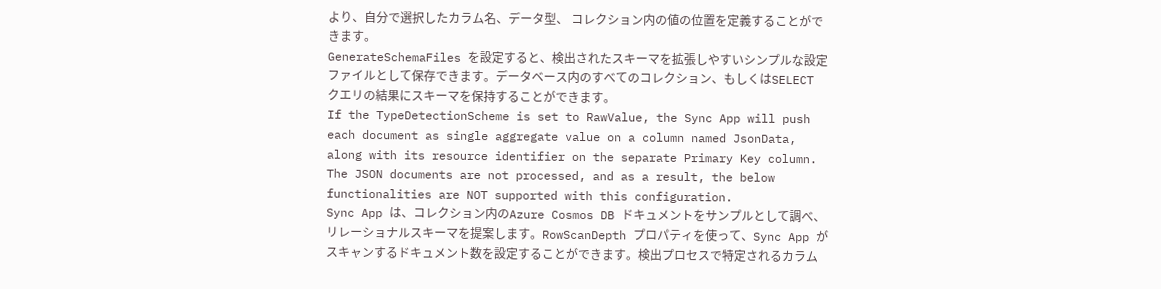より、自分で選択したカラム名、データ型、 コレクション内の値の位置を定義することができます。
GenerateSchemaFiles を設定すると、検出されたスキーマを拡張しやすいシンプルな設定ファイルとして保存できます。データベース内のすべてのコレクション、もしくはSELECT クエリの結果にスキーマを保持することができます。
If the TypeDetectionScheme is set to RawValue, the Sync App will push each document as single aggregate value on a column named JsonData, along with its resource identifier on the separate Primary Key column. The JSON documents are not processed, and as a result, the below functionalities are NOT supported with this configuration.
Sync App は、コレクション内のAzure Cosmos DB ドキュメントをサンプルとして調べ、リレーショナルスキーマを提案します。RowScanDepth プロパティを使って、Sync App がスキャンするドキュメント数を設定することができます。検出プロセスで特定されるカラム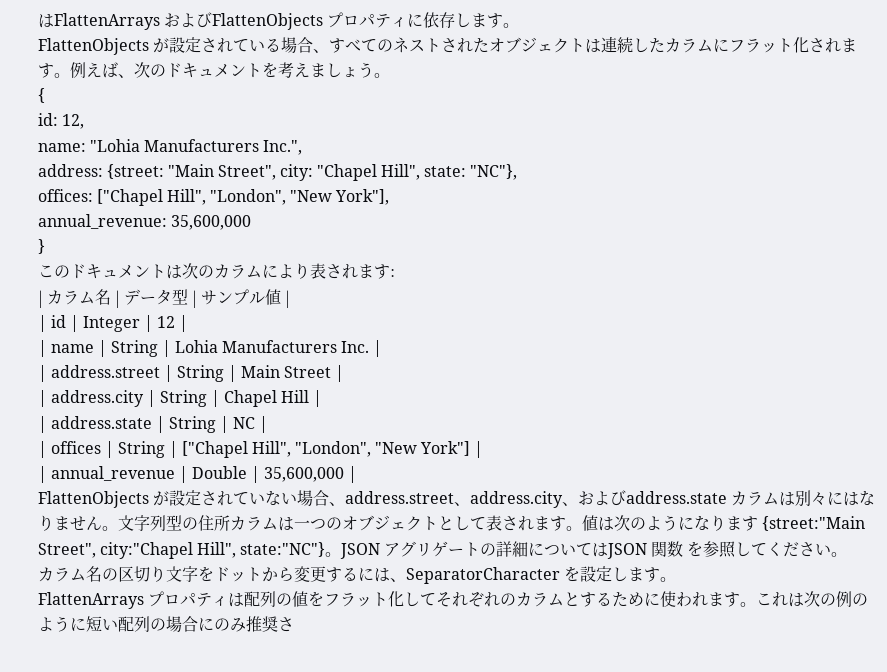はFlattenArrays およびFlattenObjects プロパティに依存します。
FlattenObjects が設定されている場合、すべてのネストされたオブジェクトは連続したカラムにフラット化されます。例えば、次のドキュメントを考えましょう。
{
id: 12,
name: "Lohia Manufacturers Inc.",
address: {street: "Main Street", city: "Chapel Hill", state: "NC"},
offices: ["Chapel Hill", "London", "New York"],
annual_revenue: 35,600,000
}
このドキュメントは次のカラムにより表されます:
| カラム名 | データ型 | サンプル値 |
| id | Integer | 12 |
| name | String | Lohia Manufacturers Inc. |
| address.street | String | Main Street |
| address.city | String | Chapel Hill |
| address.state | String | NC |
| offices | String | ["Chapel Hill", "London", "New York"] |
| annual_revenue | Double | 35,600,000 |
FlattenObjects が設定されていない場合、address.street、address.city、およびaddress.state カラムは別々にはなりません。文字列型の住所カラムは一つのオブジェクトとして表されます。値は次のようになります {street:"Main Street", city:"Chapel Hill", state:"NC"}。JSON アグリゲートの詳細についてはJSON 関数 を参照してください。
カラム名の区切り文字をドットから変更するには、SeparatorCharacter を設定します。
FlattenArrays プロパティは配列の値をフラット化してそれぞれのカラムとするために使われます。これは次の例のように短い配列の場合にのみ推奨さ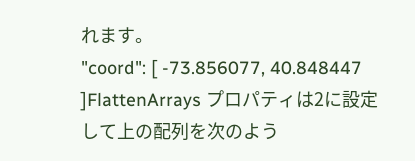れます。
"coord": [ -73.856077, 40.848447 ]FlattenArrays プロパティは2に設定して上の配列を次のよう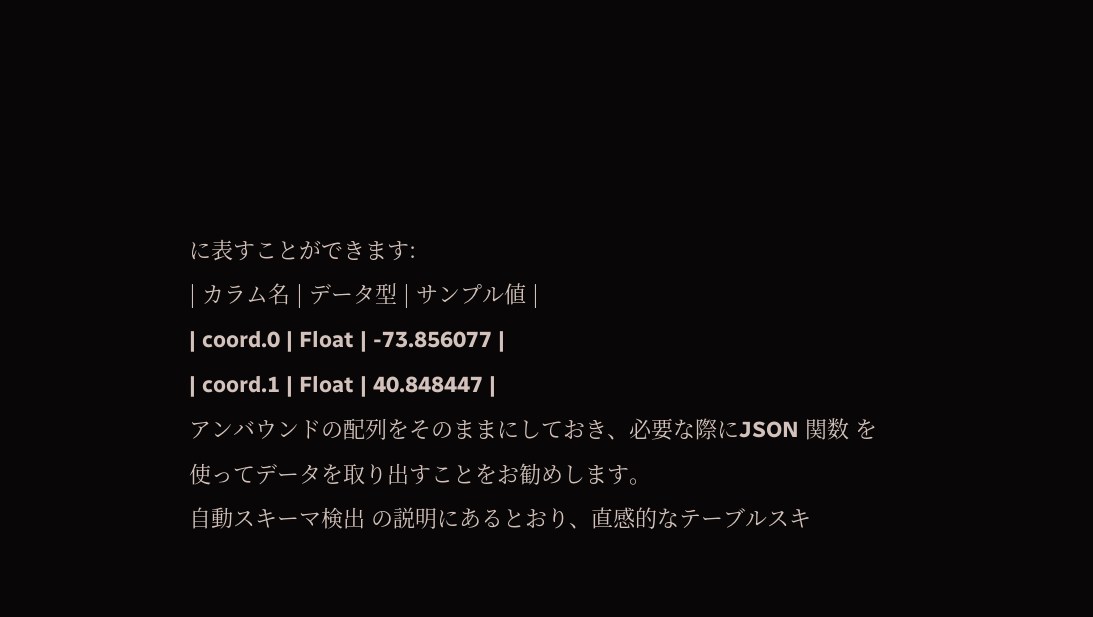に表すことができます:
| カラム名 | データ型 | サンプル値 |
| coord.0 | Float | -73.856077 |
| coord.1 | Float | 40.848447 |
アンバウンドの配列をそのままにしておき、必要な際にJSON 関数 を使ってデータを取り出すことをお勧めします。
自動スキーマ検出 の説明にあるとおり、直感的なテーブルスキ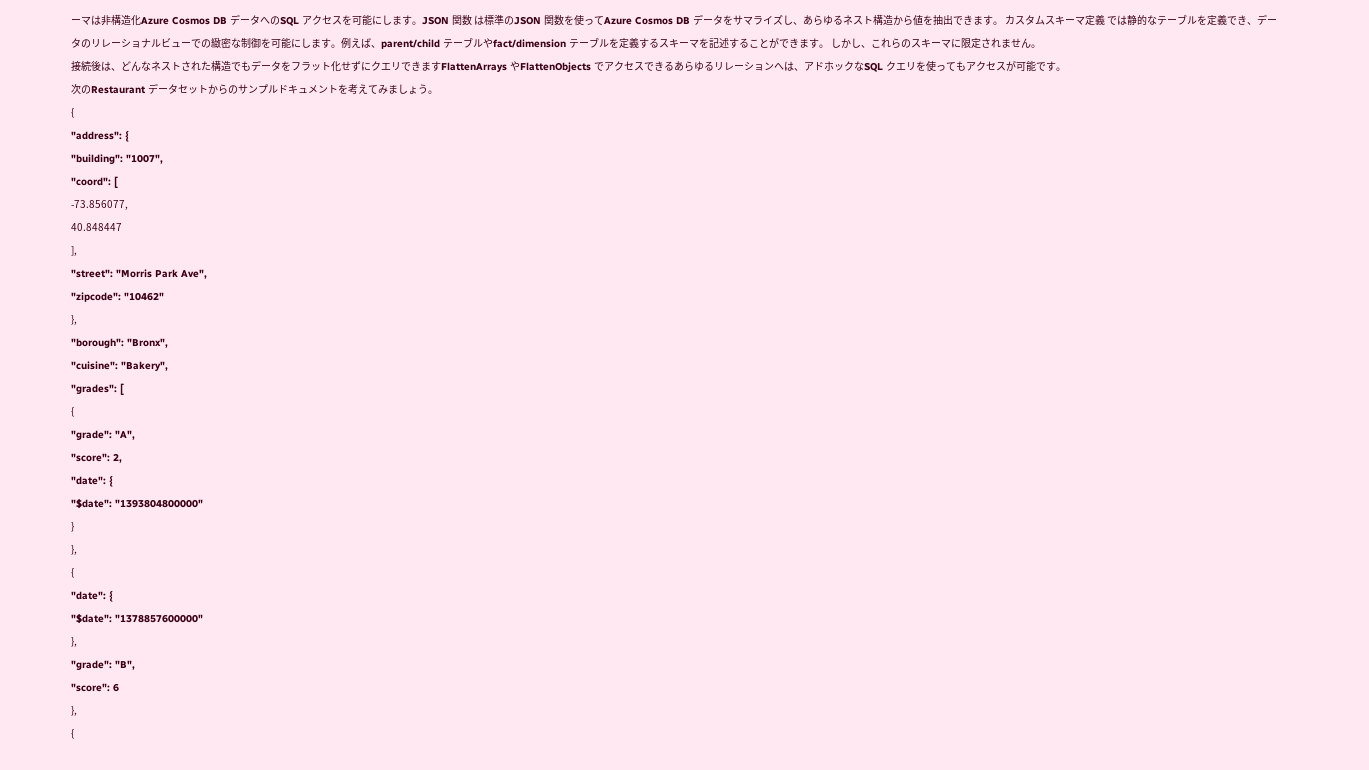ーマは非構造化Azure Cosmos DB データへのSQL アクセスを可能にします。JSON 関数 は標準のJSON 関数を使ってAzure Cosmos DB データをサマライズし、あらゆるネスト構造から値を抽出できます。 カスタムスキーマ定義 では静的なテーブルを定義でき、データのリレーショナルビューでの緻密な制御を可能にします。例えば、parent/child テーブルやfact/dimension テーブルを定義するスキーマを記述することができます。 しかし、これらのスキーマに限定されません。
接続後は、どんなネストされた構造でもデータをフラット化せずにクエリできますFlattenArrays やFlattenObjects でアクセスできるあらゆるリレーションへは、アドホックなSQL クエリを使ってもアクセスが可能です。
次のRestaurant データセットからのサンプルドキュメントを考えてみましょう。
{
"address": {
"building": "1007",
"coord": [
-73.856077,
40.848447
],
"street": "Morris Park Ave",
"zipcode": "10462"
},
"borough": "Bronx",
"cuisine": "Bakery",
"grades": [
{
"grade": "A",
"score": 2,
"date": {
"$date": "1393804800000"
}
},
{
"date": {
"$date": "1378857600000"
},
"grade": "B",
"score": 6
},
{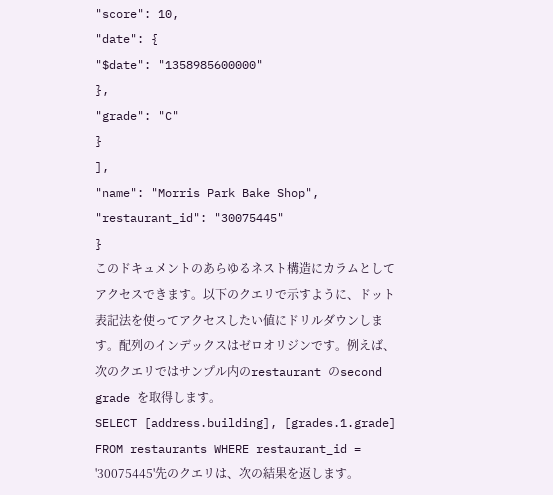"score": 10,
"date": {
"$date": "1358985600000"
},
"grade": "C"
}
],
"name": "Morris Park Bake Shop",
"restaurant_id": "30075445"
}
このドキュメントのあらゆるネスト構造にカラムとしてアクセスできます。以下のクエリで示すように、ドット表記法を使ってアクセスしたい値にドリルダウンします。配列のインデックスはゼロオリジンです。例えば、次のクエリではサンプル内のrestaurant のsecond grade を取得します。
SELECT [address.building], [grades.1.grade] FROM restaurants WHERE restaurant_id = '30075445'先のクエリは、次の結果を返します。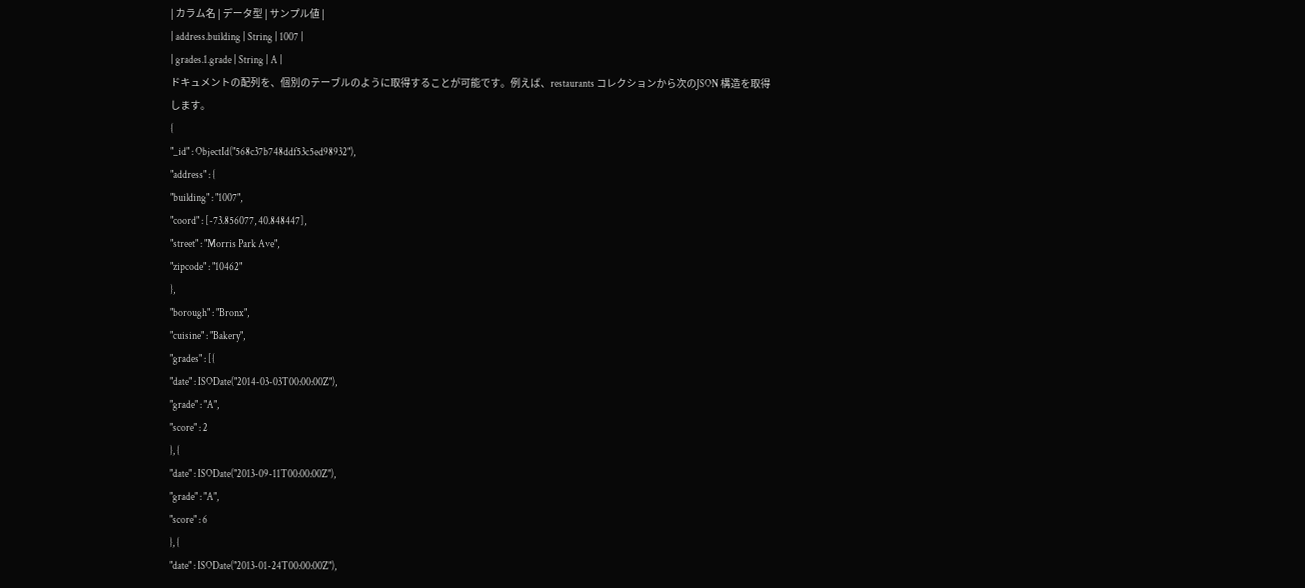| カラム名 | データ型 | サンプル値 |
| address.building | String | 1007 |
| grades.1.grade | String | A |
ドキュメントの配列を、個別のテーブルのように取得することが可能です。例えば、restaurants コレクションから次のJSON 構造を取得します。
{
"_id" : ObjectId("568c37b748ddf53c5ed98932"),
"address" : {
"building" : "1007",
"coord" : [-73.856077, 40.848447],
"street" : "Morris Park Ave",
"zipcode" : "10462"
},
"borough" : "Bronx",
"cuisine" : "Bakery",
"grades" : [{
"date" : ISODate("2014-03-03T00:00:00Z"),
"grade" : "A",
"score" : 2
}, {
"date" : ISODate("2013-09-11T00:00:00Z"),
"grade" : "A",
"score" : 6
}, {
"date" : ISODate("2013-01-24T00:00:00Z"),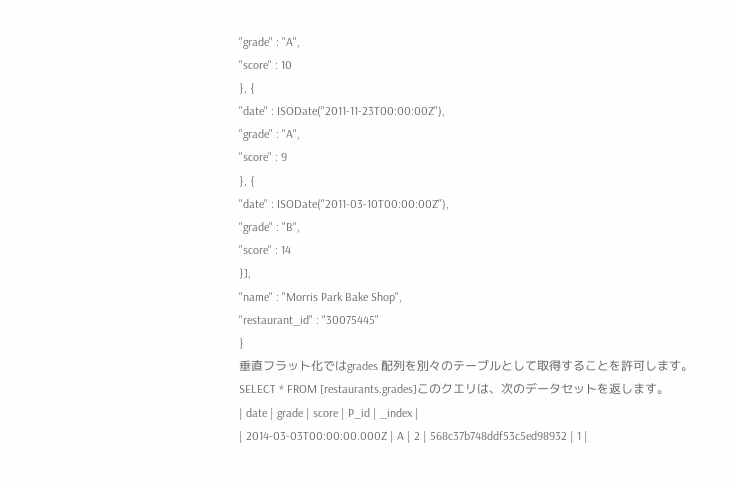"grade" : "A",
"score" : 10
}, {
"date" : ISODate("2011-11-23T00:00:00Z"),
"grade" : "A",
"score" : 9
}, {
"date" : ISODate("2011-03-10T00:00:00Z"),
"grade" : "B",
"score" : 14
}],
"name" : "Morris Park Bake Shop",
"restaurant_id" : "30075445"
}
垂直フラット化ではgrades 配列を別々のテーブルとして取得することを許可します。
SELECT * FROM [restaurants.grades]このクエリは、次のデータセットを返します。
| date | grade | score | P_id | _index |
| 2014-03-03T00:00:00.000Z | A | 2 | 568c37b748ddf53c5ed98932 | 1 |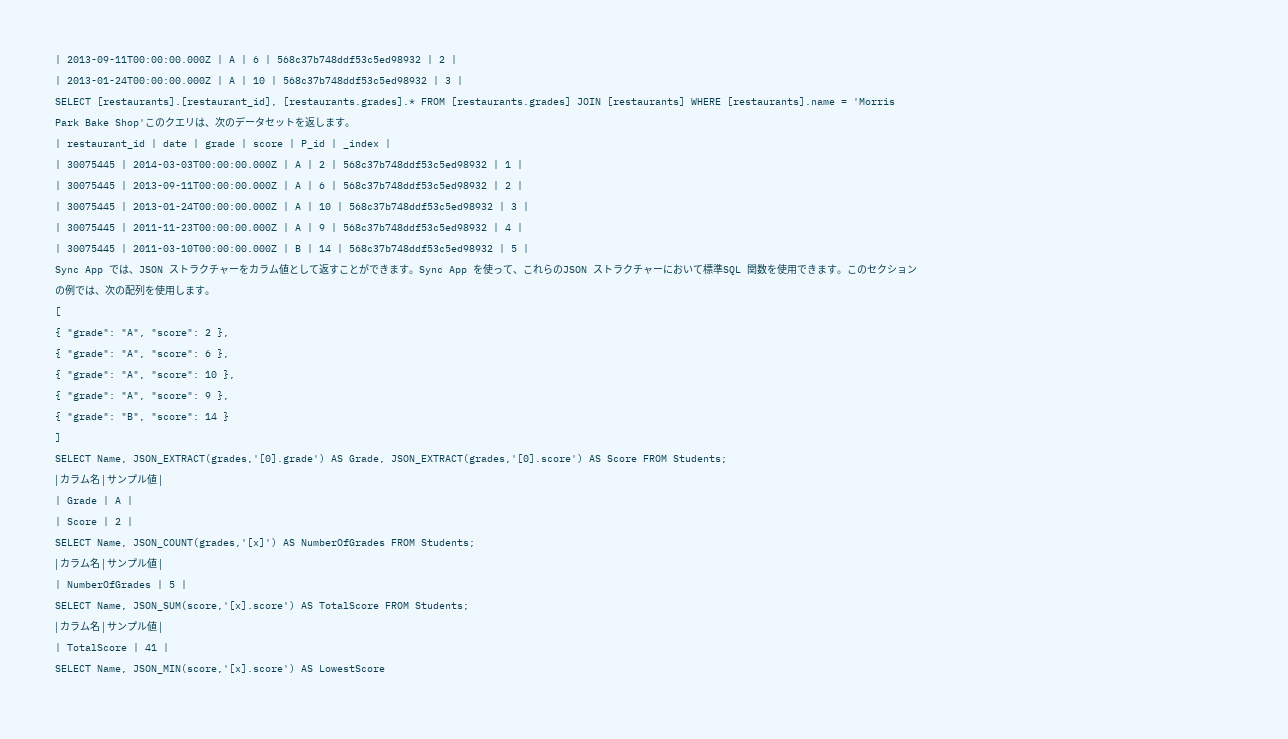| 2013-09-11T00:00:00.000Z | A | 6 | 568c37b748ddf53c5ed98932 | 2 |
| 2013-01-24T00:00:00.000Z | A | 10 | 568c37b748ddf53c5ed98932 | 3 |
SELECT [restaurants].[restaurant_id], [restaurants.grades].* FROM [restaurants.grades] JOIN [restaurants] WHERE [restaurants].name = 'Morris Park Bake Shop'このクエリは、次のデータセットを返します。
| restaurant_id | date | grade | score | P_id | _index |
| 30075445 | 2014-03-03T00:00:00.000Z | A | 2 | 568c37b748ddf53c5ed98932 | 1 |
| 30075445 | 2013-09-11T00:00:00.000Z | A | 6 | 568c37b748ddf53c5ed98932 | 2 |
| 30075445 | 2013-01-24T00:00:00.000Z | A | 10 | 568c37b748ddf53c5ed98932 | 3 |
| 30075445 | 2011-11-23T00:00:00.000Z | A | 9 | 568c37b748ddf53c5ed98932 | 4 |
| 30075445 | 2011-03-10T00:00:00.000Z | B | 14 | 568c37b748ddf53c5ed98932 | 5 |
Sync App では、JSON ストラクチャーをカラム値として返すことができます。Sync App を使って、これらのJSON ストラクチャーにおいて標準SQL 関数を使用できます。このセクションの例では、次の配列を使用します。
[
{ "grade": "A", "score": 2 },
{ "grade": "A", "score": 6 },
{ "grade": "A", "score": 10 },
{ "grade": "A", "score": 9 },
{ "grade": "B", "score": 14 }
]
SELECT Name, JSON_EXTRACT(grades,'[0].grade') AS Grade, JSON_EXTRACT(grades,'[0].score') AS Score FROM Students;
| カラム名 | サンプル値 |
| Grade | A |
| Score | 2 |
SELECT Name, JSON_COUNT(grades,'[x]') AS NumberOfGrades FROM Students;
| カラム名 | サンプル値 |
| NumberOfGrades | 5 |
SELECT Name, JSON_SUM(score,'[x].score') AS TotalScore FROM Students;
| カラム名 | サンプル値 |
| TotalScore | 41 |
SELECT Name, JSON_MIN(score,'[x].score') AS LowestScore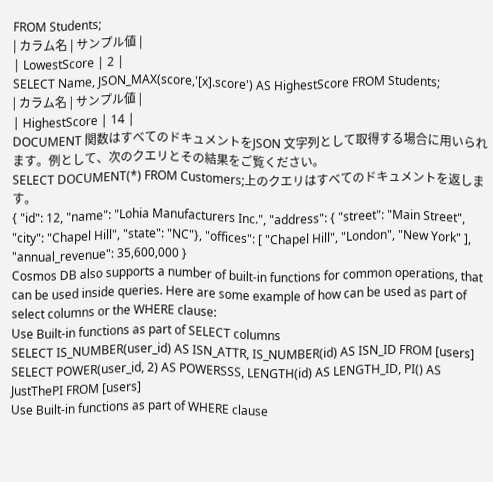FROM Students;
| カラム名 | サンプル値 |
| LowestScore | 2 |
SELECT Name, JSON_MAX(score,'[x].score') AS HighestScore FROM Students;
| カラム名 | サンプル値 |
| HighestScore | 14 |
DOCUMENT 関数はすべてのドキュメントをJSON 文字列として取得する場合に用いられます。例として、次のクエリとその結果をご覧ください。
SELECT DOCUMENT(*) FROM Customers;上のクエリはすべてのドキュメントを返します。
{ "id": 12, "name": "Lohia Manufacturers Inc.", "address": { "street": "Main Street", "city": "Chapel Hill", "state": "NC"}, "offices": [ "Chapel Hill", "London", "New York" ], "annual_revenue": 35,600,000 }
Cosmos DB also supports a number of built-in functions for common operations, that can be used inside queries. Here are some example of how can be used as part of select columns or the WHERE clause:
Use Built-in functions as part of SELECT columns
SELECT IS_NUMBER(user_id) AS ISN_ATTR, IS_NUMBER(id) AS ISN_ID FROM [users] SELECT POWER(user_id, 2) AS POWERSSS, LENGTH(id) AS LENGTH_ID, PI() AS JustThePI FROM [users]
Use Built-in functions as part of WHERE clause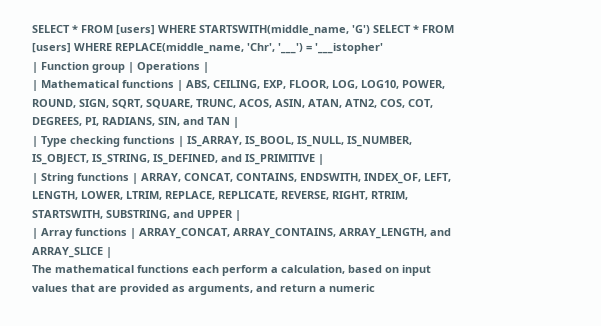SELECT * FROM [users] WHERE STARTSWITH(middle_name, 'G') SELECT * FROM [users] WHERE REPLACE(middle_name, 'Chr', '___') = '___istopher'
| Function group | Operations |
| Mathematical functions | ABS, CEILING, EXP, FLOOR, LOG, LOG10, POWER, ROUND, SIGN, SQRT, SQUARE, TRUNC, ACOS, ASIN, ATAN, ATN2, COS, COT, DEGREES, PI, RADIANS, SIN, and TAN |
| Type checking functions | IS_ARRAY, IS_BOOL, IS_NULL, IS_NUMBER, IS_OBJECT, IS_STRING, IS_DEFINED, and IS_PRIMITIVE |
| String functions | ARRAY, CONCAT, CONTAINS, ENDSWITH, INDEX_OF, LEFT, LENGTH, LOWER, LTRIM, REPLACE, REPLICATE, REVERSE, RIGHT, RTRIM, STARTSWITH, SUBSTRING, and UPPER |
| Array functions | ARRAY_CONCAT, ARRAY_CONTAINS, ARRAY_LENGTH, and ARRAY_SLICE |
The mathematical functions each perform a calculation, based on input values that are provided as arguments, and return a numeric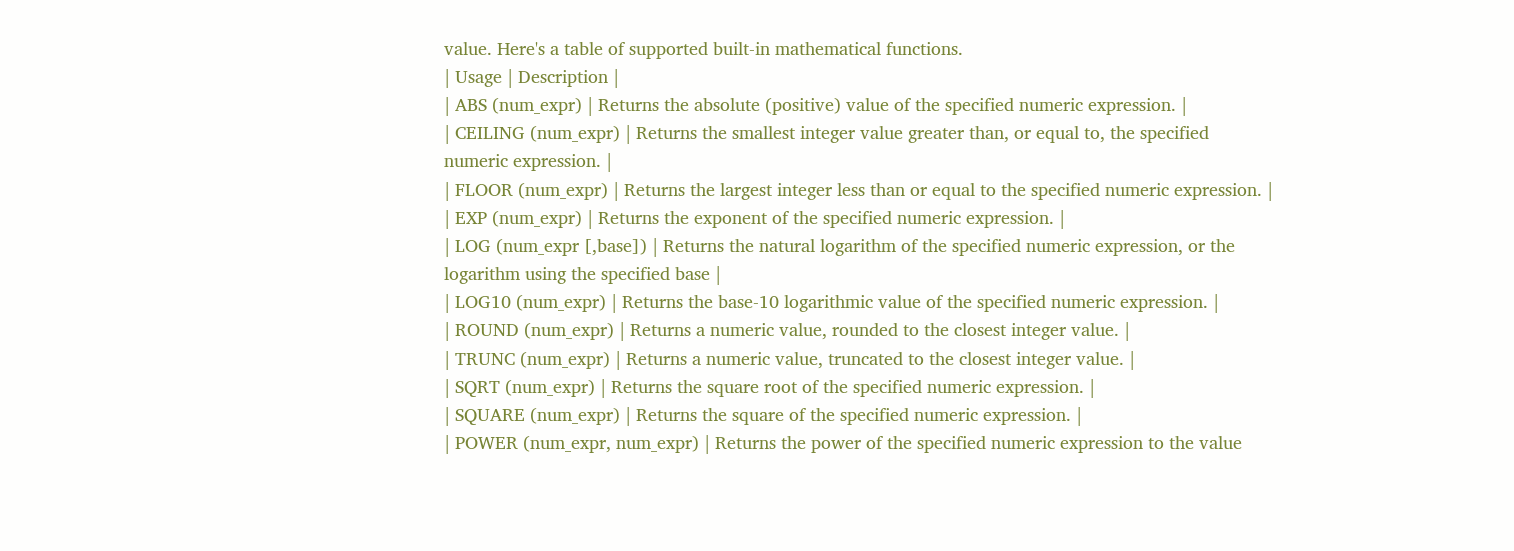value. Here's a table of supported built-in mathematical functions.
| Usage | Description |
| ABS (num_expr) | Returns the absolute (positive) value of the specified numeric expression. |
| CEILING (num_expr) | Returns the smallest integer value greater than, or equal to, the specified numeric expression. |
| FLOOR (num_expr) | Returns the largest integer less than or equal to the specified numeric expression. |
| EXP (num_expr) | Returns the exponent of the specified numeric expression. |
| LOG (num_expr [,base]) | Returns the natural logarithm of the specified numeric expression, or the logarithm using the specified base |
| LOG10 (num_expr) | Returns the base-10 logarithmic value of the specified numeric expression. |
| ROUND (num_expr) | Returns a numeric value, rounded to the closest integer value. |
| TRUNC (num_expr) | Returns a numeric value, truncated to the closest integer value. |
| SQRT (num_expr) | Returns the square root of the specified numeric expression. |
| SQUARE (num_expr) | Returns the square of the specified numeric expression. |
| POWER (num_expr, num_expr) | Returns the power of the specified numeric expression to the value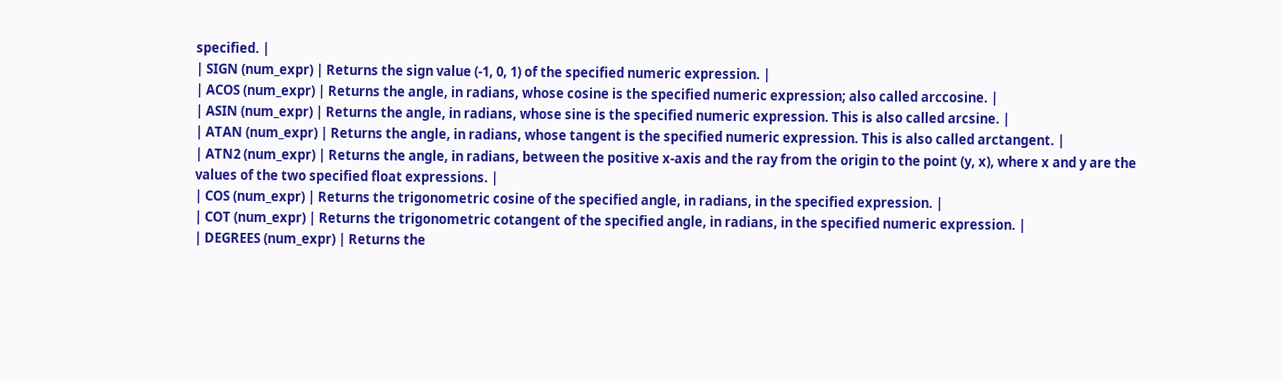specified. |
| SIGN (num_expr) | Returns the sign value (-1, 0, 1) of the specified numeric expression. |
| ACOS (num_expr) | Returns the angle, in radians, whose cosine is the specified numeric expression; also called arccosine. |
| ASIN (num_expr) | Returns the angle, in radians, whose sine is the specified numeric expression. This is also called arcsine. |
| ATAN (num_expr) | Returns the angle, in radians, whose tangent is the specified numeric expression. This is also called arctangent. |
| ATN2 (num_expr) | Returns the angle, in radians, between the positive x-axis and the ray from the origin to the point (y, x), where x and y are the values of the two specified float expressions. |
| COS (num_expr) | Returns the trigonometric cosine of the specified angle, in radians, in the specified expression. |
| COT (num_expr) | Returns the trigonometric cotangent of the specified angle, in radians, in the specified numeric expression. |
| DEGREES (num_expr) | Returns the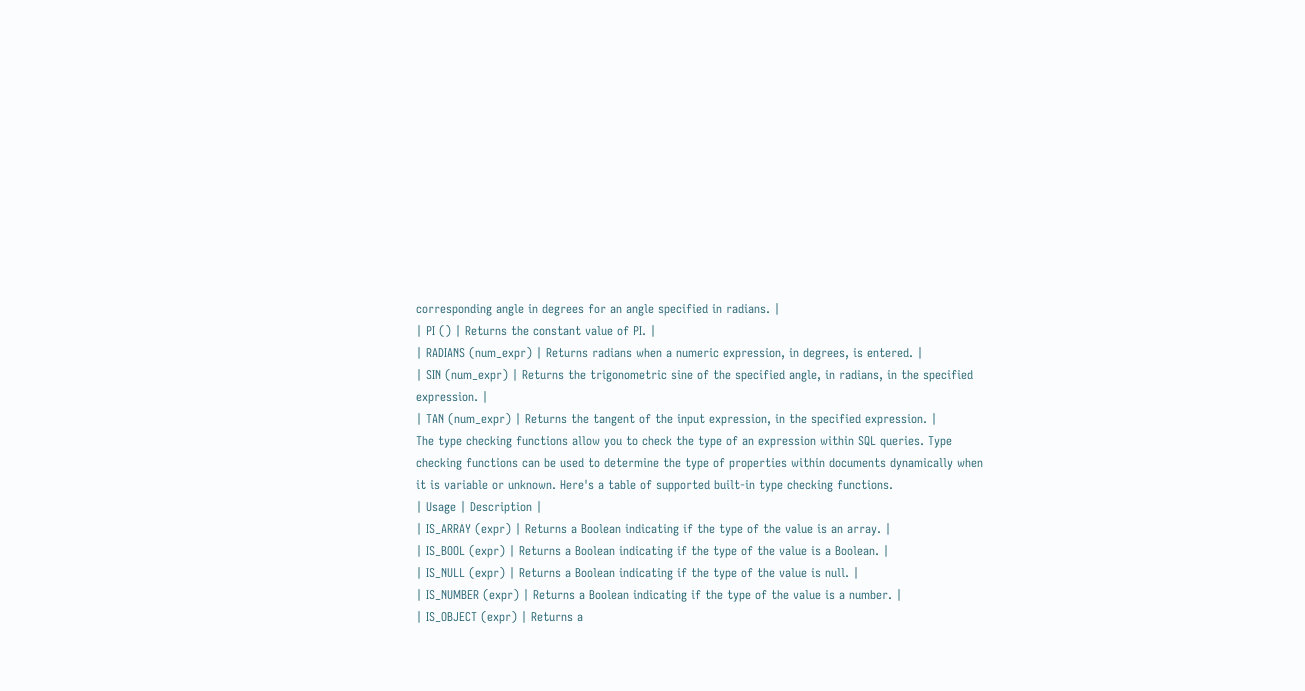corresponding angle in degrees for an angle specified in radians. |
| PI () | Returns the constant value of PI. |
| RADIANS (num_expr) | Returns radians when a numeric expression, in degrees, is entered. |
| SIN (num_expr) | Returns the trigonometric sine of the specified angle, in radians, in the specified expression. |
| TAN (num_expr) | Returns the tangent of the input expression, in the specified expression. |
The type checking functions allow you to check the type of an expression within SQL queries. Type checking functions can be used to determine the type of properties within documents dynamically when it is variable or unknown. Here's a table of supported built-in type checking functions.
| Usage | Description |
| IS_ARRAY (expr) | Returns a Boolean indicating if the type of the value is an array. |
| IS_BOOL (expr) | Returns a Boolean indicating if the type of the value is a Boolean. |
| IS_NULL (expr) | Returns a Boolean indicating if the type of the value is null. |
| IS_NUMBER (expr) | Returns a Boolean indicating if the type of the value is a number. |
| IS_OBJECT (expr) | Returns a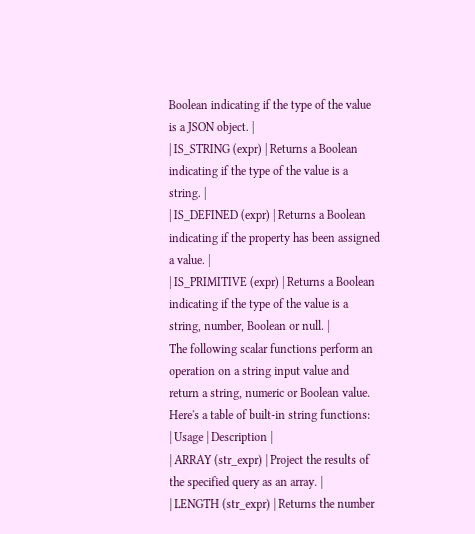Boolean indicating if the type of the value is a JSON object. |
| IS_STRING (expr) | Returns a Boolean indicating if the type of the value is a string. |
| IS_DEFINED (expr) | Returns a Boolean indicating if the property has been assigned a value. |
| IS_PRIMITIVE (expr) | Returns a Boolean indicating if the type of the value is a string, number, Boolean or null. |
The following scalar functions perform an operation on a string input value and return a string, numeric or Boolean value. Here's a table of built-in string functions:
| Usage | Description |
| ARRAY (str_expr) | Project the results of the specified query as an array. |
| LENGTH (str_expr) | Returns the number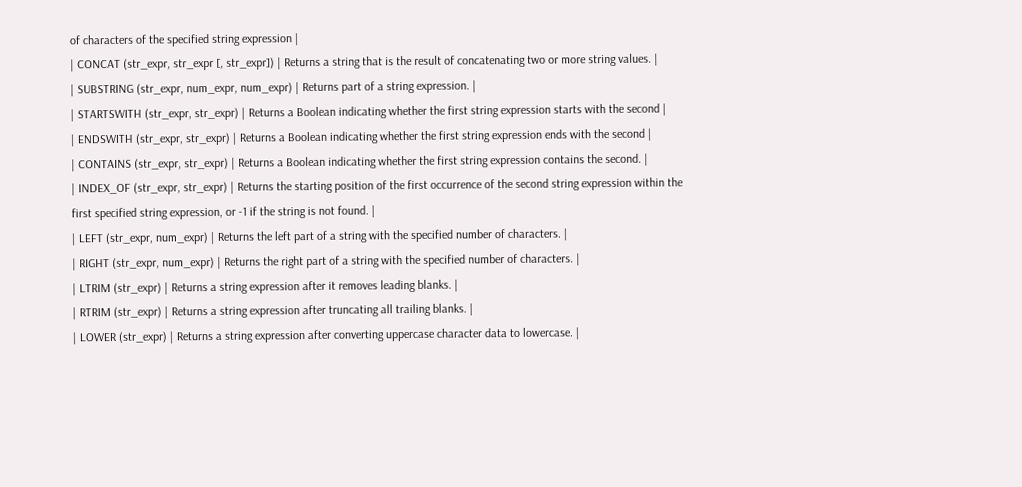of characters of the specified string expression |
| CONCAT (str_expr, str_expr [, str_expr]) | Returns a string that is the result of concatenating two or more string values. |
| SUBSTRING (str_expr, num_expr, num_expr) | Returns part of a string expression. |
| STARTSWITH (str_expr, str_expr) | Returns a Boolean indicating whether the first string expression starts with the second |
| ENDSWITH (str_expr, str_expr) | Returns a Boolean indicating whether the first string expression ends with the second |
| CONTAINS (str_expr, str_expr) | Returns a Boolean indicating whether the first string expression contains the second. |
| INDEX_OF (str_expr, str_expr) | Returns the starting position of the first occurrence of the second string expression within the first specified string expression, or -1 if the string is not found. |
| LEFT (str_expr, num_expr) | Returns the left part of a string with the specified number of characters. |
| RIGHT (str_expr, num_expr) | Returns the right part of a string with the specified number of characters. |
| LTRIM (str_expr) | Returns a string expression after it removes leading blanks. |
| RTRIM (str_expr) | Returns a string expression after truncating all trailing blanks. |
| LOWER (str_expr) | Returns a string expression after converting uppercase character data to lowercase. |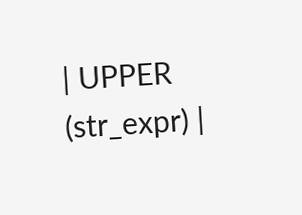| UPPER (str_expr) |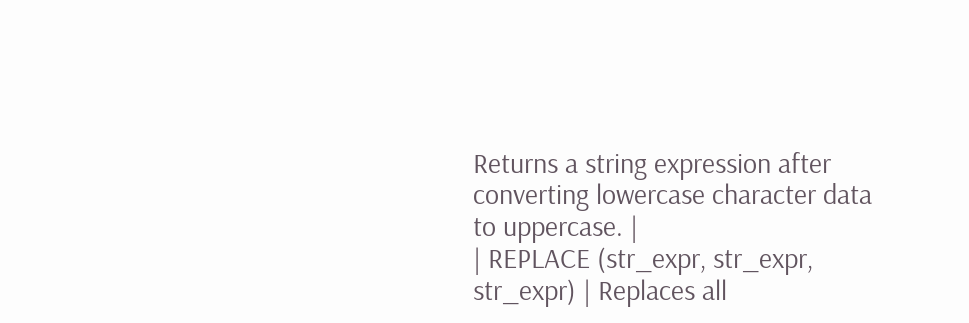Returns a string expression after converting lowercase character data to uppercase. |
| REPLACE (str_expr, str_expr, str_expr) | Replaces all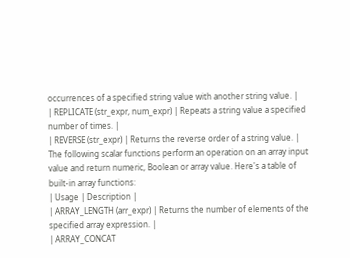occurrences of a specified string value with another string value. |
| REPLICATE (str_expr, num_expr) | Repeats a string value a specified number of times. |
| REVERSE (str_expr) | Returns the reverse order of a string value. |
The following scalar functions perform an operation on an array input value and return numeric, Boolean or array value. Here's a table of built-in array functions:
| Usage | Description |
| ARRAY_LENGTH (arr_expr) | Returns the number of elements of the specified array expression. |
| ARRAY_CONCAT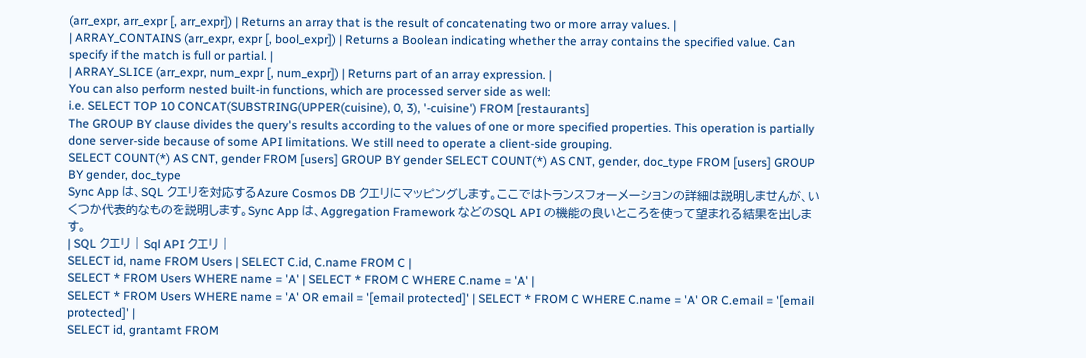(arr_expr, arr_expr [, arr_expr]) | Returns an array that is the result of concatenating two or more array values. |
| ARRAY_CONTAINS (arr_expr, expr [, bool_expr]) | Returns a Boolean indicating whether the array contains the specified value. Can specify if the match is full or partial. |
| ARRAY_SLICE (arr_expr, num_expr [, num_expr]) | Returns part of an array expression. |
You can also perform nested built-in functions, which are processed server side as well:
i.e. SELECT TOP 10 CONCAT(SUBSTRING(UPPER(cuisine), 0, 3), '-cuisine') FROM [restaurants]
The GROUP BY clause divides the query's results according to the values of one or more specified properties. This operation is partially done server-side because of some API limitations. We still need to operate a client-side grouping.
SELECT COUNT(*) AS CNT, gender FROM [users] GROUP BY gender SELECT COUNT(*) AS CNT, gender, doc_type FROM [users] GROUP BY gender, doc_type
Sync App は、SQL クエリを対応するAzure Cosmos DB クエリにマッピングします。ここではトランスフォーメーションの詳細は説明しませんが、いくつか代表的なものを説明します。Sync App は、Aggregation Framework などのSQL API の機能の良いところを使って望まれる結果を出します。
| SQL クエリ | Sql API クエリ |
SELECT id, name FROM Users | SELECT C.id, C.name FROM C |
SELECT * FROM Users WHERE name = 'A' | SELECT * FROM C WHERE C.name = 'A' |
SELECT * FROM Users WHERE name = 'A' OR email = '[email protected]' | SELECT * FROM C WHERE C.name = 'A' OR C.email = '[email protected]' |
SELECT id, grantamt FROM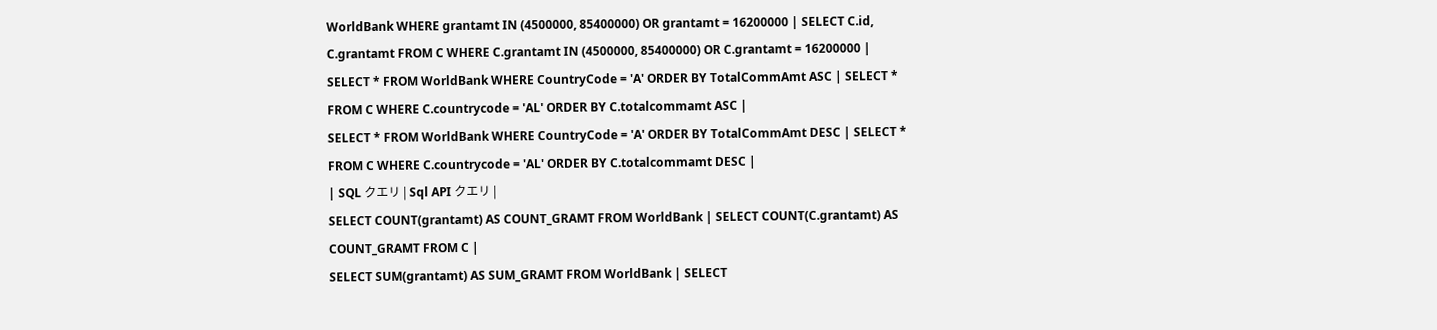WorldBank WHERE grantamt IN (4500000, 85400000) OR grantamt = 16200000 | SELECT C.id, C.grantamt FROM C WHERE C.grantamt IN (4500000, 85400000) OR C.grantamt = 16200000 |
SELECT * FROM WorldBank WHERE CountryCode = 'A' ORDER BY TotalCommAmt ASC | SELECT * FROM C WHERE C.countrycode = 'AL' ORDER BY C.totalcommamt ASC |
SELECT * FROM WorldBank WHERE CountryCode = 'A' ORDER BY TotalCommAmt DESC | SELECT * FROM C WHERE C.countrycode = 'AL' ORDER BY C.totalcommamt DESC |
| SQL クエリ | Sql API クエリ |
SELECT COUNT(grantamt) AS COUNT_GRAMT FROM WorldBank | SELECT COUNT(C.grantamt) AS COUNT_GRAMT FROM C |
SELECT SUM(grantamt) AS SUM_GRAMT FROM WorldBank | SELECT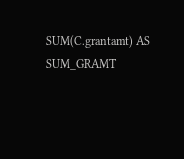SUM(C.grantamt) AS SUM_GRAMT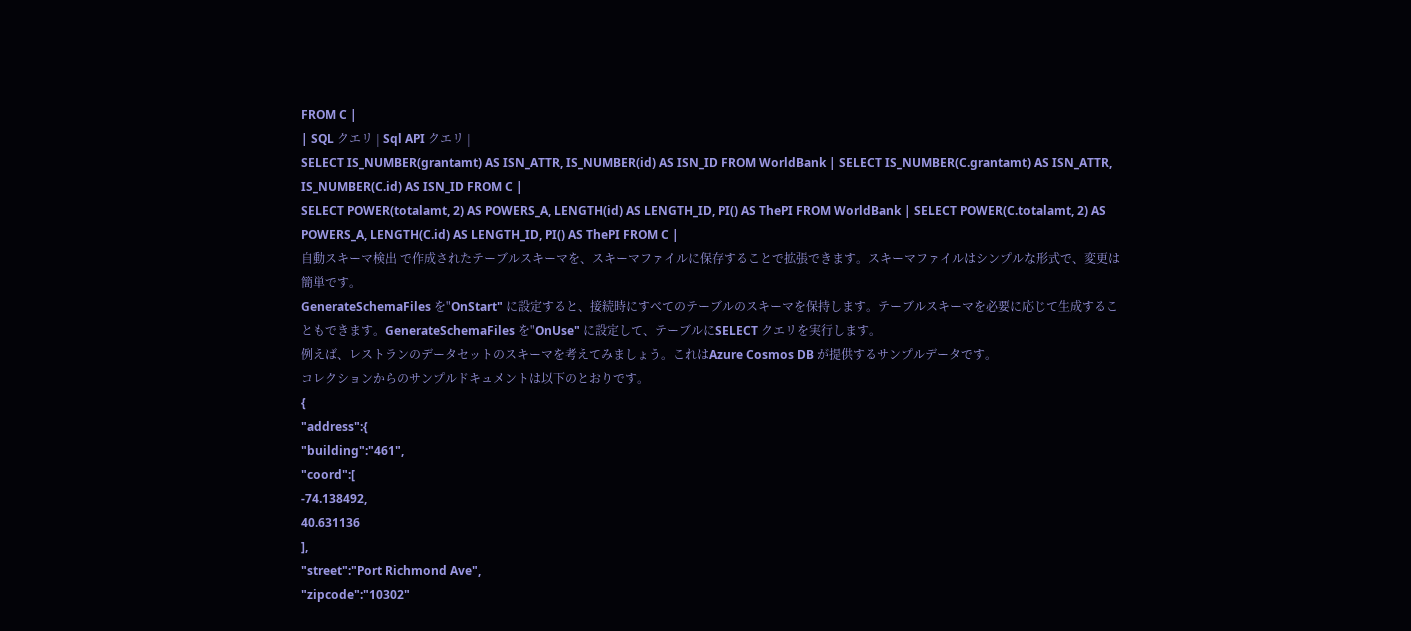FROM C |
| SQL クエリ | Sql API クエリ |
SELECT IS_NUMBER(grantamt) AS ISN_ATTR, IS_NUMBER(id) AS ISN_ID FROM WorldBank | SELECT IS_NUMBER(C.grantamt) AS ISN_ATTR, IS_NUMBER(C.id) AS ISN_ID FROM C |
SELECT POWER(totalamt, 2) AS POWERS_A, LENGTH(id) AS LENGTH_ID, PI() AS ThePI FROM WorldBank | SELECT POWER(C.totalamt, 2) AS POWERS_A, LENGTH(C.id) AS LENGTH_ID, PI() AS ThePI FROM C |
自動スキーマ検出 で作成されたテーブルスキーマを、スキーマファイルに保存することで拡張できます。スキーマファイルはシンプルな形式で、変更は簡単です。
GenerateSchemaFiles を"OnStart" に設定すると、接続時にすべてのテーブルのスキーマを保持します。テーブルスキーマを必要に応じて生成することもできます。GenerateSchemaFiles を"OnUse" に設定して、テーブルにSELECT クエリを実行します。
例えば、レストランのデータセットのスキーマを考えてみましょう。これはAzure Cosmos DB が提供するサンプルデータです。
コレクションからのサンプルドキュメントは以下のとおりです。
{
"address":{
"building":"461",
"coord":[
-74.138492,
40.631136
],
"street":"Port Richmond Ave",
"zipcode":"10302"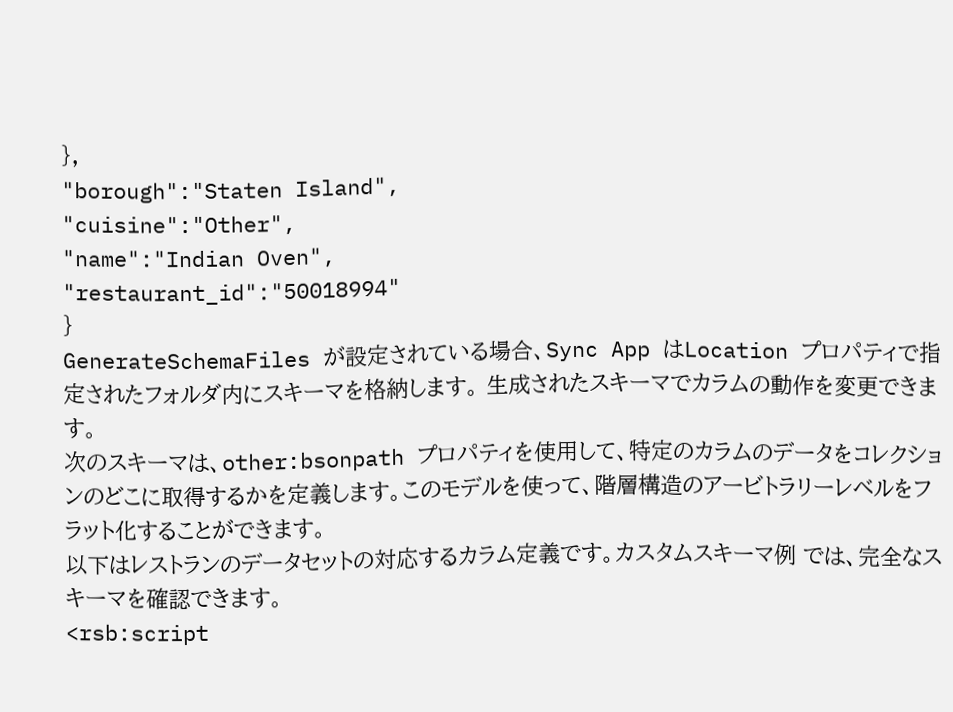},
"borough":"Staten Island",
"cuisine":"Other",
"name":"Indian Oven",
"restaurant_id":"50018994"
}
GenerateSchemaFiles が設定されている場合、Sync App はLocation プロパティで指定されたフォルダ内にスキーマを格納します。 生成されたスキーマでカラムの動作を変更できます。
次のスキーマは、other:bsonpath プロパティを使用して、特定のカラムのデータをコレクションのどこに取得するかを定義します。このモデルを使って、階層構造のアービトラリーレベルをフラット化することができます。
以下はレストランのデータセットの対応するカラム定義です。カスタムスキーマ例 では、完全なスキーマを確認できます。
<rsb:script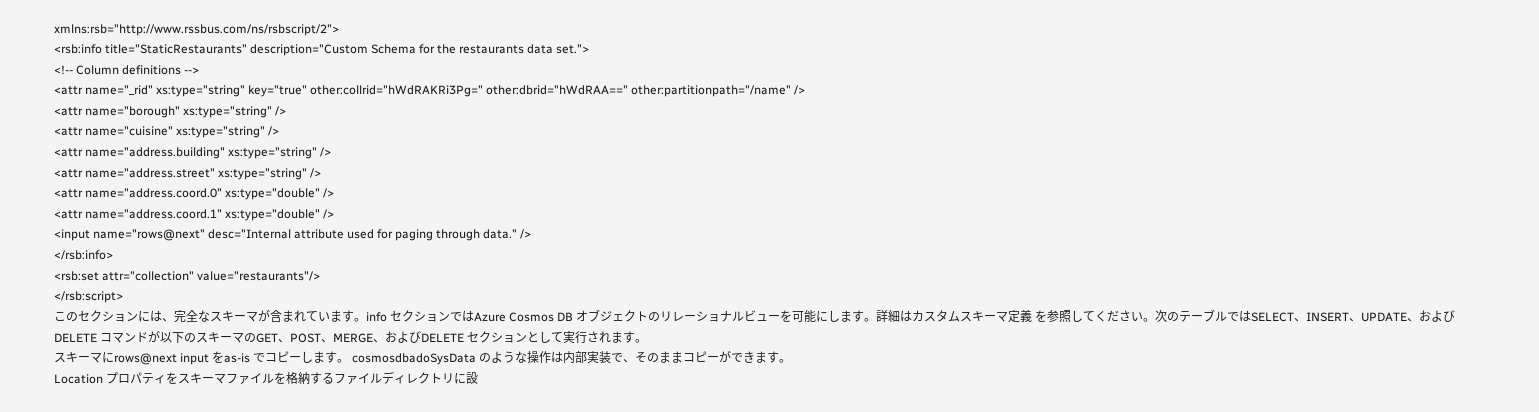xmlns:rsb="http://www.rssbus.com/ns/rsbscript/2">
<rsb:info title="StaticRestaurants" description="Custom Schema for the restaurants data set.">
<!-- Column definitions -->
<attr name="_rid" xs:type="string" key="true" other:collrid="hWdRAKRi3Pg=" other:dbrid="hWdRAA==" other:partitionpath="/name" />
<attr name="borough" xs:type="string" />
<attr name="cuisine" xs:type="string" />
<attr name="address.building" xs:type="string" />
<attr name="address.street" xs:type="string" />
<attr name="address.coord.0" xs:type="double" />
<attr name="address.coord.1" xs:type="double" />
<input name="rows@next" desc="Internal attribute used for paging through data." />
</rsb:info>
<rsb:set attr="collection" value="restaurants"/>
</rsb:script>
このセクションには、完全なスキーマが含まれています。info セクションではAzure Cosmos DB オブジェクトのリレーショナルビューを可能にします。詳細はカスタムスキーマ定義 を参照してください。次のテーブルではSELECT、INSERT、UPDATE、およびDELETE コマンドが以下のスキーマのGET、POST、MERGE、およびDELETE セクションとして実行されます。
スキーマにrows@next input をas-is でコピーします。 cosmosdbadoSysData のような操作は内部実装で、そのままコピーができます。
Location プロパティをスキーマファイルを格納するファイルディレクトリに設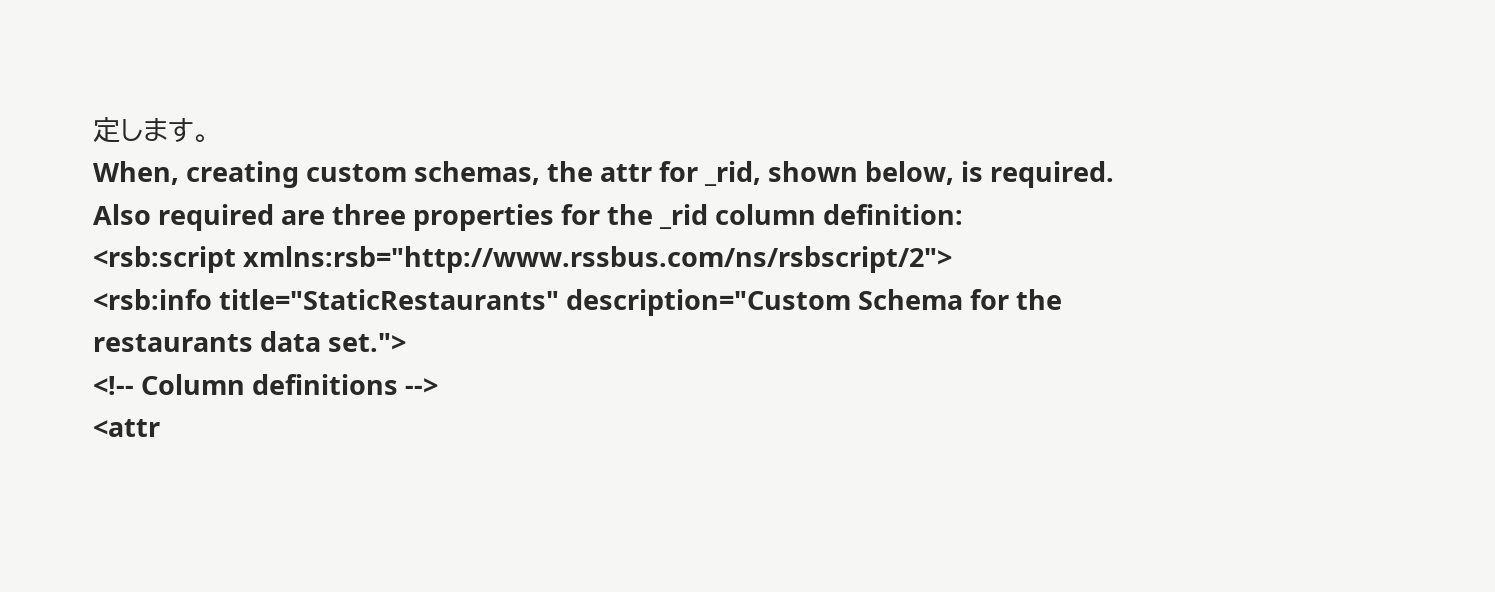定します。
When, creating custom schemas, the attr for _rid, shown below, is required.
Also required are three properties for the _rid column definition:
<rsb:script xmlns:rsb="http://www.rssbus.com/ns/rsbscript/2">
<rsb:info title="StaticRestaurants" description="Custom Schema for the restaurants data set.">
<!-- Column definitions -->
<attr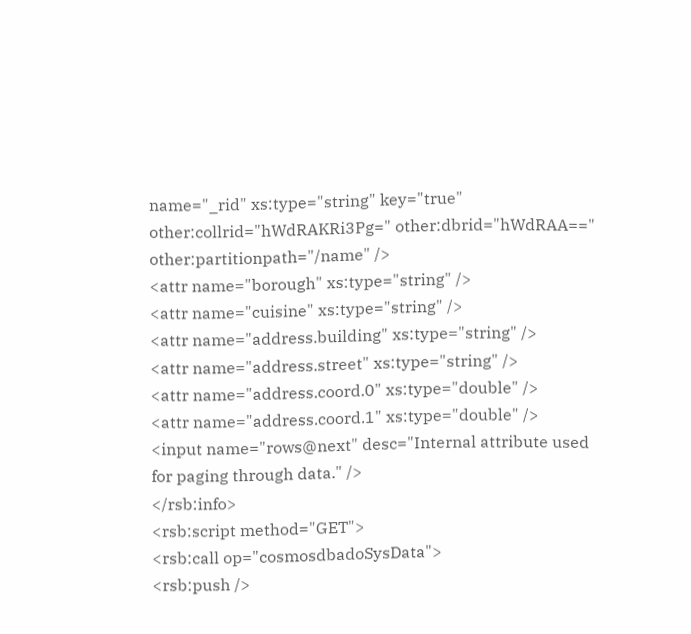name="_rid" xs:type="string" key="true" other:collrid="hWdRAKRi3Pg=" other:dbrid="hWdRAA==" other:partitionpath="/name" />
<attr name="borough" xs:type="string" />
<attr name="cuisine" xs:type="string" />
<attr name="address.building" xs:type="string" />
<attr name="address.street" xs:type="string" />
<attr name="address.coord.0" xs:type="double" />
<attr name="address.coord.1" xs:type="double" />
<input name="rows@next" desc="Internal attribute used for paging through data." />
</rsb:info>
<rsb:script method="GET">
<rsb:call op="cosmosdbadoSysData">
<rsb:push />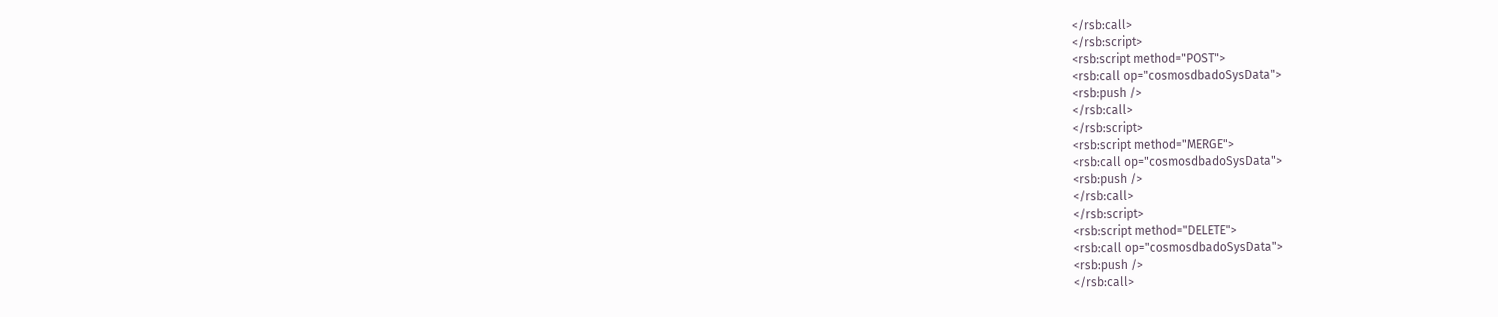</rsb:call>
</rsb:script>
<rsb:script method="POST">
<rsb:call op="cosmosdbadoSysData">
<rsb:push />
</rsb:call>
</rsb:script>
<rsb:script method="MERGE">
<rsb:call op="cosmosdbadoSysData">
<rsb:push />
</rsb:call>
</rsb:script>
<rsb:script method="DELETE">
<rsb:call op="cosmosdbadoSysData">
<rsb:push />
</rsb:call>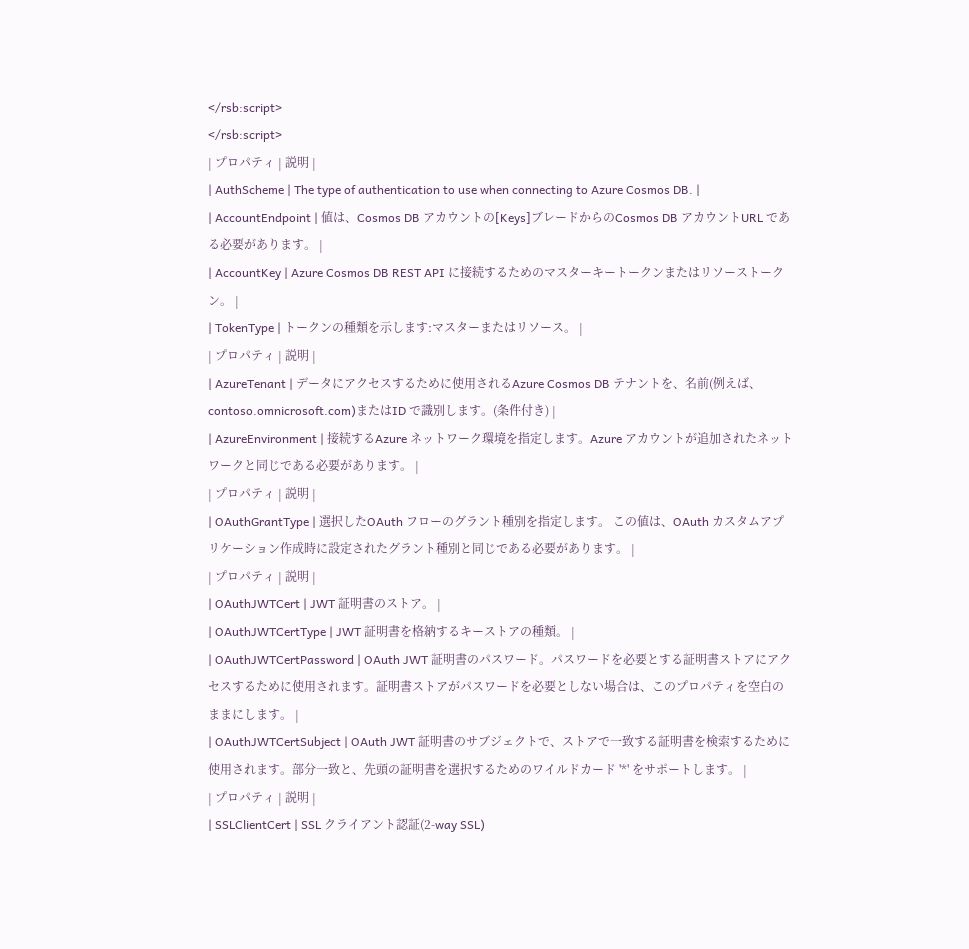</rsb:script>
</rsb:script>
| プロパティ | 説明 |
| AuthScheme | The type of authentication to use when connecting to Azure Cosmos DB. |
| AccountEndpoint | 値は、Cosmos DB アカウントの[Keys]ブレードからのCosmos DB アカウントURL である必要があります。 |
| AccountKey | Azure Cosmos DB REST API に接続するためのマスターキートークンまたはリソーストークン。 |
| TokenType | トークンの種類を示します:マスターまたはリソース。 |
| プロパティ | 説明 |
| AzureTenant | データにアクセスするために使用されるAzure Cosmos DB テナントを、名前(例えば、contoso.omnicrosoft.com)またはID で識別します。(条件付き) |
| AzureEnvironment | 接続するAzure ネットワーク環境を指定します。Azure アカウントが追加されたネットワークと同じである必要があります。 |
| プロパティ | 説明 |
| OAuthGrantType | 選択したOAuth フローのグラント種別を指定します。 この値は、OAuth カスタムアプリケーション作成時に設定されたグラント種別と同じである必要があります。 |
| プロパティ | 説明 |
| OAuthJWTCert | JWT 証明書のストア。 |
| OAuthJWTCertType | JWT 証明書を格納するキーストアの種類。 |
| OAuthJWTCertPassword | OAuth JWT 証明書のパスワード。パスワードを必要とする証明書ストアにアクセスするために使用されます。証明書ストアがパスワードを必要としない場合は、このプロパティを空白のままにします。 |
| OAuthJWTCertSubject | OAuth JWT 証明書のサブジェクトで、ストアで一致する証明書を検索するために使用されます。部分一致と、先頭の証明書を選択するためのワイルドカード '*' をサポートします。 |
| プロパティ | 説明 |
| SSLClientCert | SSL クライアント認証(2-way SSL)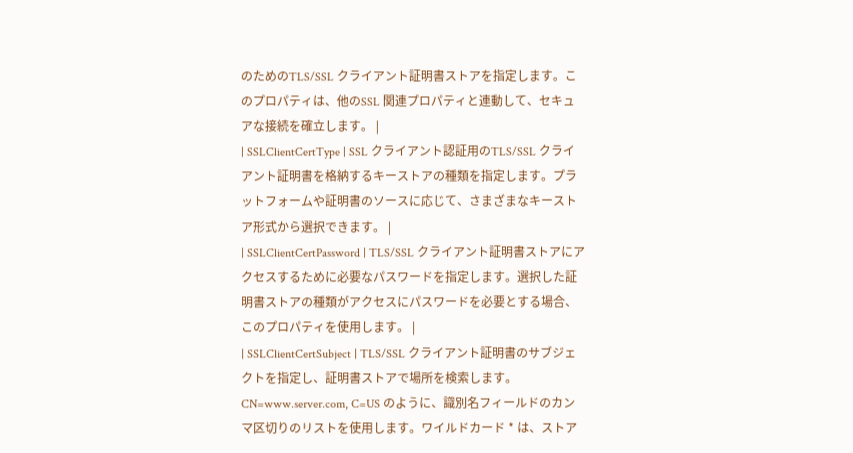のためのTLS/SSL クライアント証明書ストアを指定します。このプロパティは、他のSSL 関連プロパティと連動して、セキュアな接続を確立します。 |
| SSLClientCertType | SSL クライアント認証用のTLS/SSL クライアント証明書を格納するキーストアの種類を指定します。プラットフォームや証明書のソースに応じて、さまざまなキーストア形式から選択できます。 |
| SSLClientCertPassword | TLS/SSL クライアント証明書ストアにアクセスするために必要なパスワードを指定します。選択した証明書ストアの種類がアクセスにパスワードを必要とする場合、このプロパティを使用します。 |
| SSLClientCertSubject | TLS/SSL クライアント証明書のサブジェクトを指定し、証明書ストアで場所を検索します。 CN=www.server.com, C=US のように、識別名フィールドのカンマ区切りのリストを使用します。ワイルドカード * は、ストア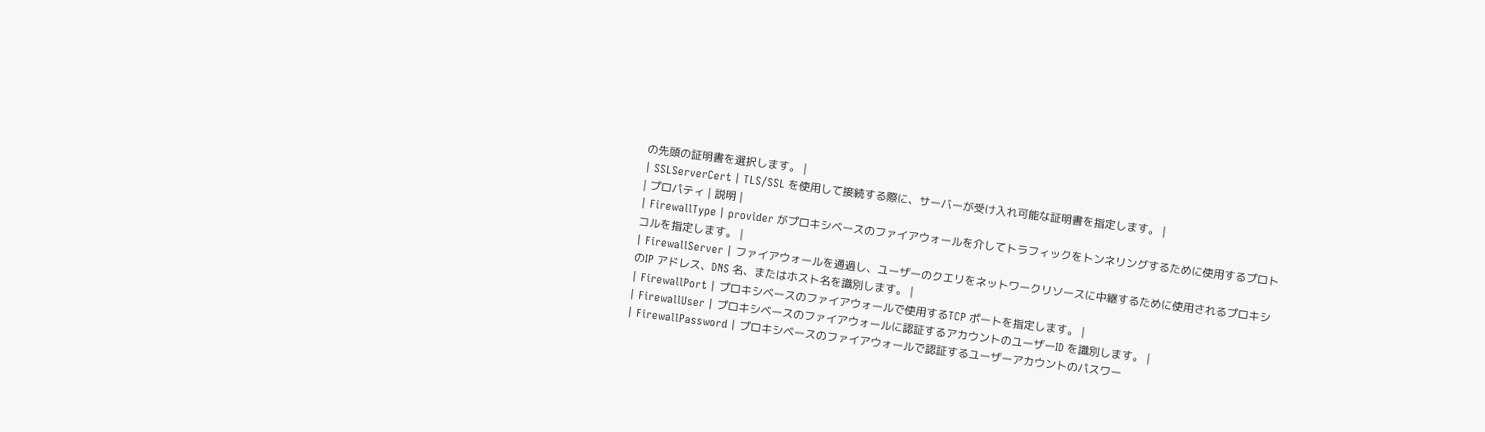の先頭の証明書を選択します。 |
| SSLServerCert | TLS/SSL を使用して接続する際に、サーバーが受け入れ可能な証明書を指定します。 |
| プロパティ | 説明 |
| FirewallType | provider がプロキシベースのファイアウォールを介してトラフィックをトンネリングするために使用するプロトコルを指定します。 |
| FirewallServer | ファイアウォールを通過し、ユーザーのクエリをネットワークリソースに中継するために使用されるプロキシのIP アドレス、DNS 名、またはホスト名を識別します。 |
| FirewallPort | プロキシベースのファイアウォールで使用するTCP ポートを指定します。 |
| FirewallUser | プロキシベースのファイアウォールに認証するアカウントのユーザーID を識別します。 |
| FirewallPassword | プロキシベースのファイアウォールで認証するユーザーアカウントのパスワー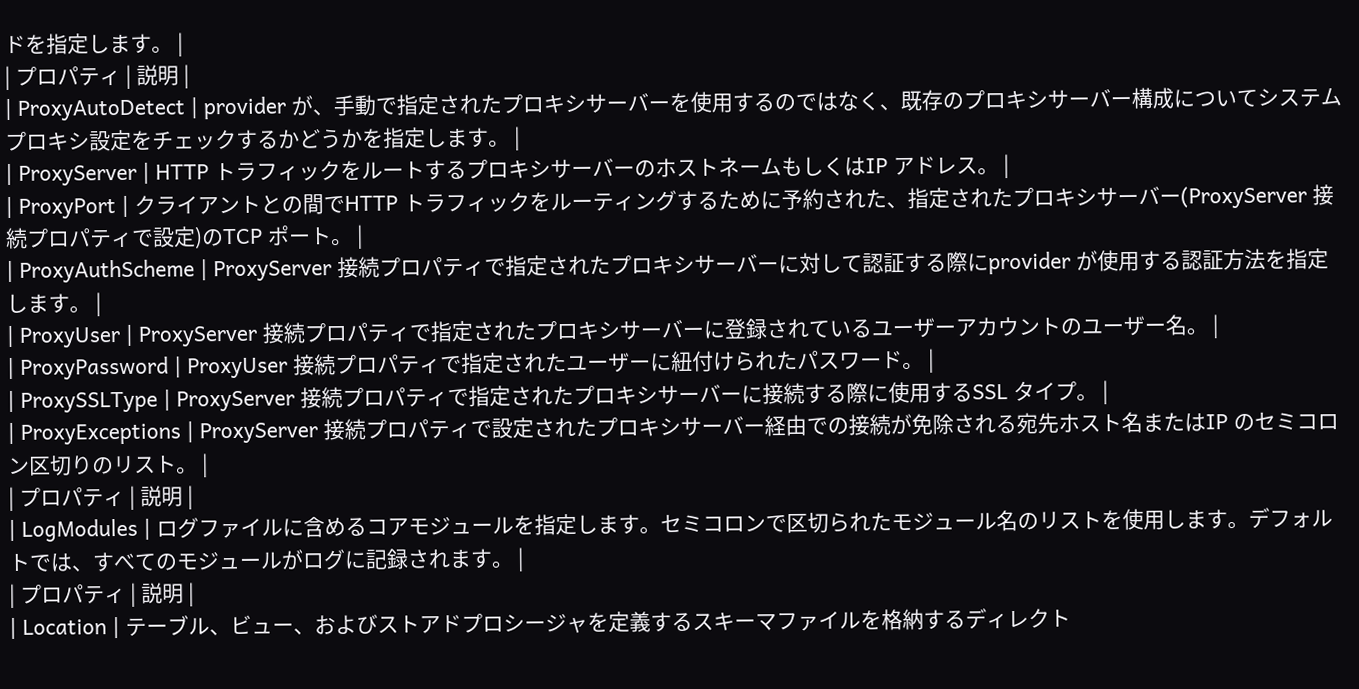ドを指定します。 |
| プロパティ | 説明 |
| ProxyAutoDetect | provider が、手動で指定されたプロキシサーバーを使用するのではなく、既存のプロキシサーバー構成についてシステムプロキシ設定をチェックするかどうかを指定します。 |
| ProxyServer | HTTP トラフィックをルートするプロキシサーバーのホストネームもしくはIP アドレス。 |
| ProxyPort | クライアントとの間でHTTP トラフィックをルーティングするために予約された、指定されたプロキシサーバー(ProxyServer 接続プロパティで設定)のTCP ポート。 |
| ProxyAuthScheme | ProxyServer 接続プロパティで指定されたプロキシサーバーに対して認証する際にprovider が使用する認証方法を指定します。 |
| ProxyUser | ProxyServer 接続プロパティで指定されたプロキシサーバーに登録されているユーザーアカウントのユーザー名。 |
| ProxyPassword | ProxyUser 接続プロパティで指定されたユーザーに紐付けられたパスワード。 |
| ProxySSLType | ProxyServer 接続プロパティで指定されたプロキシサーバーに接続する際に使用するSSL タイプ。 |
| ProxyExceptions | ProxyServer 接続プロパティで設定されたプロキシサーバー経由での接続が免除される宛先ホスト名またはIP のセミコロン区切りのリスト。 |
| プロパティ | 説明 |
| LogModules | ログファイルに含めるコアモジュールを指定します。セミコロンで区切られたモジュール名のリストを使用します。デフォルトでは、すべてのモジュールがログに記録されます。 |
| プロパティ | 説明 |
| Location | テーブル、ビュー、およびストアドプロシージャを定義するスキーマファイルを格納するディレクト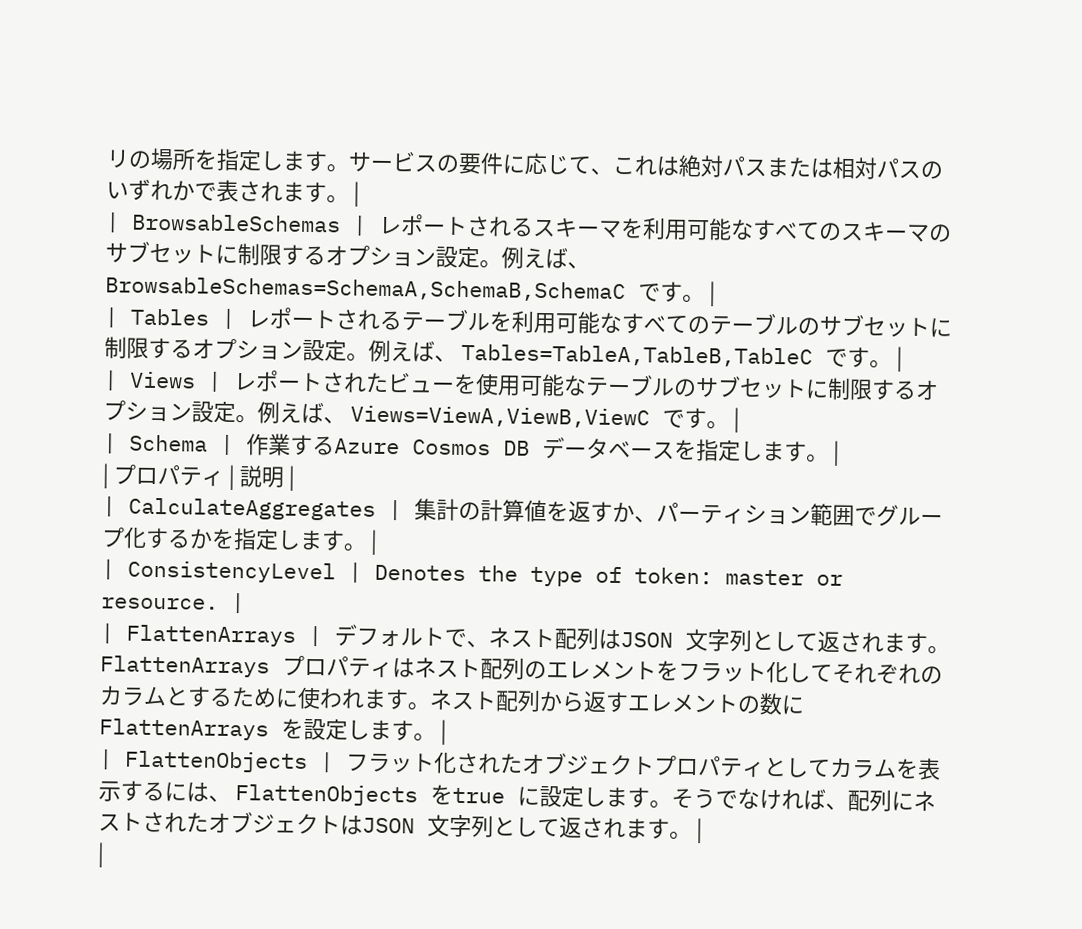リの場所を指定します。サービスの要件に応じて、これは絶対パスまたは相対パスのいずれかで表されます。 |
| BrowsableSchemas | レポートされるスキーマを利用可能なすべてのスキーマのサブセットに制限するオプション設定。例えば、 BrowsableSchemas=SchemaA,SchemaB,SchemaC です。 |
| Tables | レポートされるテーブルを利用可能なすべてのテーブルのサブセットに制限するオプション設定。例えば、 Tables=TableA,TableB,TableC です。 |
| Views | レポートされたビューを使用可能なテーブルのサブセットに制限するオプション設定。例えば、 Views=ViewA,ViewB,ViewC です。 |
| Schema | 作業するAzure Cosmos DB データベースを指定します。 |
| プロパティ | 説明 |
| CalculateAggregates | 集計の計算値を返すか、パーティション範囲でグループ化するかを指定します。 |
| ConsistencyLevel | Denotes the type of token: master or resource. |
| FlattenArrays | デフォルトで、ネスト配列はJSON 文字列として返されます。 FlattenArrays プロパティはネスト配列のエレメントをフラット化してそれぞれのカラムとするために使われます。ネスト配列から返すエレメントの数に FlattenArrays を設定します。 |
| FlattenObjects | フラット化されたオブジェクトプロパティとしてカラムを表示するには、 FlattenObjects をtrue に設定します。そうでなければ、配列にネストされたオブジェクトはJSON 文字列として返されます。 |
|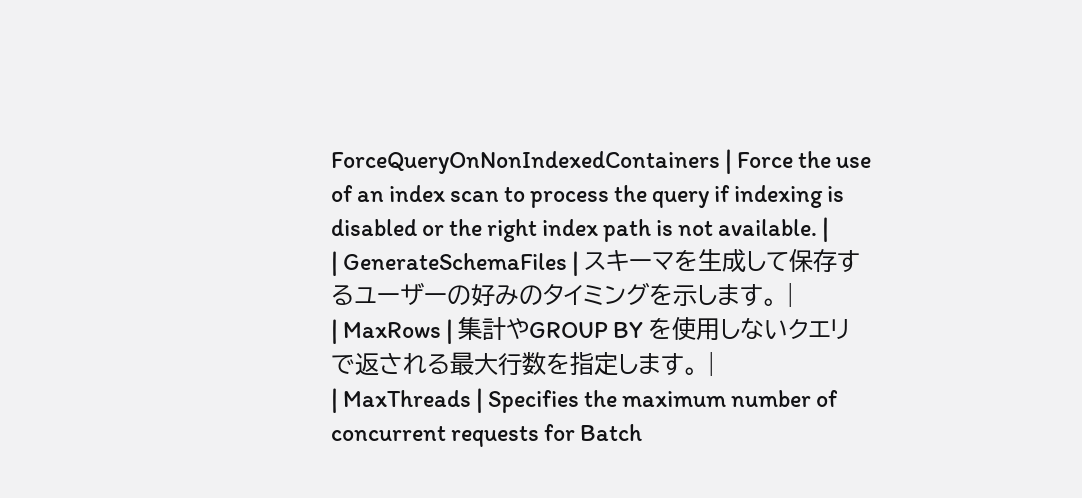ForceQueryOnNonIndexedContainers | Force the use of an index scan to process the query if indexing is disabled or the right index path is not available. |
| GenerateSchemaFiles | スキーマを生成して保存するユーザーの好みのタイミングを示します。 |
| MaxRows | 集計やGROUP BY を使用しないクエリで返される最大行数を指定します。 |
| MaxThreads | Specifies the maximum number of concurrent requests for Batch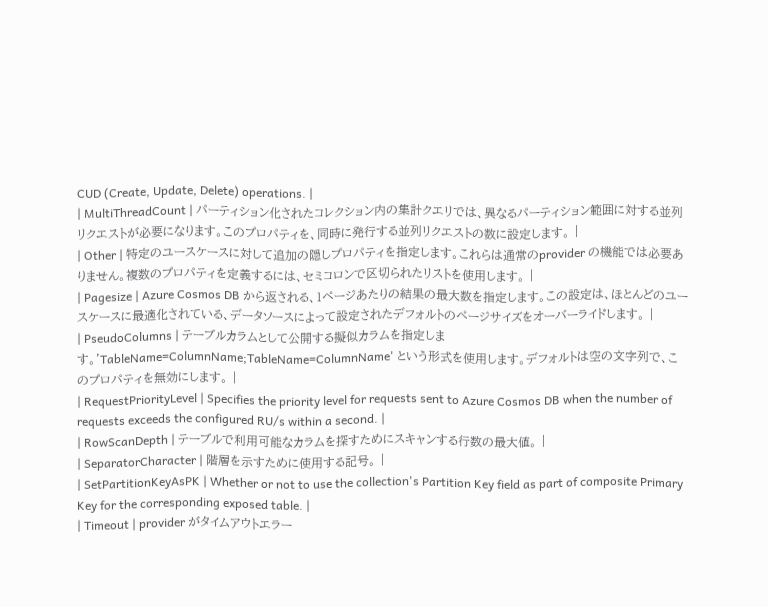CUD (Create, Update, Delete) operations. |
| MultiThreadCount | パーティション化されたコレクション内の集計クエリでは、異なるパーティション範囲に対する並列リクエストが必要になります。このプロパティを、同時に発行する並列リクエストの数に設定します。 |
| Other | 特定のユースケースに対して追加の隠しプロパティを指定します。これらは通常のprovider の機能では必要ありません。複数のプロパティを定義するには、セミコロンで区切られたリストを使用します。 |
| Pagesize | Azure Cosmos DB から返される、1ページあたりの結果の最大数を指定します。この設定は、ほとんどのユースケースに最適化されている、データソースによって設定されたデフォルトのページサイズをオーバーライドします。 |
| PseudoColumns | テーブルカラムとして公開する擬似カラムを指定します。'TableName=ColumnName;TableName=ColumnName' という形式を使用します。デフォルトは空の文字列で、このプロパティを無効にします。 |
| RequestPriorityLevel | Specifies the priority level for requests sent to Azure Cosmos DB when the number of requests exceeds the configured RU/s within a second. |
| RowScanDepth | テーブルで利用可能なカラムを探すためにスキャンする行数の最大値。 |
| SeparatorCharacter | 階層を示すために使用する記号。 |
| SetPartitionKeyAsPK | Whether or not to use the collection's Partition Key field as part of composite Primary Key for the corresponding exposed table. |
| Timeout | provider がタイムアウトエラー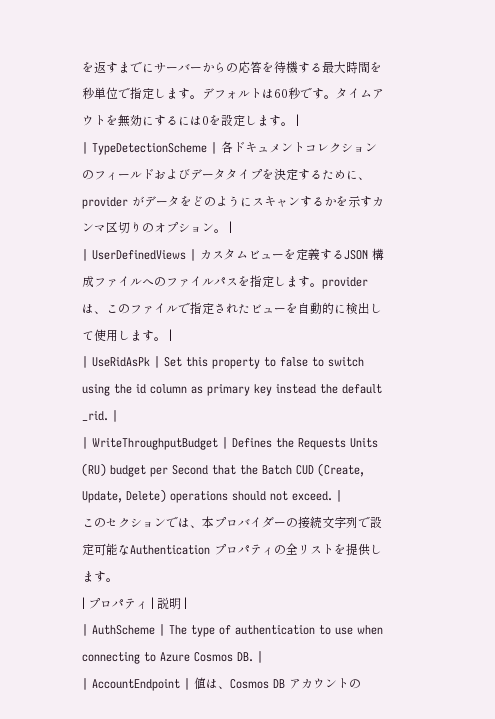を返すまでにサーバーからの応答を待機する最大時間を秒単位で指定します。デフォルトは60秒です。タイムアウトを無効にするには0を設定します。 |
| TypeDetectionScheme | 各ドキュメントコレクションのフィールドおよびデータタイプを決定するために、provider がデータをどのようにスキャンするかを示すカンマ区切りのオプション。 |
| UserDefinedViews | カスタムビューを定義するJSON 構成ファイルへのファイルパスを指定します。provider は、このファイルで指定されたビューを自動的に検出して使用します。 |
| UseRidAsPk | Set this property to false to switch using the id column as primary key instead the default _rid. |
| WriteThroughputBudget | Defines the Requests Units (RU) budget per Second that the Batch CUD (Create, Update, Delete) operations should not exceed. |
このセクションでは、本プロバイダーの接続文字列で設定可能なAuthentication プロパティの全リストを提供します。
| プロパティ | 説明 |
| AuthScheme | The type of authentication to use when connecting to Azure Cosmos DB. |
| AccountEndpoint | 値は、Cosmos DB アカウントの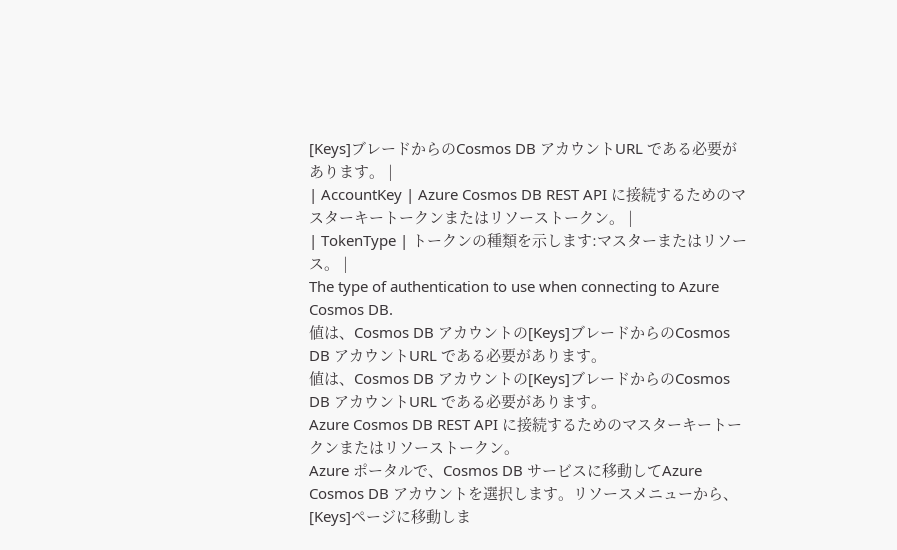[Keys]ブレードからのCosmos DB アカウントURL である必要があります。 |
| AccountKey | Azure Cosmos DB REST API に接続するためのマスターキートークンまたはリソーストークン。 |
| TokenType | トークンの種類を示します:マスターまたはリソース。 |
The type of authentication to use when connecting to Azure Cosmos DB.
値は、Cosmos DB アカウントの[Keys]ブレードからのCosmos DB アカウントURL である必要があります。
値は、Cosmos DB アカウントの[Keys]ブレードからのCosmos DB アカウントURL である必要があります。
Azure Cosmos DB REST API に接続するためのマスターキートークンまたはリソーストークン。
Azure ポータルで、Cosmos DB サービスに移動してAzure Cosmos DB アカウントを選択します。リソースメニューから、 [Keys]ページに移動しま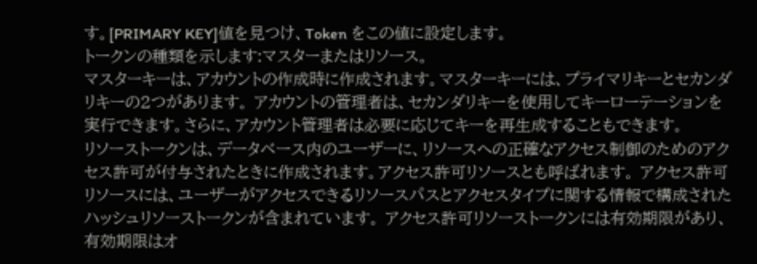す。[PRIMARY KEY]値を見つけ、Token をこの値に設定します。
トークンの種類を示します:マスターまたはリソース。
マスターキーは、アカウントの作成時に作成されます。マスターキーには、プライマリキーとセカンダリキーの2つがあります。 アカウントの管理者は、セカンダリキーを使用してキーローテーションを実行できます。さらに、アカウント管理者は必要に応じてキーを再生成することもできます。
リソーストークンは、データベース内のユーザーに、リソースへの正確なアクセス制御のためのアクセス許可が付与されたときに作成されます。アクセス許可リソースとも呼ばれます。 アクセス許可リソースには、ユーザーがアクセスできるリソースパスとアクセスタイプに関する情報で構成されたハッシュリソーストークンが含まれています。 アクセス許可リソーストークンには有効期限があり、有効期限はオ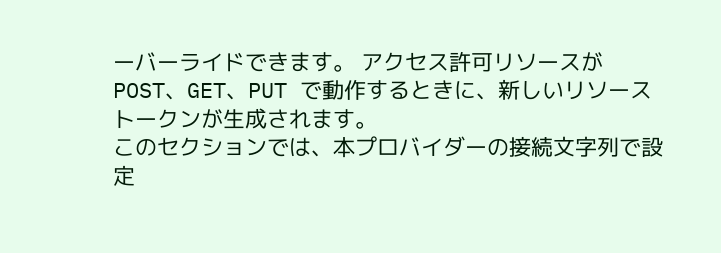ーバーライドできます。 アクセス許可リソースがPOST、GET、PUT で動作するときに、新しいリソーストークンが生成されます。
このセクションでは、本プロバイダーの接続文字列で設定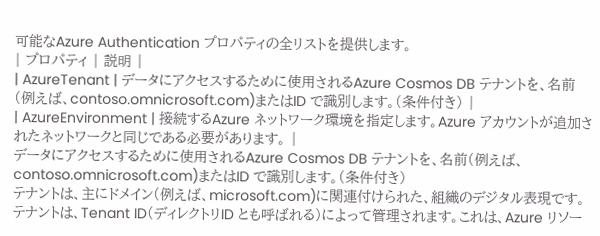可能なAzure Authentication プロパティの全リストを提供します。
| プロパティ | 説明 |
| AzureTenant | データにアクセスするために使用されるAzure Cosmos DB テナントを、名前(例えば、contoso.omnicrosoft.com)またはID で識別します。(条件付き) |
| AzureEnvironment | 接続するAzure ネットワーク環境を指定します。Azure アカウントが追加されたネットワークと同じである必要があります。 |
データにアクセスするために使用されるAzure Cosmos DB テナントを、名前(例えば、contoso.omnicrosoft.com)またはID で識別します。(条件付き)
テナントは、主にドメイン(例えば、microsoft.com)に関連付けられた、組織のデジタル表現です。 テナントは、Tenant ID(ディレクトリID とも呼ばれる)によって管理されます。これは、Azure リソー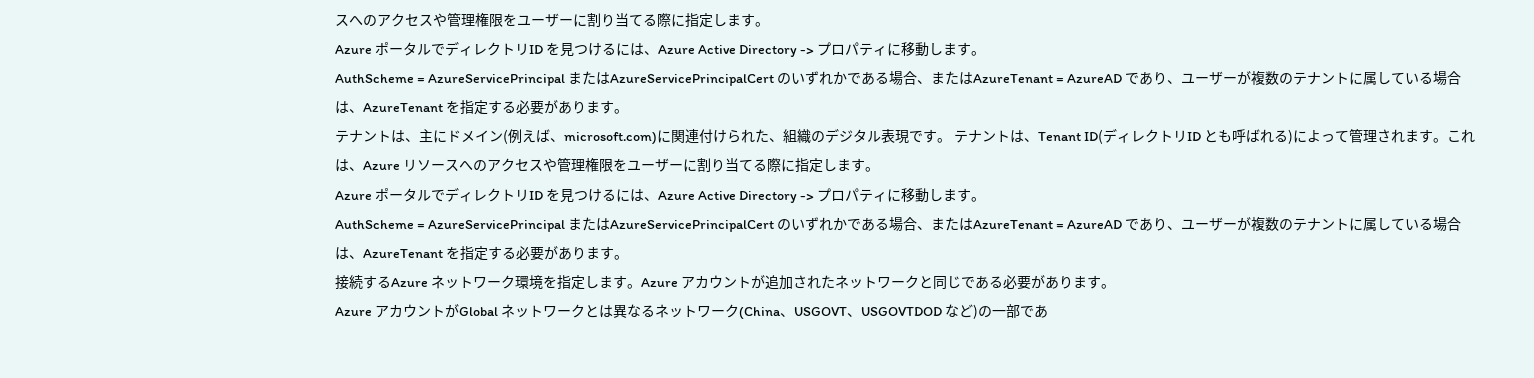スへのアクセスや管理権限をユーザーに割り当てる際に指定します。
Azure ポータルでディレクトリID を見つけるには、Azure Active Directory -> プロパティに移動します。
AuthScheme = AzureServicePrincipal またはAzureServicePrincipalCert のいずれかである場合、またはAzureTenant = AzureAD であり、ユーザーが複数のテナントに属している場合は、AzureTenant を指定する必要があります。
テナントは、主にドメイン(例えば、microsoft.com)に関連付けられた、組織のデジタル表現です。 テナントは、Tenant ID(ディレクトリID とも呼ばれる)によって管理されます。これは、Azure リソースへのアクセスや管理権限をユーザーに割り当てる際に指定します。
Azure ポータルでディレクトリID を見つけるには、Azure Active Directory -> プロパティに移動します。
AuthScheme = AzureServicePrincipal またはAzureServicePrincipalCert のいずれかである場合、またはAzureTenant = AzureAD であり、ユーザーが複数のテナントに属している場合は、AzureTenant を指定する必要があります。
接続するAzure ネットワーク環境を指定します。Azure アカウントが追加されたネットワークと同じである必要があります。
Azure アカウントがGlobal ネットワークとは異なるネットワーク(China、USGOVT、USGOVTDOD など)の一部であ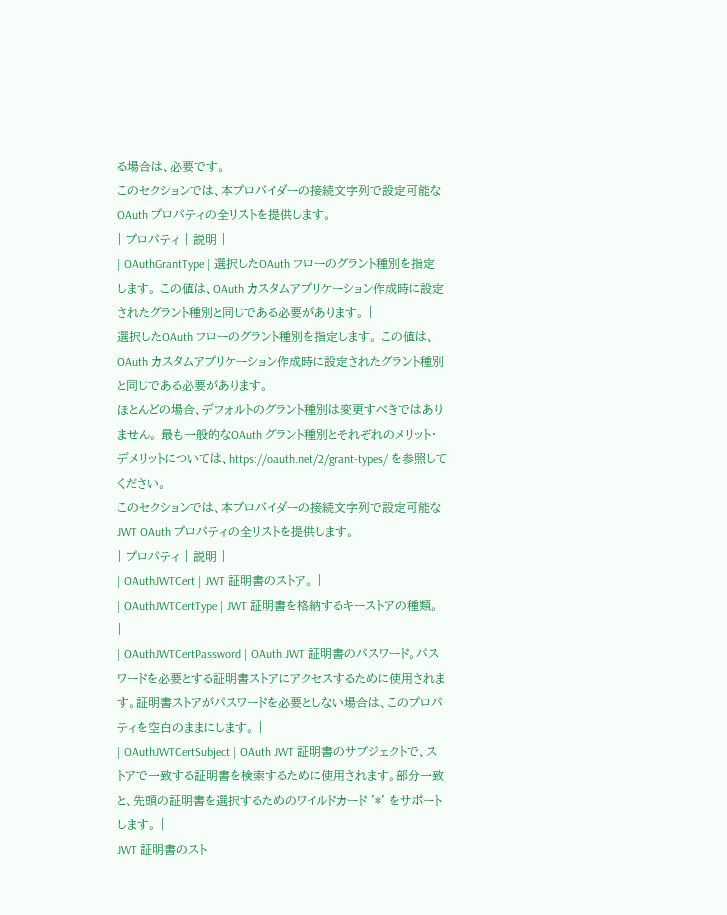る場合は、必要です。
このセクションでは、本プロバイダーの接続文字列で設定可能なOAuth プロパティの全リストを提供します。
| プロパティ | 説明 |
| OAuthGrantType | 選択したOAuth フローのグラント種別を指定します。 この値は、OAuth カスタムアプリケーション作成時に設定されたグラント種別と同じである必要があります。 |
選択したOAuth フローのグラント種別を指定します。 この値は、OAuth カスタムアプリケーション作成時に設定されたグラント種別と同じである必要があります。
ほとんどの場合、デフォルトのグラント種別は変更すべきではありません。 最も一般的なOAuth グラント種別とそれぞれのメリット・デメリットについては、https://oauth.net/2/grant-types/ を参照してください。
このセクションでは、本プロバイダーの接続文字列で設定可能なJWT OAuth プロパティの全リストを提供します。
| プロパティ | 説明 |
| OAuthJWTCert | JWT 証明書のストア。 |
| OAuthJWTCertType | JWT 証明書を格納するキーストアの種類。 |
| OAuthJWTCertPassword | OAuth JWT 証明書のパスワード。パスワードを必要とする証明書ストアにアクセスするために使用されます。証明書ストアがパスワードを必要としない場合は、このプロパティを空白のままにします。 |
| OAuthJWTCertSubject | OAuth JWT 証明書のサブジェクトで、ストアで一致する証明書を検索するために使用されます。部分一致と、先頭の証明書を選択するためのワイルドカード '*' をサポートします。 |
JWT 証明書のスト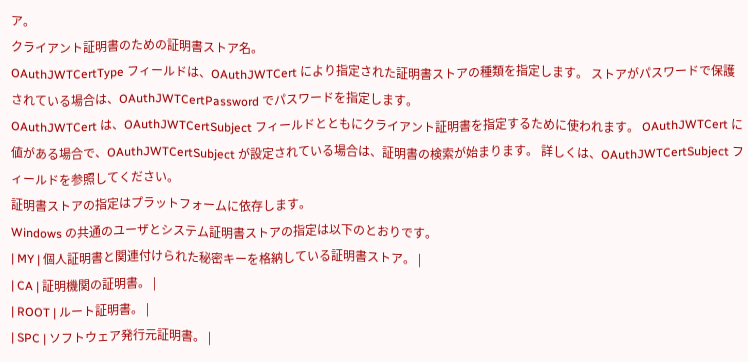ア。
クライアント証明書のための証明書ストア名。
OAuthJWTCertType フィールドは、OAuthJWTCert により指定された証明書ストアの種類を指定します。 ストアがパスワードで保護されている場合は、OAuthJWTCertPassword でパスワードを指定します。
OAuthJWTCert は、OAuthJWTCertSubject フィールドとともにクライアント証明書を指定するために使われます。 OAuthJWTCert に値がある場合で、OAuthJWTCertSubject が設定されている場合は、証明書の検索が始まります。 詳しくは、OAuthJWTCertSubject フィールドを参照してください。
証明書ストアの指定はプラットフォームに依存します。
Windows の共通のユーザとシステム証明書ストアの指定は以下のとおりです。
| MY | 個人証明書と関連付けられた秘密キーを格納している証明書ストア。 |
| CA | 証明機関の証明書。 |
| ROOT | ルート証明書。 |
| SPC | ソフトウェア発行元証明書。 |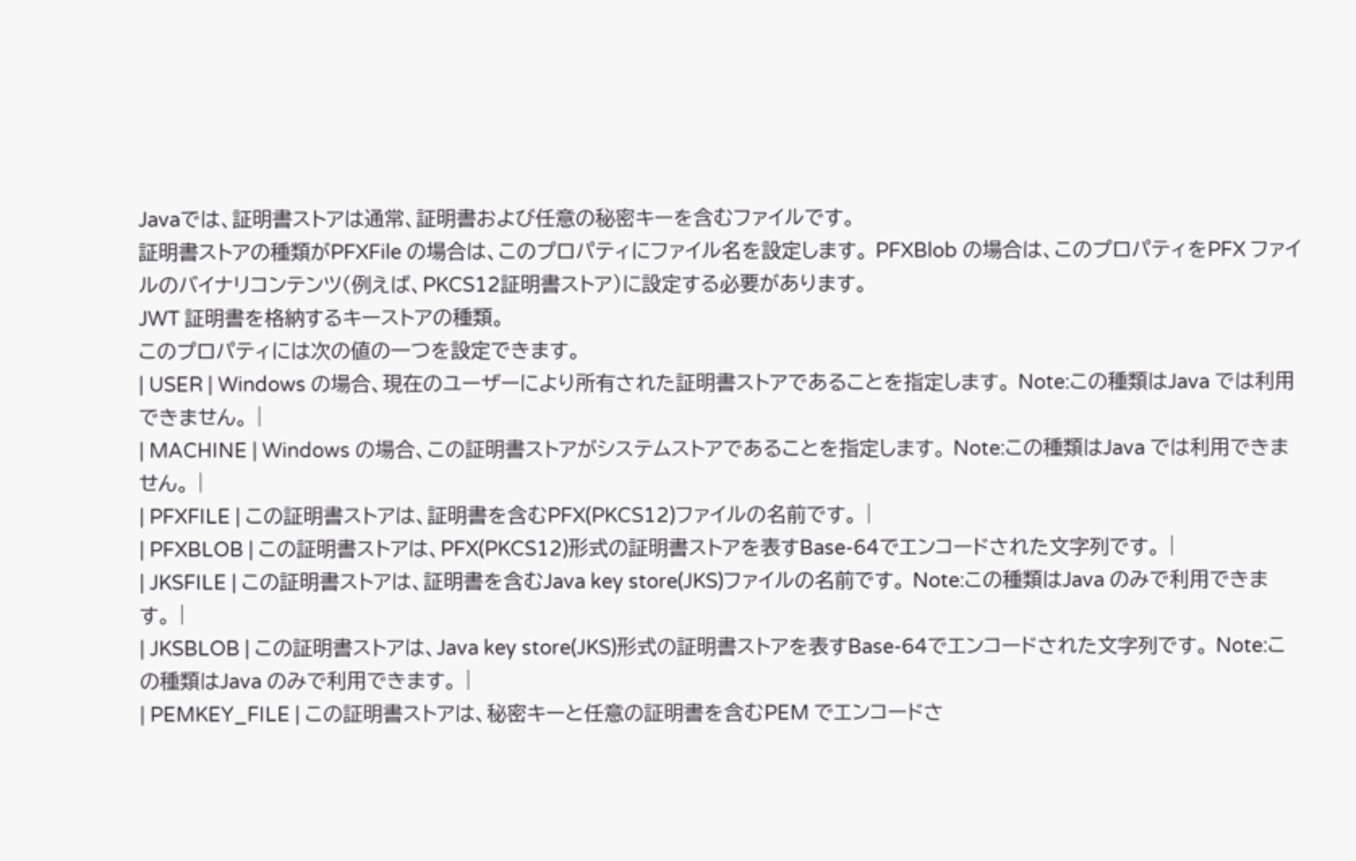Javaでは、証明書ストアは通常、証明書および任意の秘密キーを含むファイルです。
証明書ストアの種類がPFXFile の場合は、このプロパティにファイル名を設定します。 PFXBlob の場合は、このプロパティをPFX ファイルのバイナリコンテンツ(例えば、PKCS12証明書ストア)に設定する必要があります。
JWT 証明書を格納するキーストアの種類。
このプロパティには次の値の一つを設定できます。
| USER | Windows の場合、現在のユーザーにより所有された証明書ストアであることを指定します。 Note:この種類はJava では利用できません。 |
| MACHINE | Windows の場合、この証明書ストアがシステムストアであることを指定します。 Note:この種類はJava では利用できません。 |
| PFXFILE | この証明書ストアは、証明書を含むPFX(PKCS12)ファイルの名前です。 |
| PFXBLOB | この証明書ストアは、PFX(PKCS12)形式の証明書ストアを表すBase-64でエンコードされた文字列です。 |
| JKSFILE | この証明書ストアは、証明書を含むJava key store(JKS)ファイルの名前です。 Note:この種類はJava のみで利用できます。 |
| JKSBLOB | この証明書ストアは、Java key store(JKS)形式の証明書ストアを表すBase-64でエンコードされた文字列です。 Note:この種類はJava のみで利用できます。 |
| PEMKEY_FILE | この証明書ストアは、秘密キーと任意の証明書を含むPEM でエンコードさ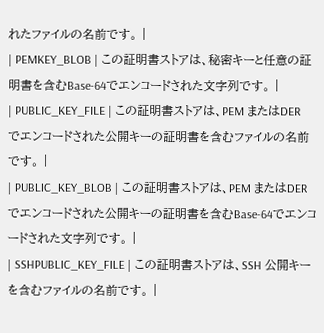れたファイルの名前です。 |
| PEMKEY_BLOB | この証明書ストアは、秘密キーと任意の証明書を含むBase-64でエンコードされた文字列です。 |
| PUBLIC_KEY_FILE | この証明書ストアは、PEM またはDER でエンコードされた公開キーの証明書を含むファイルの名前です。 |
| PUBLIC_KEY_BLOB | この証明書ストアは、PEM またはDER でエンコードされた公開キーの証明書を含むBase-64でエンコードされた文字列です。 |
| SSHPUBLIC_KEY_FILE | この証明書ストアは、SSH 公開キーを含むファイルの名前です。 |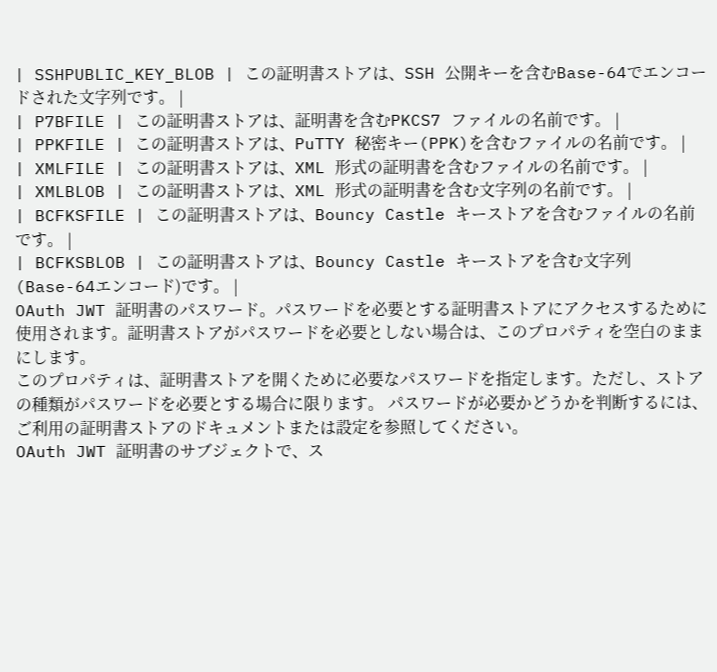| SSHPUBLIC_KEY_BLOB | この証明書ストアは、SSH 公開キーを含むBase-64でエンコードされた文字列です。 |
| P7BFILE | この証明書ストアは、証明書を含むPKCS7 ファイルの名前です。 |
| PPKFILE | この証明書ストアは、PuTTY 秘密キー(PPK)を含むファイルの名前です。 |
| XMLFILE | この証明書ストアは、XML 形式の証明書を含むファイルの名前です。 |
| XMLBLOB | この証明書ストアは、XML 形式の証明書を含む文字列の名前です。 |
| BCFKSFILE | この証明書ストアは、Bouncy Castle キーストアを含むファイルの名前です。 |
| BCFKSBLOB | この証明書ストアは、Bouncy Castle キーストアを含む文字列(Base-64エンコード)です。 |
OAuth JWT 証明書のパスワード。パスワードを必要とする証明書ストアにアクセスするために使用されます。証明書ストアがパスワードを必要としない場合は、このプロパティを空白のままにします。
このプロパティは、証明書ストアを開くために必要なパスワードを指定します。ただし、ストアの種類がパスワードを必要とする場合に限ります。 パスワードが必要かどうかを判断するには、ご利用の証明書ストアのドキュメントまたは設定を参照してください。
OAuth JWT 証明書のサブジェクトで、ス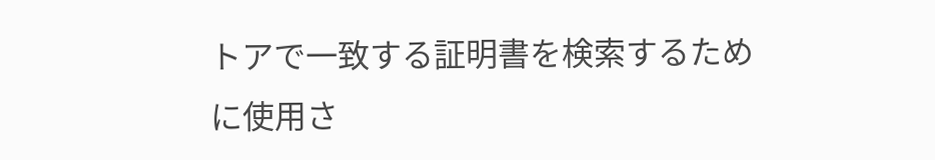トアで一致する証明書を検索するために使用さ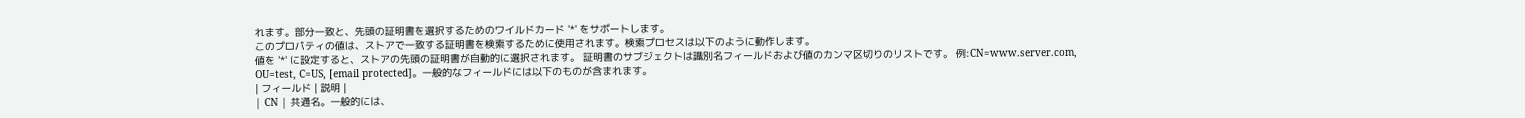れます。部分一致と、先頭の証明書を選択するためのワイルドカード '*' をサポートします。
このプロパティの値は、ストアで一致する証明書を検索するために使用されます。検索プロセスは以下のように動作します。
値を '*' に設定すると、ストアの先頭の証明書が自動的に選択されます。 証明書のサブジェクトは識別名フィールドおよび値のカンマ区切りのリストです。 例:CN=www.server.com, OU=test, C=US, [email protected]。一般的なフィールドには以下のものが含まれます。
| フィールド | 説明 |
| CN | 共通名。一般的には、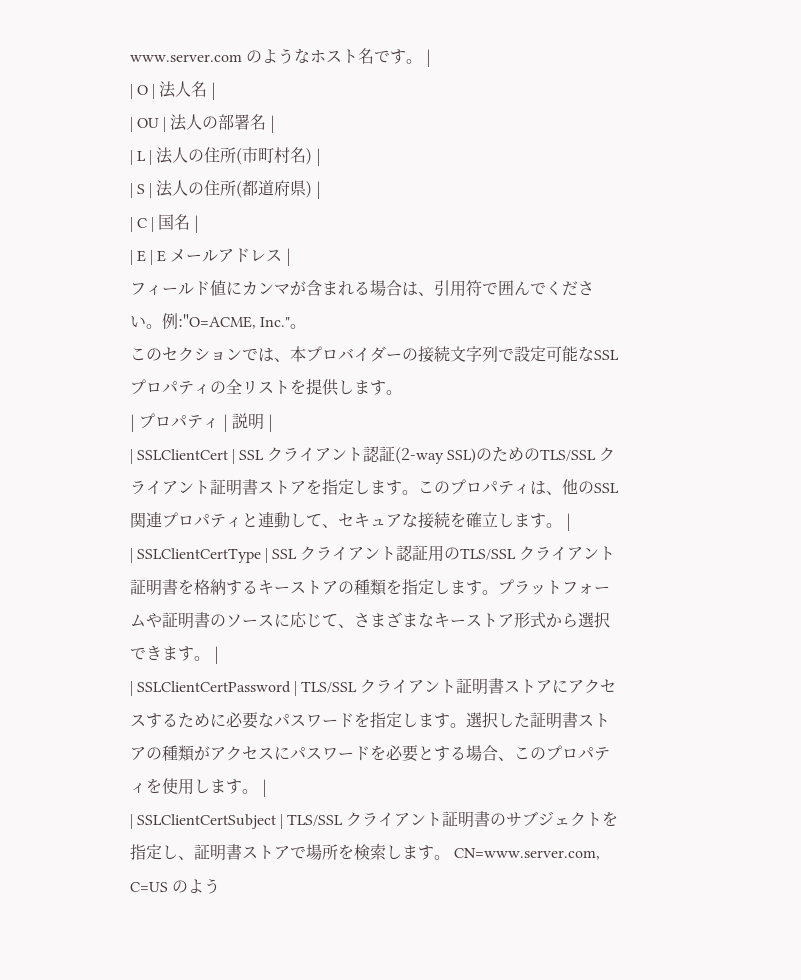www.server.com のようなホスト名です。 |
| O | 法人名 |
| OU | 法人の部署名 |
| L | 法人の住所(市町村名) |
| S | 法人の住所(都道府県) |
| C | 国名 |
| E | E メールアドレス |
フィールド値にカンマが含まれる場合は、引用符で囲んでください。例:"O=ACME, Inc."。
このセクションでは、本プロバイダーの接続文字列で設定可能なSSL プロパティの全リストを提供します。
| プロパティ | 説明 |
| SSLClientCert | SSL クライアント認証(2-way SSL)のためのTLS/SSL クライアント証明書ストアを指定します。このプロパティは、他のSSL 関連プロパティと連動して、セキュアな接続を確立します。 |
| SSLClientCertType | SSL クライアント認証用のTLS/SSL クライアント証明書を格納するキーストアの種類を指定します。プラットフォームや証明書のソースに応じて、さまざまなキーストア形式から選択できます。 |
| SSLClientCertPassword | TLS/SSL クライアント証明書ストアにアクセスするために必要なパスワードを指定します。選択した証明書ストアの種類がアクセスにパスワードを必要とする場合、このプロパティを使用します。 |
| SSLClientCertSubject | TLS/SSL クライアント証明書のサブジェクトを指定し、証明書ストアで場所を検索します。 CN=www.server.com, C=US のよう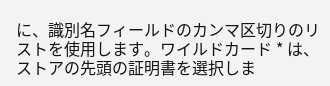に、識別名フィールドのカンマ区切りのリストを使用します。ワイルドカード * は、ストアの先頭の証明書を選択しま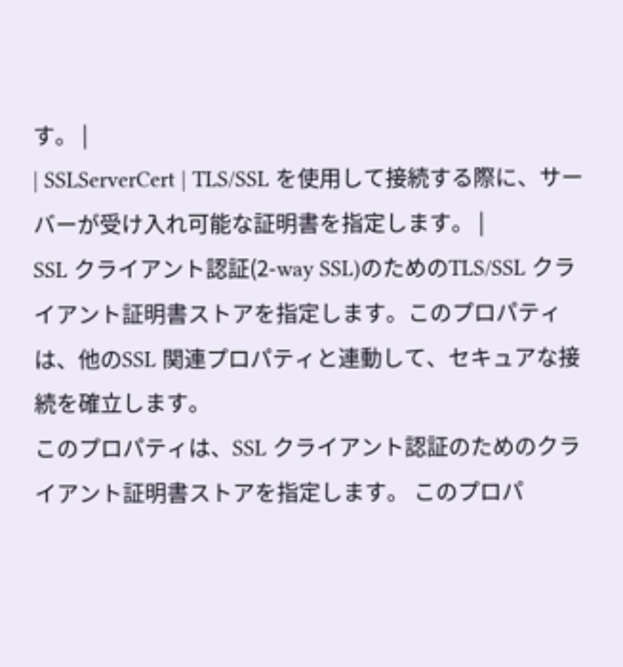す。 |
| SSLServerCert | TLS/SSL を使用して接続する際に、サーバーが受け入れ可能な証明書を指定します。 |
SSL クライアント認証(2-way SSL)のためのTLS/SSL クライアント証明書ストアを指定します。このプロパティは、他のSSL 関連プロパティと連動して、セキュアな接続を確立します。
このプロパティは、SSL クライアント認証のためのクライアント証明書ストアを指定します。 このプロパ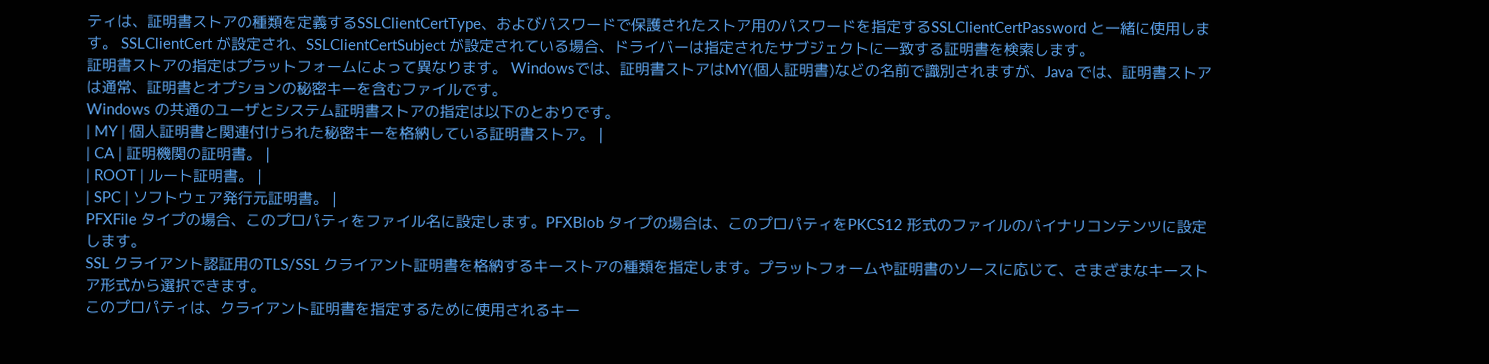ティは、証明書ストアの種類を定義するSSLClientCertType、およびパスワードで保護されたストア用のパスワードを指定するSSLClientCertPassword と一緒に使用します。 SSLClientCert が設定され、SSLClientCertSubject が設定されている場合、ドライバーは指定されたサブジェクトに一致する証明書を検索します。
証明書ストアの指定はプラットフォームによって異なります。 Windowsでは、証明書ストアはMY(個人証明書)などの名前で識別されますが、Java では、証明書ストアは通常、証明書とオプションの秘密キーを含むファイルです。
Windows の共通のユーザとシステム証明書ストアの指定は以下のとおりです。
| MY | 個人証明書と関連付けられた秘密キーを格納している証明書ストア。 |
| CA | 証明機関の証明書。 |
| ROOT | ルート証明書。 |
| SPC | ソフトウェア発行元証明書。 |
PFXFile タイプの場合、このプロパティをファイル名に設定します。PFXBlob タイプの場合は、このプロパティをPKCS12 形式のファイルのバイナリコンテンツに設定します。
SSL クライアント認証用のTLS/SSL クライアント証明書を格納するキーストアの種類を指定します。プラットフォームや証明書のソースに応じて、さまざまなキーストア形式から選択できます。
このプロパティは、クライアント証明書を指定するために使用されるキー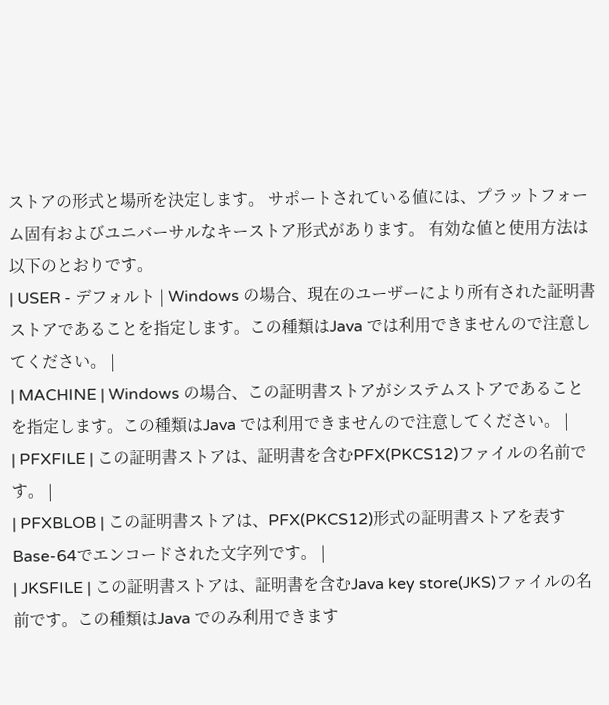ストアの形式と場所を決定します。 サポートされている値には、プラットフォーム固有およびユニバーサルなキーストア形式があります。 有効な値と使用方法は以下のとおりです。
| USER - デフォルト | Windows の場合、現在のユーザーにより所有された証明書ストアであることを指定します。この種類はJava では利用できませんので注意してください。 |
| MACHINE | Windows の場合、この証明書ストアがシステムストアであることを指定します。この種類はJava では利用できませんので注意してください。 |
| PFXFILE | この証明書ストアは、証明書を含むPFX(PKCS12)ファイルの名前です。 |
| PFXBLOB | この証明書ストアは、PFX(PKCS12)形式の証明書ストアを表すBase-64でエンコードされた文字列です。 |
| JKSFILE | この証明書ストアは、証明書を含むJava key store(JKS)ファイルの名前です。この種類はJava でのみ利用できます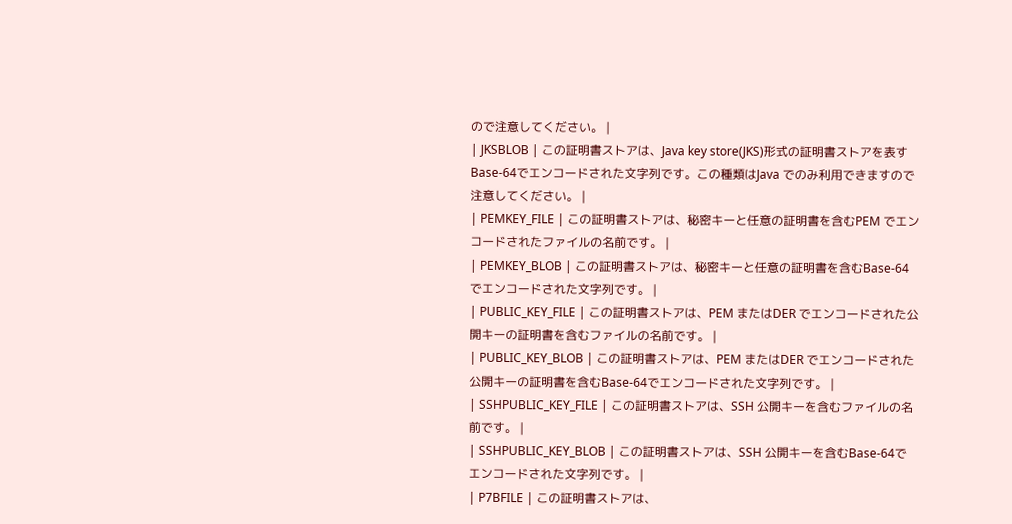ので注意してください。 |
| JKSBLOB | この証明書ストアは、Java key store(JKS)形式の証明書ストアを表すBase-64でエンコードされた文字列です。この種類はJava でのみ利用できますので注意してください。 |
| PEMKEY_FILE | この証明書ストアは、秘密キーと任意の証明書を含むPEM でエンコードされたファイルの名前です。 |
| PEMKEY_BLOB | この証明書ストアは、秘密キーと任意の証明書を含むBase-64でエンコードされた文字列です。 |
| PUBLIC_KEY_FILE | この証明書ストアは、PEM またはDER でエンコードされた公開キーの証明書を含むファイルの名前です。 |
| PUBLIC_KEY_BLOB | この証明書ストアは、PEM またはDER でエンコードされた公開キーの証明書を含むBase-64でエンコードされた文字列です。 |
| SSHPUBLIC_KEY_FILE | この証明書ストアは、SSH 公開キーを含むファイルの名前です。 |
| SSHPUBLIC_KEY_BLOB | この証明書ストアは、SSH 公開キーを含むBase-64でエンコードされた文字列です。 |
| P7BFILE | この証明書ストアは、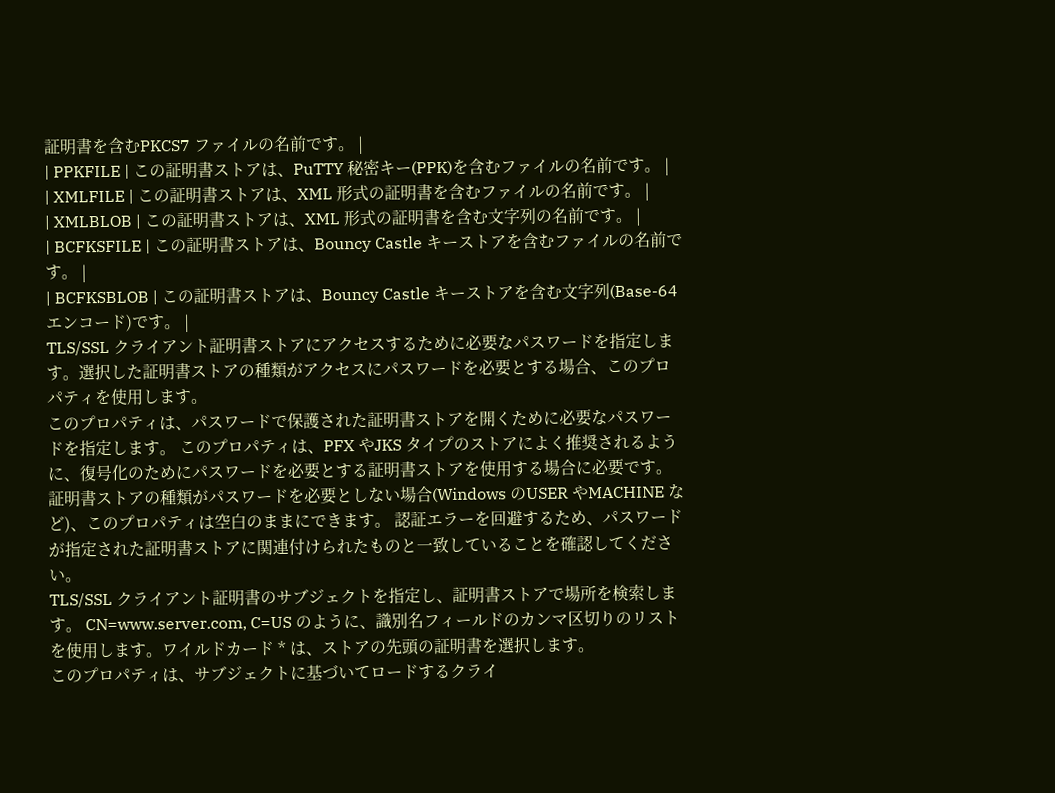証明書を含むPKCS7 ファイルの名前です。 |
| PPKFILE | この証明書ストアは、PuTTY 秘密キー(PPK)を含むファイルの名前です。 |
| XMLFILE | この証明書ストアは、XML 形式の証明書を含むファイルの名前です。 |
| XMLBLOB | この証明書ストアは、XML 形式の証明書を含む文字列の名前です。 |
| BCFKSFILE | この証明書ストアは、Bouncy Castle キーストアを含むファイルの名前です。 |
| BCFKSBLOB | この証明書ストアは、Bouncy Castle キーストアを含む文字列(Base-64エンコード)です。 |
TLS/SSL クライアント証明書ストアにアクセスするために必要なパスワードを指定します。選択した証明書ストアの種類がアクセスにパスワードを必要とする場合、このプロパティを使用します。
このプロパティは、パスワードで保護された証明書ストアを開くために必要なパスワードを指定します。 このプロパティは、PFX やJKS タイプのストアによく推奨されるように、復号化のためにパスワードを必要とする証明書ストアを使用する場合に必要です。
証明書ストアの種類がパスワードを必要としない場合(Windows のUSER やMACHINE など)、このプロパティは空白のままにできます。 認証エラーを回避するため、パスワードが指定された証明書ストアに関連付けられたものと一致していることを確認してください。
TLS/SSL クライアント証明書のサブジェクトを指定し、証明書ストアで場所を検索します。 CN=www.server.com, C=US のように、識別名フィールドのカンマ区切りのリストを使用します。ワイルドカード * は、ストアの先頭の証明書を選択します。
このプロパティは、サブジェクトに基づいてロードするクライ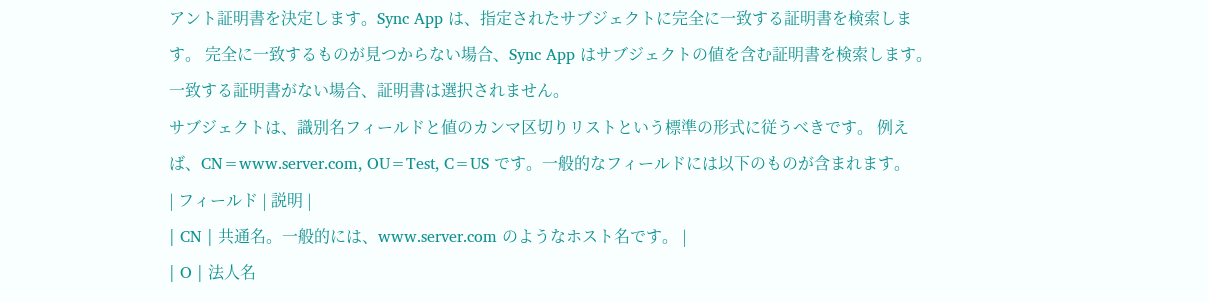アント証明書を決定します。Sync App は、指定されたサブジェクトに完全に一致する証明書を検索します。 完全に一致するものが見つからない場合、Sync App はサブジェクトの値を含む証明書を検索します。 一致する証明書がない場合、証明書は選択されません。
サブジェクトは、識別名フィールドと値のカンマ区切りリストという標準の形式に従うべきです。 例えば、CN=www.server.com, OU=Test, C=US です。一般的なフィールドには以下のものが含まれます。
| フィールド | 説明 |
| CN | 共通名。一般的には、www.server.com のようなホスト名です。 |
| O | 法人名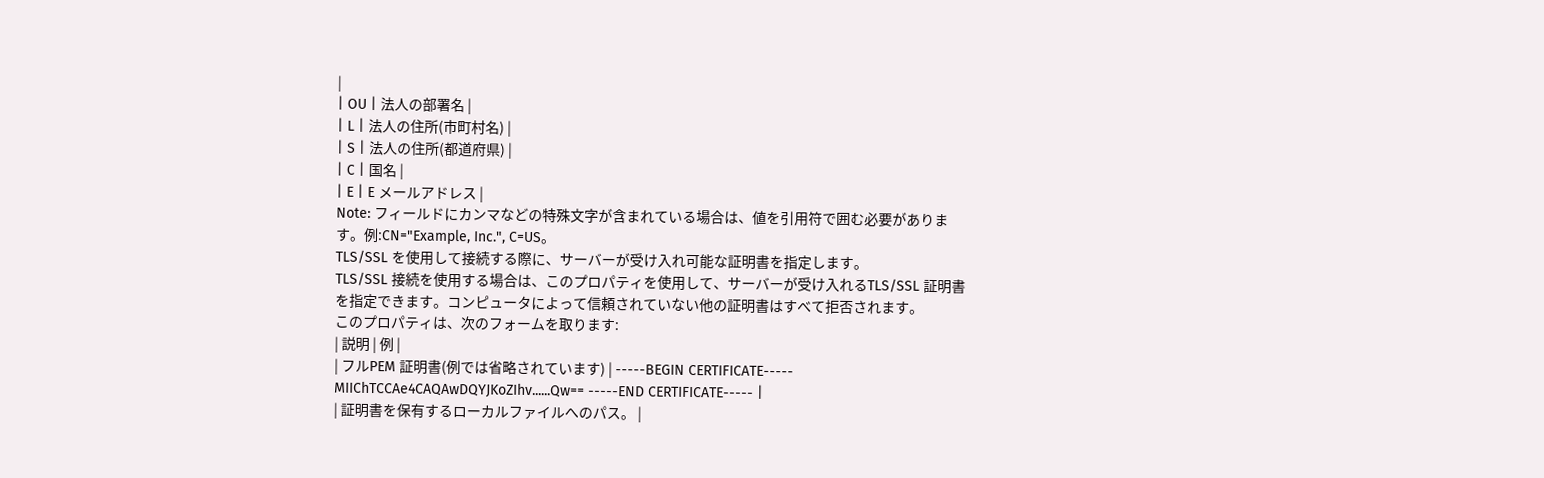|
| OU | 法人の部署名 |
| L | 法人の住所(市町村名) |
| S | 法人の住所(都道府県) |
| C | 国名 |
| E | E メールアドレス |
Note: フィールドにカンマなどの特殊文字が含まれている場合は、値を引用符で囲む必要があります。例:CN="Example, Inc.", C=US。
TLS/SSL を使用して接続する際に、サーバーが受け入れ可能な証明書を指定します。
TLS/SSL 接続を使用する場合は、このプロパティを使用して、サーバーが受け入れるTLS/SSL 証明書を指定できます。コンピュータによって信頼されていない他の証明書はすべて拒否されます。
このプロパティは、次のフォームを取ります:
| 説明 | 例 |
| フルPEM 証明書(例では省略されています) | -----BEGIN CERTIFICATE----- MIIChTCCAe4CAQAwDQYJKoZIhv......Qw== -----END CERTIFICATE----- |
| 証明書を保有するローカルファイルへのパス。 |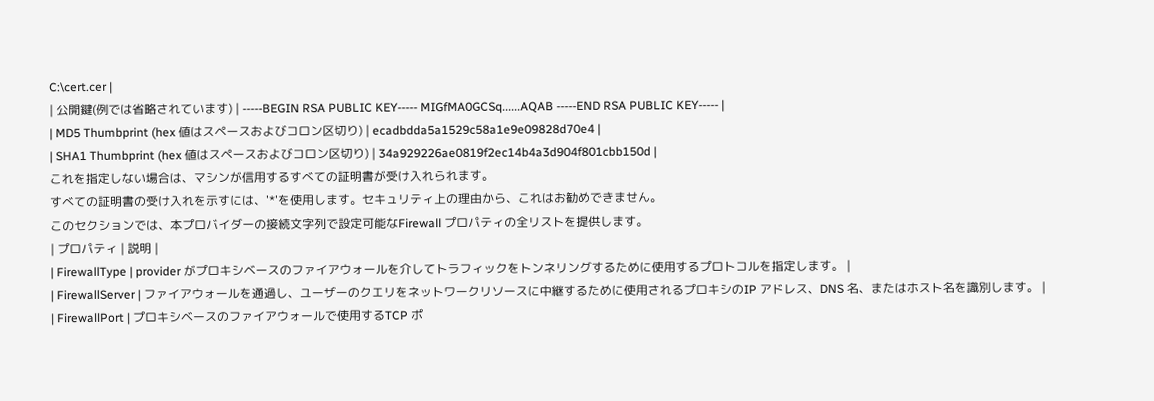C:\cert.cer |
| 公開鍵(例では省略されています) | -----BEGIN RSA PUBLIC KEY----- MIGfMA0GCSq......AQAB -----END RSA PUBLIC KEY----- |
| MD5 Thumbprint (hex 値はスペースおよびコロン区切り) | ecadbdda5a1529c58a1e9e09828d70e4 |
| SHA1 Thumbprint (hex 値はスペースおよびコロン区切り) | 34a929226ae0819f2ec14b4a3d904f801cbb150d |
これを指定しない場合は、マシンが信用するすべての証明書が受け入れられます。
すべての証明書の受け入れを示すには、'*'を使用します。セキュリティ上の理由から、これはお勧めできません。
このセクションでは、本プロバイダーの接続文字列で設定可能なFirewall プロパティの全リストを提供します。
| プロパティ | 説明 |
| FirewallType | provider がプロキシベースのファイアウォールを介してトラフィックをトンネリングするために使用するプロトコルを指定します。 |
| FirewallServer | ファイアウォールを通過し、ユーザーのクエリをネットワークリソースに中継するために使用されるプロキシのIP アドレス、DNS 名、またはホスト名を識別します。 |
| FirewallPort | プロキシベースのファイアウォールで使用するTCP ポ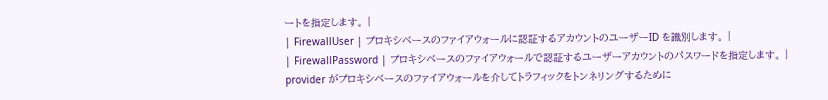ートを指定します。 |
| FirewallUser | プロキシベースのファイアウォールに認証するアカウントのユーザーID を識別します。 |
| FirewallPassword | プロキシベースのファイアウォールで認証するユーザーアカウントのパスワードを指定します。 |
provider がプロキシベースのファイアウォールを介してトラフィックをトンネリングするために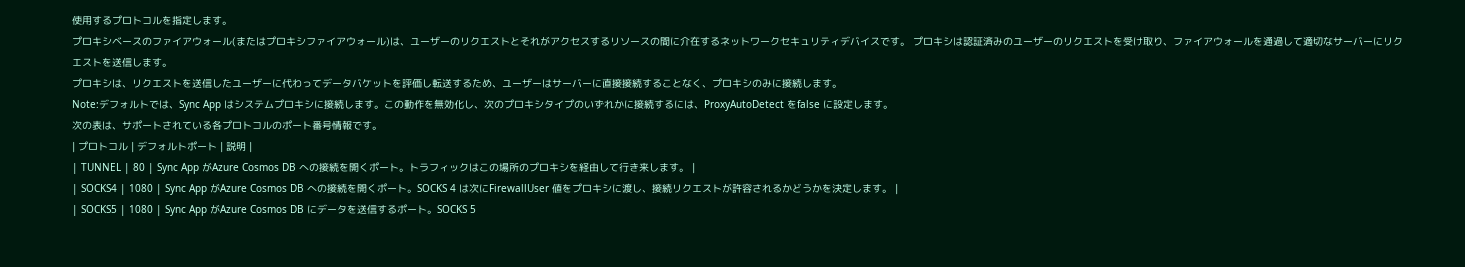使用するプロトコルを指定します。
プロキシベースのファイアウォール(またはプロキシファイアウォール)は、ユーザーのリクエストとそれがアクセスするリソースの間に介在するネットワークセキュリティデバイスです。 プロキシは認証済みのユーザーのリクエストを受け取り、ファイアウォールを通過して適切なサーバーにリクエストを送信します。
プロキシは、リクエストを送信したユーザーに代わってデータバケットを評価し転送するため、ユーザーはサーバーに直接接続することなく、プロキシのみに接続します。
Note:デフォルトでは、Sync App はシステムプロキシに接続します。この動作を無効化し、次のプロキシタイプのいずれかに接続するには、ProxyAutoDetect をfalse に設定します。
次の表は、サポートされている各プロトコルのポート番号情報です。
| プロトコル | デフォルトポート | 説明 |
| TUNNEL | 80 | Sync App がAzure Cosmos DB への接続を開くポート。トラフィックはこの場所のプロキシを経由して行き来します。 |
| SOCKS4 | 1080 | Sync App がAzure Cosmos DB への接続を開くポート。SOCKS 4 は次にFirewallUser 値をプロキシに渡し、接続リクエストが許容されるかどうかを決定します。 |
| SOCKS5 | 1080 | Sync App がAzure Cosmos DB にデータを送信するポート。SOCKS 5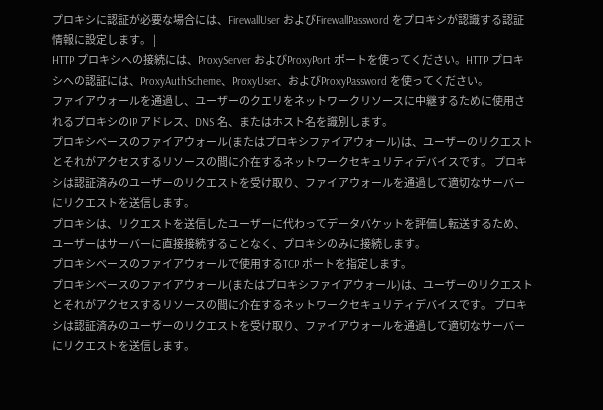プロキシに認証が必要な場合には、FirewallUser およびFirewallPassword をプロキシが認識する認証情報に設定します。 |
HTTP プロキシへの接続には、ProxyServer およびProxyPort ポートを使ってください。HTTP プロキシへの認証には、ProxyAuthScheme、ProxyUser、およびProxyPassword を使ってください。
ファイアウォールを通過し、ユーザーのクエリをネットワークリソースに中継するために使用されるプロキシのIP アドレス、DNS 名、またはホスト名を識別します。
プロキシベースのファイアウォール(またはプロキシファイアウォール)は、ユーザーのリクエストとそれがアクセスするリソースの間に介在するネットワークセキュリティデバイスです。 プロキシは認証済みのユーザーのリクエストを受け取り、ファイアウォールを通過して適切なサーバーにリクエストを送信します。
プロキシは、リクエストを送信したユーザーに代わってデータバケットを評価し転送するため、ユーザーはサーバーに直接接続することなく、プロキシのみに接続します。
プロキシベースのファイアウォールで使用するTCP ポートを指定します。
プロキシベースのファイアウォール(またはプロキシファイアウォール)は、ユーザーのリクエストとそれがアクセスするリソースの間に介在するネットワークセキュリティデバイスです。 プロキシは認証済みのユーザーのリクエストを受け取り、ファイアウォールを通過して適切なサーバーにリクエストを送信します。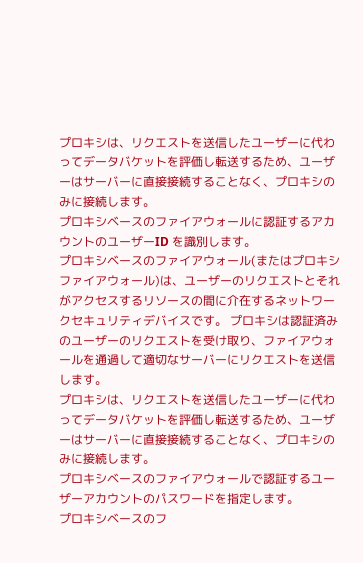プロキシは、リクエストを送信したユーザーに代わってデータバケットを評価し転送するため、ユーザーはサーバーに直接接続することなく、プロキシのみに接続します。
プロキシベースのファイアウォールに認証するアカウントのユーザーID を識別します。
プロキシベースのファイアウォール(またはプロキシファイアウォール)は、ユーザーのリクエストとそれがアクセスするリソースの間に介在するネットワークセキュリティデバイスです。 プロキシは認証済みのユーザーのリクエストを受け取り、ファイアウォールを通過して適切なサーバーにリクエストを送信します。
プロキシは、リクエストを送信したユーザーに代わってデータバケットを評価し転送するため、ユーザーはサーバーに直接接続することなく、プロキシのみに接続します。
プロキシベースのファイアウォールで認証するユーザーアカウントのパスワードを指定します。
プロキシベースのフ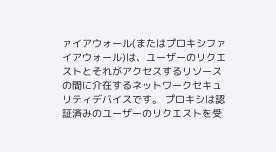ァイアウォール(またはプロキシファイアウォール)は、ユーザーのリクエストとそれがアクセスするリソースの間に介在するネットワークセキュリティデバイスです。 プロキシは認証済みのユーザーのリクエストを受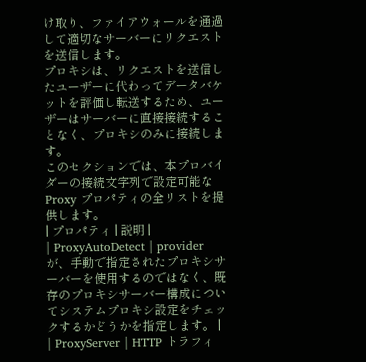け取り、ファイアウォールを通過して適切なサーバーにリクエストを送信します。
プロキシは、リクエストを送信したユーザーに代わってデータバケットを評価し転送するため、ユーザーはサーバーに直接接続することなく、プロキシのみに接続します。
このセクションでは、本プロバイダーの接続文字列で設定可能なProxy プロパティの全リストを提供します。
| プロパティ | 説明 |
| ProxyAutoDetect | provider が、手動で指定されたプロキシサーバーを使用するのではなく、既存のプロキシサーバー構成についてシステムプロキシ設定をチェックするかどうかを指定します。 |
| ProxyServer | HTTP トラフィ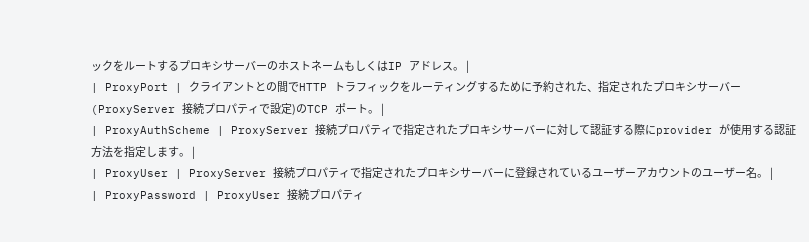ックをルートするプロキシサーバーのホストネームもしくはIP アドレス。 |
| ProxyPort | クライアントとの間でHTTP トラフィックをルーティングするために予約された、指定されたプロキシサーバー(ProxyServer 接続プロパティで設定)のTCP ポート。 |
| ProxyAuthScheme | ProxyServer 接続プロパティで指定されたプロキシサーバーに対して認証する際にprovider が使用する認証方法を指定します。 |
| ProxyUser | ProxyServer 接続プロパティで指定されたプロキシサーバーに登録されているユーザーアカウントのユーザー名。 |
| ProxyPassword | ProxyUser 接続プロパティ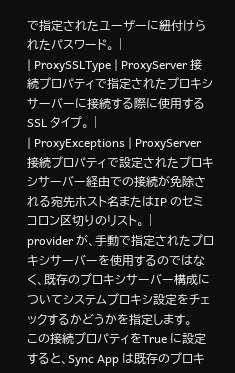で指定されたユーザーに紐付けられたパスワード。 |
| ProxySSLType | ProxyServer 接続プロパティで指定されたプロキシサーバーに接続する際に使用するSSL タイプ。 |
| ProxyExceptions | ProxyServer 接続プロパティで設定されたプロキシサーバー経由での接続が免除される宛先ホスト名またはIP のセミコロン区切りのリスト。 |
provider が、手動で指定されたプロキシサーバーを使用するのではなく、既存のプロキシサーバー構成についてシステムプロキシ設定をチェックするかどうかを指定します。
この接続プロパティをTrue に設定すると、Sync App は既存のプロキ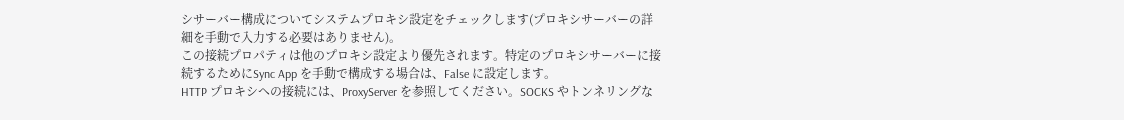シサーバー構成についてシステムプロキシ設定をチェックします(プロキシサーバーの詳細を手動で入力する必要はありません)。
この接続プロパティは他のプロキシ設定より優先されます。特定のプロキシサーバーに接続するためにSync App を手動で構成する場合は、False に設定します。
HTTP プロキシへの接続には、ProxyServer を参照してください。SOCKS やトンネリングな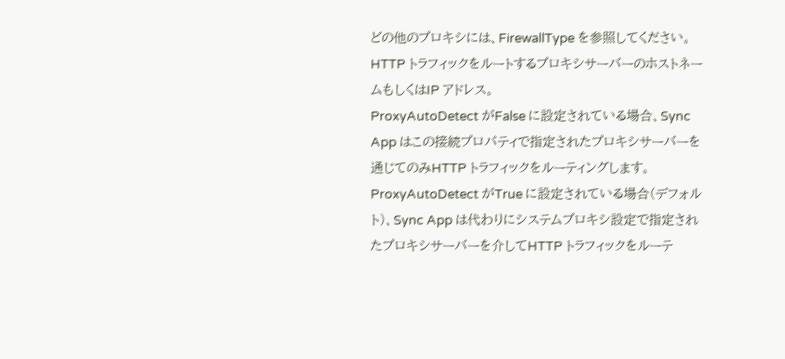どの他のプロキシには、FirewallType を参照してください。
HTTP トラフィックをルートするプロキシサーバーのホストネームもしくはIP アドレス。
ProxyAutoDetect がFalse に設定されている場合、Sync App はこの接続プロパティで指定されたプロキシサーバーを通じてのみHTTP トラフィックをルーティングします。ProxyAutoDetect がTrue に設定されている場合(デフォルト)、Sync App は代わりにシステムプロキシ設定で指定されたプロキシサーバーを介してHTTP トラフィックをルーテ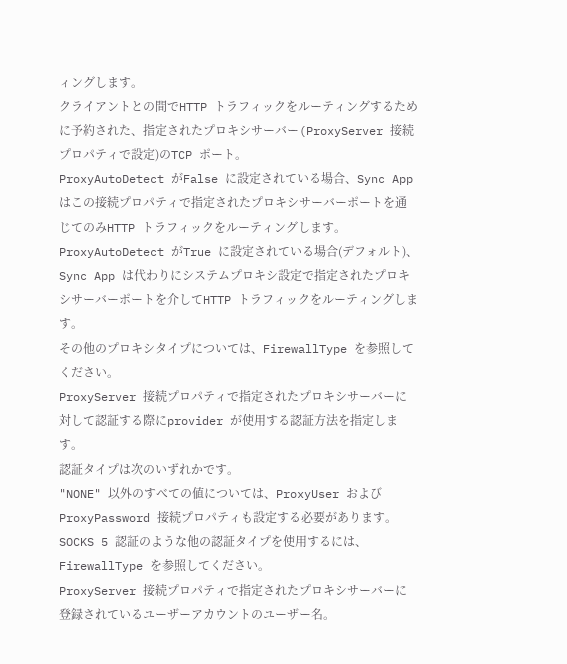ィングします。
クライアントとの間でHTTP トラフィックをルーティングするために予約された、指定されたプロキシサーバー(ProxyServer 接続プロパティで設定)のTCP ポート。
ProxyAutoDetect がFalse に設定されている場合、Sync App はこの接続プロパティで指定されたプロキシサーバーポートを通じてのみHTTP トラフィックをルーティングします。ProxyAutoDetect がTrue に設定されている場合(デフォルト)、Sync App は代わりにシステムプロキシ設定で指定されたプロキシサーバーポートを介してHTTP トラフィックをルーティングします。
その他のプロキシタイプについては、FirewallType を参照してください。
ProxyServer 接続プロパティで指定されたプロキシサーバーに対して認証する際にprovider が使用する認証方法を指定します。
認証タイプは次のいずれかです。
"NONE" 以外のすべての値については、ProxyUser およびProxyPassword 接続プロパティも設定する必要があります。
SOCKS 5 認証のような他の認証タイプを使用するには、FirewallType を参照してください。
ProxyServer 接続プロパティで指定されたプロキシサーバーに登録されているユーザーアカウントのユーザー名。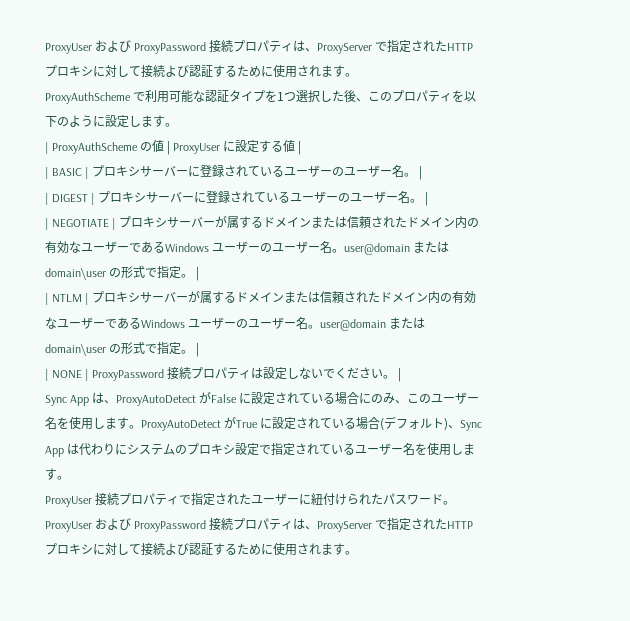ProxyUser および ProxyPassword 接続プロパティは、ProxyServer で指定されたHTTP プロキシに対して接続よび認証するために使用されます。
ProxyAuthScheme で利用可能な認証タイプを1つ選択した後、このプロパティを以下のように設定します。
| ProxyAuthScheme の値 | ProxyUser に設定する値 |
| BASIC | プロキシサーバーに登録されているユーザーのユーザー名。 |
| DIGEST | プロキシサーバーに登録されているユーザーのユーザー名。 |
| NEGOTIATE | プロキシサーバーが属するドメインまたは信頼されたドメイン内の有効なユーザーであるWindows ユーザーのユーザー名。user@domain またはdomain\user の形式で指定。 |
| NTLM | プロキシサーバーが属するドメインまたは信頼されたドメイン内の有効なユーザーであるWindows ユーザーのユーザー名。user@domain またはdomain\user の形式で指定。 |
| NONE | ProxyPassword 接続プロパティは設定しないでください。 |
Sync App は、ProxyAutoDetect がFalse に設定されている場合にのみ、このユーザー名を使用します。ProxyAutoDetect がTrue に設定されている場合(デフォルト)、Sync App は代わりにシステムのプロキシ設定で指定されているユーザー名を使用します。
ProxyUser 接続プロパティで指定されたユーザーに紐付けられたパスワード。
ProxyUser および ProxyPassword 接続プロパティは、ProxyServer で指定されたHTTP プロキシに対して接続よび認証するために使用されます。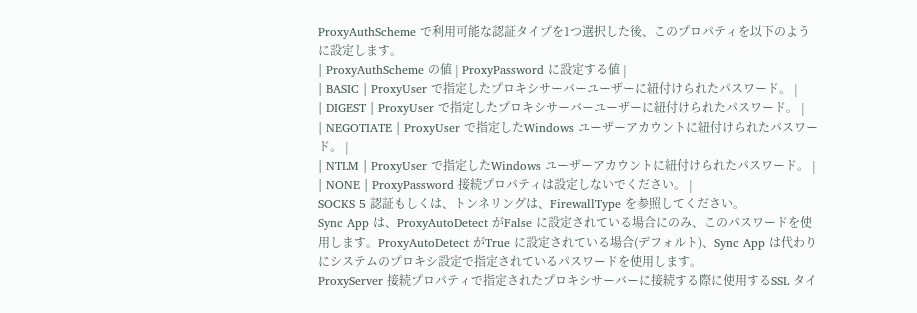ProxyAuthScheme で利用可能な認証タイプを1つ選択した後、このプロパティを以下のように設定します。
| ProxyAuthScheme の値 | ProxyPassword に設定する値 |
| BASIC | ProxyUser で指定したプロキシサーバーユーザーに紐付けられたパスワード。 |
| DIGEST | ProxyUser で指定したプロキシサーバーユーザーに紐付けられたパスワード。 |
| NEGOTIATE | ProxyUser で指定したWindows ユーザーアカウントに紐付けられたパスワード。 |
| NTLM | ProxyUser で指定したWindows ユーザーアカウントに紐付けられたパスワード。 |
| NONE | ProxyPassword 接続プロパティは設定しないでください。 |
SOCKS 5 認証もしくは、トンネリングは、FirewallType を参照してください。
Sync App は、ProxyAutoDetect がFalse に設定されている場合にのみ、このパスワードを使用します。ProxyAutoDetect がTrue に設定されている場合(デフォルト)、Sync App は代わりにシステムのプロキシ設定で指定されているパスワードを使用します。
ProxyServer 接続プロパティで指定されたプロキシサーバーに接続する際に使用するSSL タイ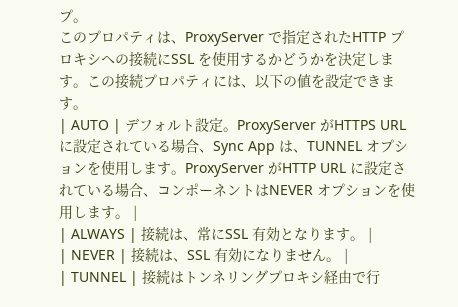プ。
このプロパティは、ProxyServer で指定されたHTTP プロキシへの接続にSSL を使用するかどうかを決定します。この接続プロパティには、以下の値を設定できます。
| AUTO | デフォルト設定。ProxyServer がHTTPS URL に設定されている場合、Sync App は、TUNNEL オプションを使用します。ProxyServer がHTTP URL に設定されている場合、コンポーネントはNEVER オプションを使用します。 |
| ALWAYS | 接続は、常にSSL 有効となります。 |
| NEVER | 接続は、SSL 有効になりません。 |
| TUNNEL | 接続はトンネリングプロキシ経由で行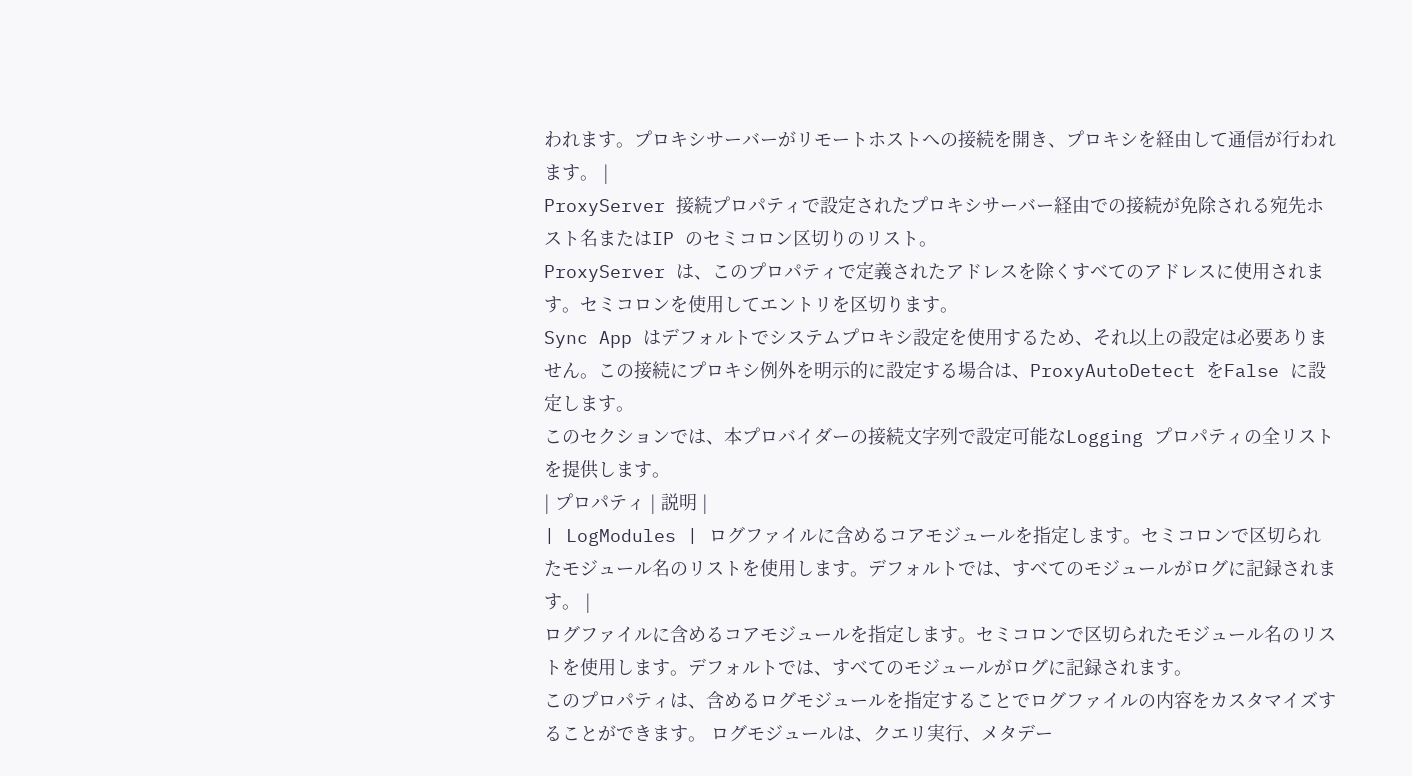われます。プロキシサーバーがリモートホストへの接続を開き、プロキシを経由して通信が行われます。 |
ProxyServer 接続プロパティで設定されたプロキシサーバー経由での接続が免除される宛先ホスト名またはIP のセミコロン区切りのリスト。
ProxyServer は、このプロパティで定義されたアドレスを除くすべてのアドレスに使用されます。セミコロンを使用してエントリを区切ります。
Sync App はデフォルトでシステムプロキシ設定を使用するため、それ以上の設定は必要ありません。この接続にプロキシ例外を明示的に設定する場合は、ProxyAutoDetect をFalse に設定します。
このセクションでは、本プロバイダーの接続文字列で設定可能なLogging プロパティの全リストを提供します。
| プロパティ | 説明 |
| LogModules | ログファイルに含めるコアモジュールを指定します。セミコロンで区切られたモジュール名のリストを使用します。デフォルトでは、すべてのモジュールがログに記録されます。 |
ログファイルに含めるコアモジュールを指定します。セミコロンで区切られたモジュール名のリストを使用します。デフォルトでは、すべてのモジュールがログに記録されます。
このプロパティは、含めるログモジュールを指定することでログファイルの内容をカスタマイズすることができます。 ログモジュールは、クエリ実行、メタデー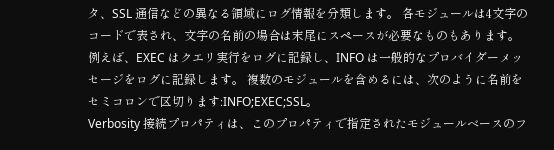タ、SSL 通信などの異なる領域にログ情報を分類します。 各モジュールは4文字のコードで表され、文字の名前の場合は末尾にスペースが必要なものもあります。
例えば、EXEC はクエリ実行をログに記録し、INFO は一般的なプロバイダーメッセージをログに記録します。 複数のモジュールを含めるには、次のように名前をセミコロンで区切ります:INFO;EXEC;SSL。
Verbosity 接続プロパティは、このプロパティで指定されたモジュールベースのフ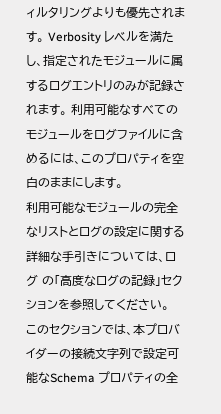ィルタリングよりも優先されます。 Verbosity レベルを満たし、指定されたモジュールに属するログエントリのみが記録されます。 利用可能なすべてのモジュールをログファイルに含めるには、このプロパティを空白のままにします。
利用可能なモジュールの完全なリストとログの設定に関する詳細な手引きについては、ログ の「高度なログの記録」セクションを参照してください。
このセクションでは、本プロバイダーの接続文字列で設定可能なSchema プロパティの全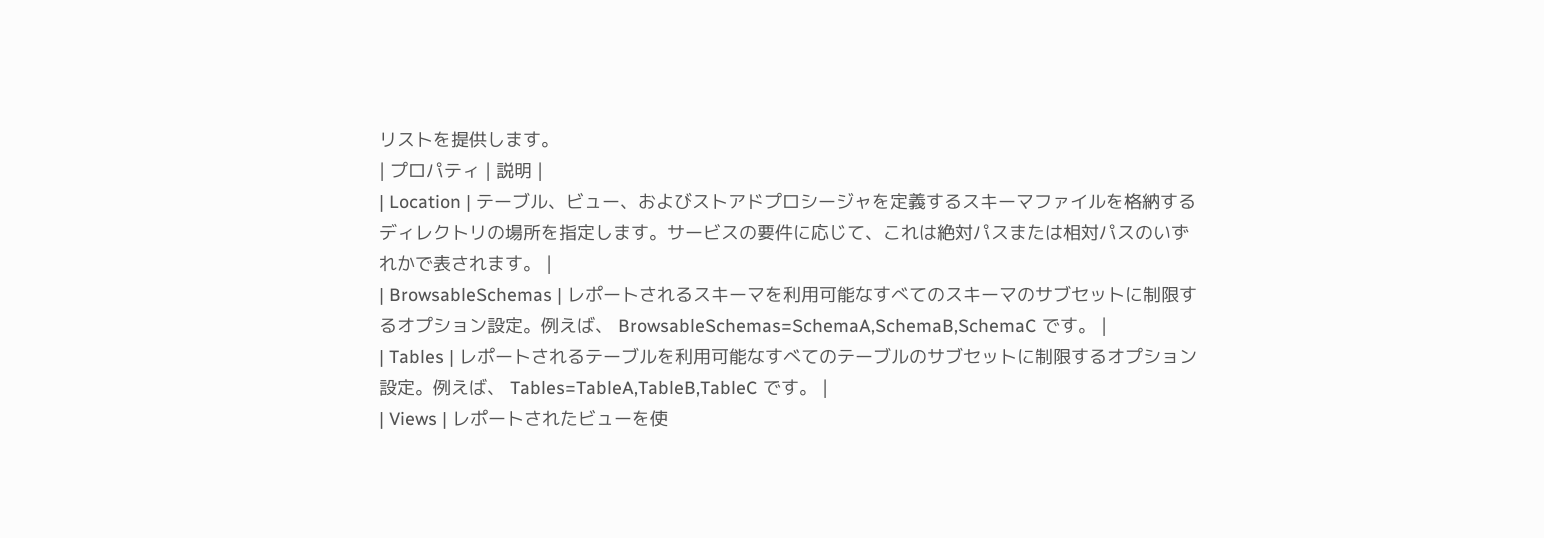リストを提供します。
| プロパティ | 説明 |
| Location | テーブル、ビュー、およびストアドプロシージャを定義するスキーマファイルを格納するディレクトリの場所を指定します。サービスの要件に応じて、これは絶対パスまたは相対パスのいずれかで表されます。 |
| BrowsableSchemas | レポートされるスキーマを利用可能なすべてのスキーマのサブセットに制限するオプション設定。例えば、 BrowsableSchemas=SchemaA,SchemaB,SchemaC です。 |
| Tables | レポートされるテーブルを利用可能なすべてのテーブルのサブセットに制限するオプション設定。例えば、 Tables=TableA,TableB,TableC です。 |
| Views | レポートされたビューを使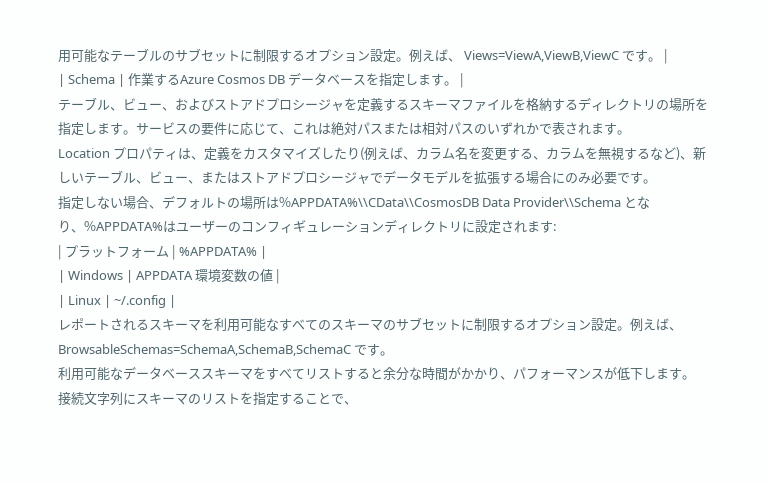用可能なテーブルのサブセットに制限するオプション設定。例えば、 Views=ViewA,ViewB,ViewC です。 |
| Schema | 作業するAzure Cosmos DB データベースを指定します。 |
テーブル、ビュー、およびストアドプロシージャを定義するスキーマファイルを格納するディレクトリの場所を指定します。サービスの要件に応じて、これは絶対パスまたは相対パスのいずれかで表されます。
Location プロパティは、定義をカスタマイズしたり(例えば、カラム名を変更する、カラムを無視するなど)、新しいテーブル、ビュー、またはストアドプロシージャでデータモデルを拡張する場合にのみ必要です。
指定しない場合、デフォルトの場所は%APPDATA%\\CData\\CosmosDB Data Provider\\Schema となり、%APPDATA%はユーザーのコンフィギュレーションディレクトリに設定されます:
| プラットフォーム | %APPDATA% |
| Windows | APPDATA 環境変数の値 |
| Linux | ~/.config |
レポートされるスキーマを利用可能なすべてのスキーマのサブセットに制限するオプション設定。例えば、 BrowsableSchemas=SchemaA,SchemaB,SchemaC です。
利用可能なデータベーススキーマをすべてリストすると余分な時間がかかり、パフォーマンスが低下します。 接続文字列にスキーマのリストを指定することで、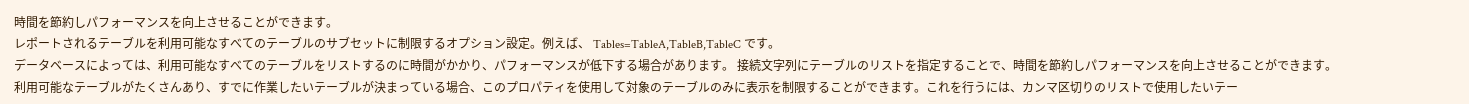時間を節約しパフォーマンスを向上させることができます。
レポートされるテーブルを利用可能なすべてのテーブルのサブセットに制限するオプション設定。例えば、 Tables=TableA,TableB,TableC です。
データベースによっては、利用可能なすべてのテーブルをリストするのに時間がかかり、パフォーマンスが低下する場合があります。 接続文字列にテーブルのリストを指定することで、時間を節約しパフォーマンスを向上させることができます。
利用可能なテーブルがたくさんあり、すでに作業したいテーブルが決まっている場合、このプロパティを使用して対象のテーブルのみに表示を制限することができます。これを行うには、カンマ区切りのリストで使用したいテー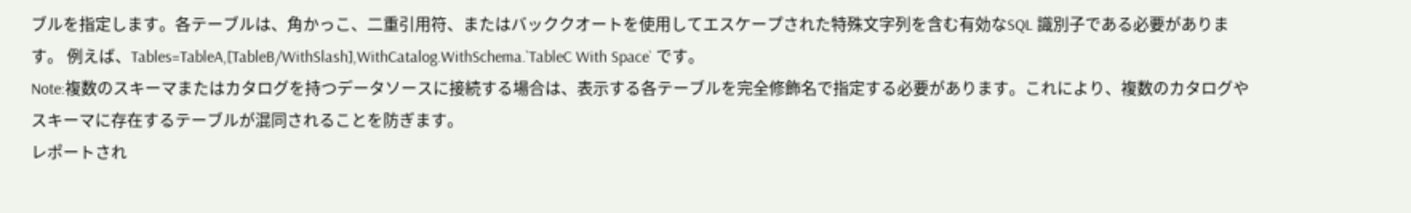ブルを指定します。各テーブルは、角かっこ、二重引用符、またはバッククオートを使用してエスケープされた特殊文字列を含む有効なSQL 識別子である必要があります。 例えば、Tables=TableA,[TableB/WithSlash],WithCatalog.WithSchema.`TableC With Space` です。
Note:複数のスキーマまたはカタログを持つデータソースに接続する場合は、表示する各テーブルを完全修飾名で指定する必要があります。これにより、複数のカタログやスキーマに存在するテーブルが混同されることを防ぎます。
レポートされ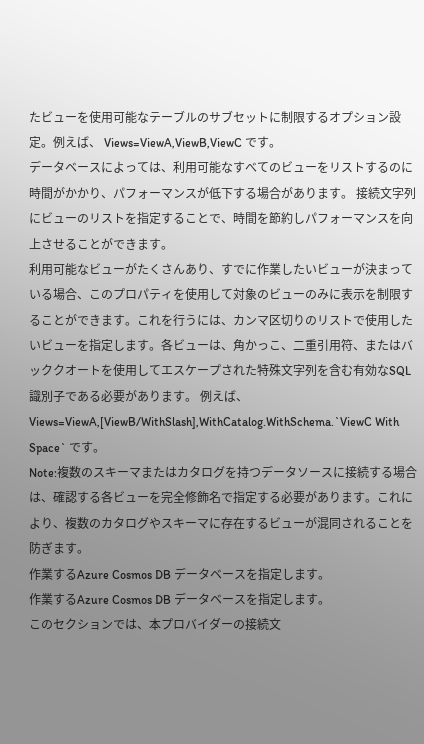たビューを使用可能なテーブルのサブセットに制限するオプション設定。例えば、 Views=ViewA,ViewB,ViewC です。
データベースによっては、利用可能なすべてのビューをリストするのに時間がかかり、パフォーマンスが低下する場合があります。 接続文字列にビューのリストを指定することで、時間を節約しパフォーマンスを向上させることができます。
利用可能なビューがたくさんあり、すでに作業したいビューが決まっている場合、このプロパティを使用して対象のビューのみに表示を制限することができます。これを行うには、カンマ区切りのリストで使用したいビューを指定します。各ビューは、角かっこ、二重引用符、またはバッククオートを使用してエスケープされた特殊文字列を含む有効なSQL 識別子である必要があります。 例えば、Views=ViewA,[ViewB/WithSlash],WithCatalog.WithSchema.`ViewC With Space` です。
Note:複数のスキーマまたはカタログを持つデータソースに接続する場合は、確認する各ビューを完全修飾名で指定する必要があります。これにより、複数のカタログやスキーマに存在するビューが混同されることを防ぎます。
作業するAzure Cosmos DB データベースを指定します。
作業するAzure Cosmos DB データベースを指定します。
このセクションでは、本プロバイダーの接続文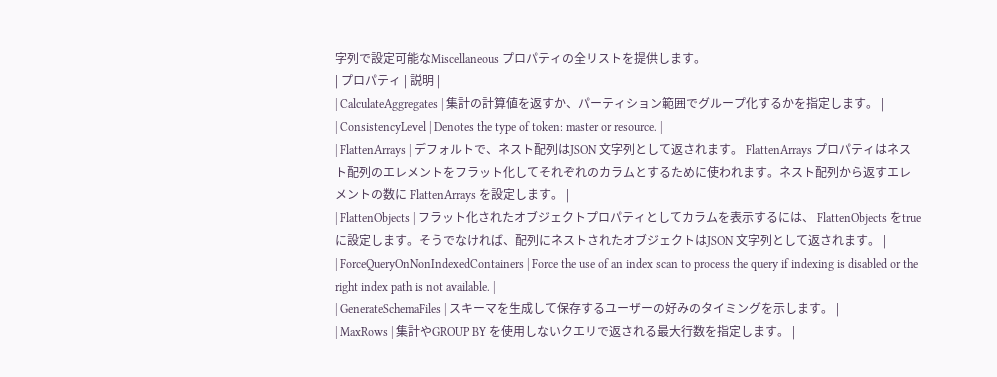字列で設定可能なMiscellaneous プロパティの全リストを提供します。
| プロパティ | 説明 |
| CalculateAggregates | 集計の計算値を返すか、パーティション範囲でグループ化するかを指定します。 |
| ConsistencyLevel | Denotes the type of token: master or resource. |
| FlattenArrays | デフォルトで、ネスト配列はJSON 文字列として返されます。 FlattenArrays プロパティはネスト配列のエレメントをフラット化してそれぞれのカラムとするために使われます。ネスト配列から返すエレメントの数に FlattenArrays を設定します。 |
| FlattenObjects | フラット化されたオブジェクトプロパティとしてカラムを表示するには、 FlattenObjects をtrue に設定します。そうでなければ、配列にネストされたオブジェクトはJSON 文字列として返されます。 |
| ForceQueryOnNonIndexedContainers | Force the use of an index scan to process the query if indexing is disabled or the right index path is not available. |
| GenerateSchemaFiles | スキーマを生成して保存するユーザーの好みのタイミングを示します。 |
| MaxRows | 集計やGROUP BY を使用しないクエリで返される最大行数を指定します。 |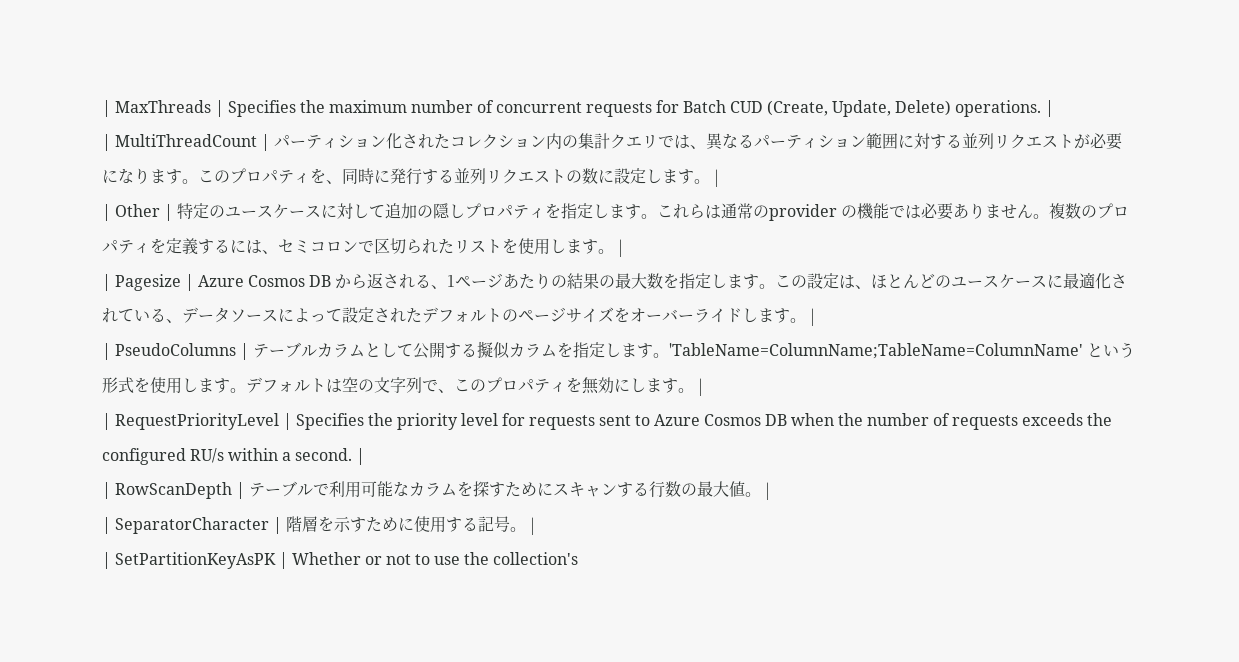| MaxThreads | Specifies the maximum number of concurrent requests for Batch CUD (Create, Update, Delete) operations. |
| MultiThreadCount | パーティション化されたコレクション内の集計クエリでは、異なるパーティション範囲に対する並列リクエストが必要になります。このプロパティを、同時に発行する並列リクエストの数に設定します。 |
| Other | 特定のユースケースに対して追加の隠しプロパティを指定します。これらは通常のprovider の機能では必要ありません。複数のプロパティを定義するには、セミコロンで区切られたリストを使用します。 |
| Pagesize | Azure Cosmos DB から返される、1ページあたりの結果の最大数を指定します。この設定は、ほとんどのユースケースに最適化されている、データソースによって設定されたデフォルトのページサイズをオーバーライドします。 |
| PseudoColumns | テーブルカラムとして公開する擬似カラムを指定します。'TableName=ColumnName;TableName=ColumnName' という形式を使用します。デフォルトは空の文字列で、このプロパティを無効にします。 |
| RequestPriorityLevel | Specifies the priority level for requests sent to Azure Cosmos DB when the number of requests exceeds the configured RU/s within a second. |
| RowScanDepth | テーブルで利用可能なカラムを探すためにスキャンする行数の最大値。 |
| SeparatorCharacter | 階層を示すために使用する記号。 |
| SetPartitionKeyAsPK | Whether or not to use the collection's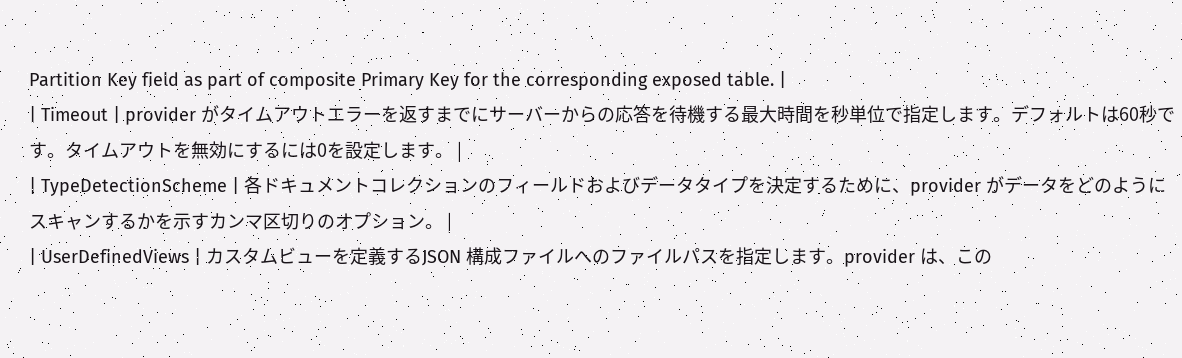Partition Key field as part of composite Primary Key for the corresponding exposed table. |
| Timeout | provider がタイムアウトエラーを返すまでにサーバーからの応答を待機する最大時間を秒単位で指定します。デフォルトは60秒です。タイムアウトを無効にするには0を設定します。 |
| TypeDetectionScheme | 各ドキュメントコレクションのフィールドおよびデータタイプを決定するために、provider がデータをどのようにスキャンするかを示すカンマ区切りのオプション。 |
| UserDefinedViews | カスタムビューを定義するJSON 構成ファイルへのファイルパスを指定します。provider は、この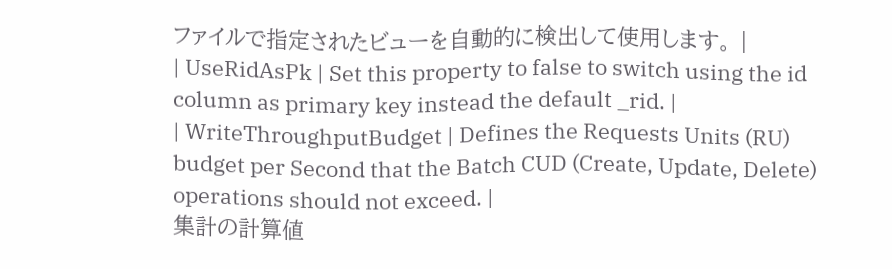ファイルで指定されたビューを自動的に検出して使用します。 |
| UseRidAsPk | Set this property to false to switch using the id column as primary key instead the default _rid. |
| WriteThroughputBudget | Defines the Requests Units (RU) budget per Second that the Batch CUD (Create, Update, Delete) operations should not exceed. |
集計の計算値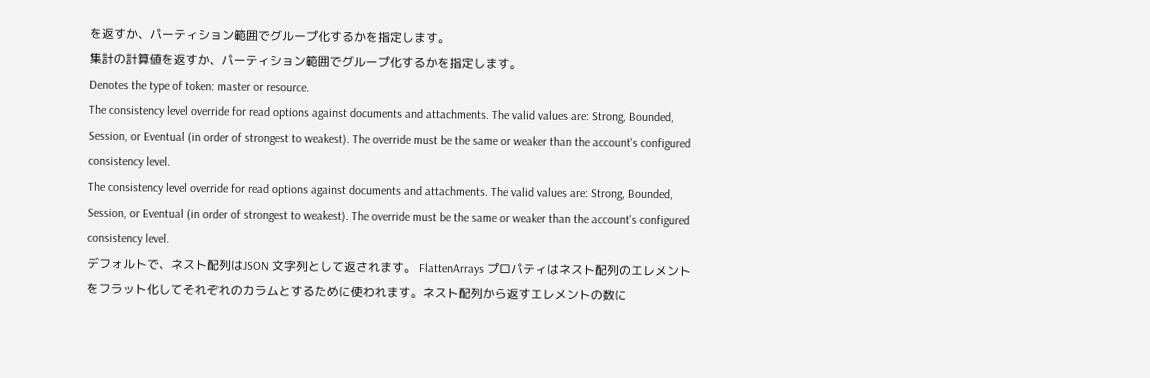を返すか、パーティション範囲でグループ化するかを指定します。
集計の計算値を返すか、パーティション範囲でグループ化するかを指定します。
Denotes the type of token: master or resource.
The consistency level override for read options against documents and attachments. The valid values are: Strong, Bounded, Session, or Eventual (in order of strongest to weakest). The override must be the same or weaker than the account's configured consistency level.
The consistency level override for read options against documents and attachments. The valid values are: Strong, Bounded, Session, or Eventual (in order of strongest to weakest). The override must be the same or weaker than the account's configured consistency level.
デフォルトで、ネスト配列はJSON 文字列として返されます。 FlattenArrays プロパティはネスト配列のエレメントをフラット化してそれぞれのカラムとするために使われます。ネスト配列から返すエレメントの数に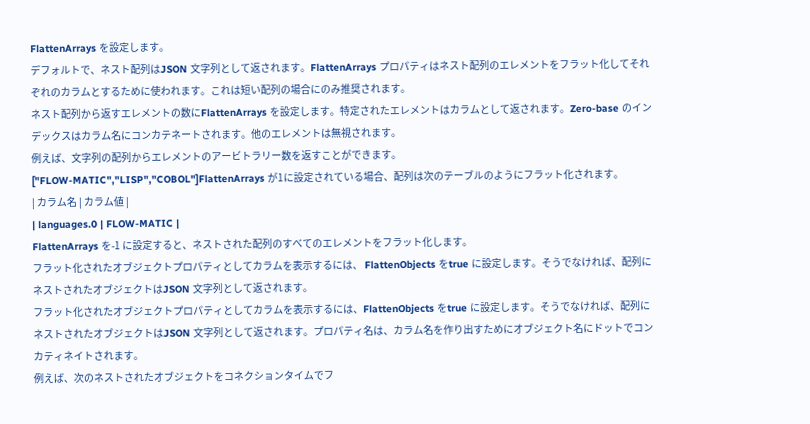FlattenArrays を設定します。
デフォルトで、ネスト配列はJSON 文字列として返されます。FlattenArrays プロパティはネスト配列のエレメントをフラット化してそれぞれのカラムとするために使われます。これは短い配列の場合にのみ推奨されます。
ネスト配列から返すエレメントの数にFlattenArrays を設定します。特定されたエレメントはカラムとして返されます。Zero-base のインデックスはカラム名にコンカテネートされます。他のエレメントは無視されます。
例えば、文字列の配列からエレメントのアービトラリー数を返すことができます。
["FLOW-MATIC","LISP","COBOL"]FlattenArrays が1に設定されている場合、配列は次のテーブルのようにフラット化されます。
| カラム名 | カラム値 |
| languages.0 | FLOW-MATIC |
FlattenArrays を-1 に設定すると、ネストされた配列のすべてのエレメントをフラット化します。
フラット化されたオブジェクトプロパティとしてカラムを表示するには、 FlattenObjects をtrue に設定します。そうでなければ、配列にネストされたオブジェクトはJSON 文字列として返されます。
フラット化されたオブジェクトプロパティとしてカラムを表示するには、FlattenObjects をtrue に設定します。そうでなければ、配列にネストされたオブジェクトはJSON 文字列として返されます。プロパティ名は、カラム名を作り出すためにオブジェクト名にドットでコンカティネイトされます。
例えば、次のネストされたオブジェクトをコネクションタイムでフ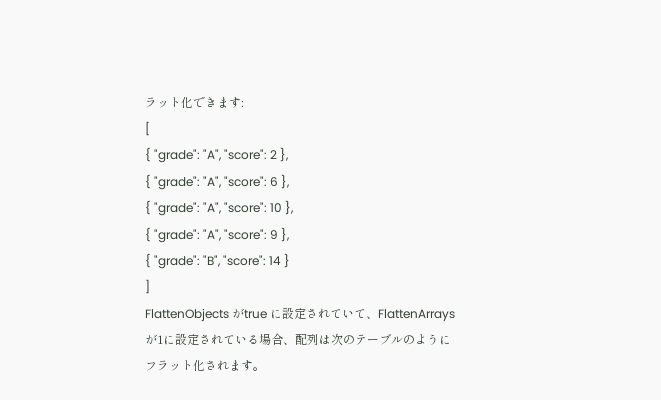ラット化できます:
[
{ "grade": "A", "score": 2 },
{ "grade": "A", "score": 6 },
{ "grade": "A", "score": 10 },
{ "grade": "A", "score": 9 },
{ "grade": "B", "score": 14 }
]
FlattenObjects がtrue に設定されていて、FlattenArrays が1に設定されている場合、配列は次のテーブルのようにフラット化されます。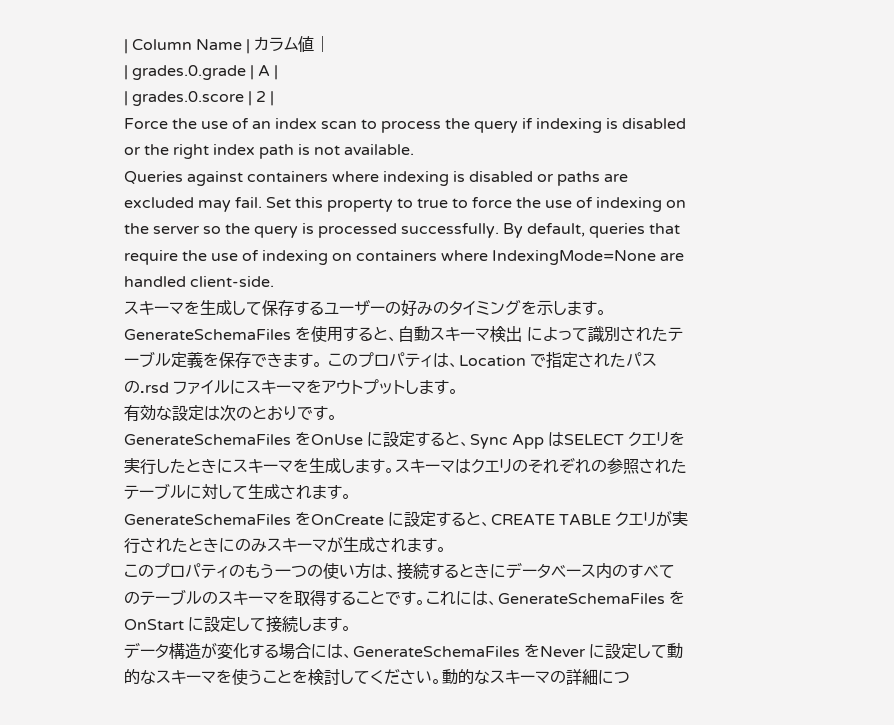| Column Name | カラム値 |
| grades.0.grade | A |
| grades.0.score | 2 |
Force the use of an index scan to process the query if indexing is disabled or the right index path is not available.
Queries against containers where indexing is disabled or paths are excluded may fail. Set this property to true to force the use of indexing on the server so the query is processed successfully. By default, queries that require the use of indexing on containers where IndexingMode=None are handled client-side.
スキーマを生成して保存するユーザーの好みのタイミングを示します。
GenerateSchemaFiles を使用すると、自動スキーマ検出 によって識別されたテーブル定義を保存できます。 このプロパティは、Location で指定されたパスの.rsd ファイルにスキーマをアウトプットします。
有効な設定は次のとおりです。
GenerateSchemaFiles をOnUse に設定すると、Sync App はSELECT クエリを実行したときにスキーマを生成します。スキーマはクエリのそれぞれの参照されたテーブルに対して生成されます。
GenerateSchemaFiles をOnCreate に設定すると、CREATE TABLE クエリが実行されたときにのみスキーマが生成されます。
このプロパティのもう一つの使い方は、接続するときにデータベース内のすべてのテーブルのスキーマを取得することです。これには、GenerateSchemaFiles をOnStart に設定して接続します。
データ構造が変化する場合には、GenerateSchemaFiles をNever に設定して動的なスキーマを使うことを検討してください。動的なスキーマの詳細につ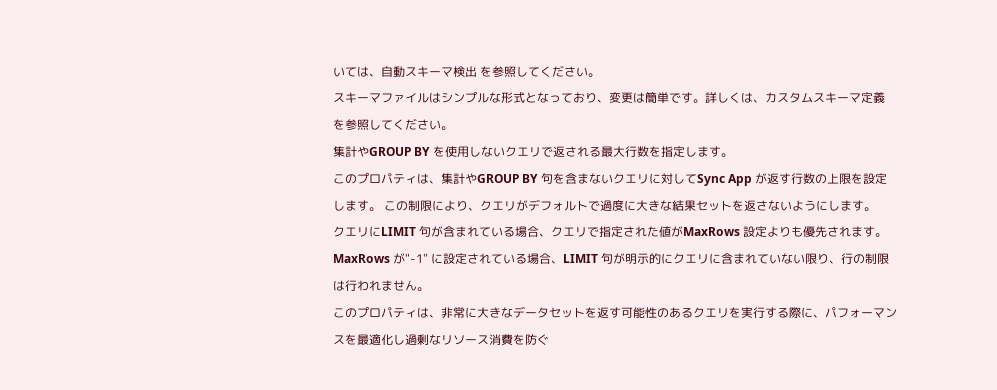いては、自動スキーマ検出 を参照してください。
スキーマファイルはシンプルな形式となっており、変更は簡単です。詳しくは、カスタムスキーマ定義 を参照してください。
集計やGROUP BY を使用しないクエリで返される最大行数を指定します。
このプロパティは、集計やGROUP BY 句を含まないクエリに対してSync App が返す行数の上限を設定します。 この制限により、クエリがデフォルトで過度に大きな結果セットを返さないようにします。
クエリにLIMIT 句が含まれている場合、クエリで指定された値がMaxRows 設定よりも優先されます。 MaxRows が"-1" に設定されている場合、LIMIT 句が明示的にクエリに含まれていない限り、行の制限は行われません。
このプロパティは、非常に大きなデータセットを返す可能性のあるクエリを実行する際に、パフォーマンスを最適化し過剰なリソース消費を防ぐ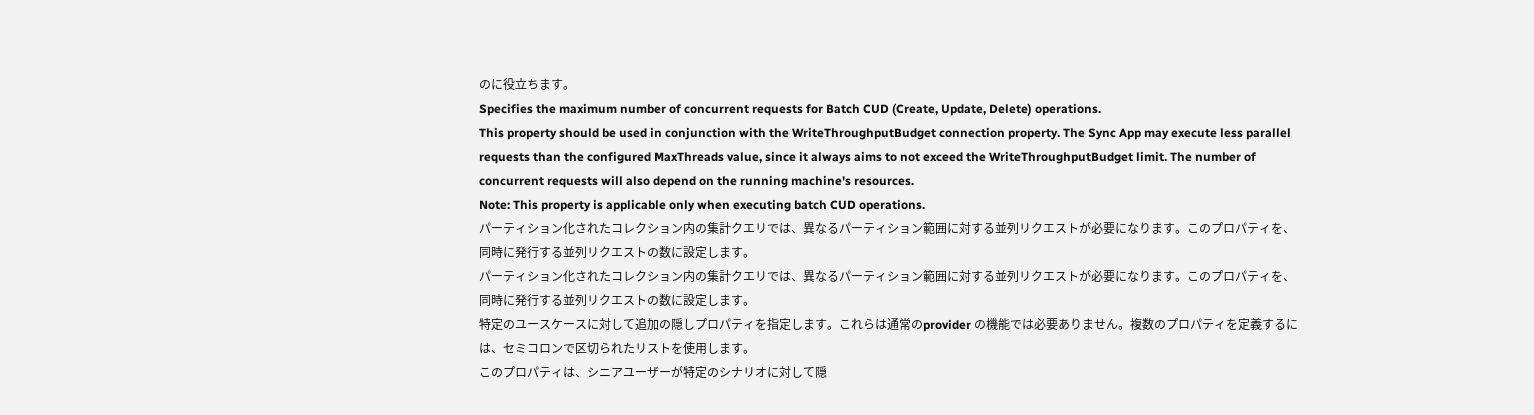のに役立ちます。
Specifies the maximum number of concurrent requests for Batch CUD (Create, Update, Delete) operations.
This property should be used in conjunction with the WriteThroughputBudget connection property. The Sync App may execute less parallel requests than the configured MaxThreads value, since it always aims to not exceed the WriteThroughputBudget limit. The number of concurrent requests will also depend on the running machine's resources.
Note: This property is applicable only when executing batch CUD operations.
パーティション化されたコレクション内の集計クエリでは、異なるパーティション範囲に対する並列リクエストが必要になります。このプロパティを、同時に発行する並列リクエストの数に設定します。
パーティション化されたコレクション内の集計クエリでは、異なるパーティション範囲に対する並列リクエストが必要になります。このプロパティを、同時に発行する並列リクエストの数に設定します。
特定のユースケースに対して追加の隠しプロパティを指定します。これらは通常のprovider の機能では必要ありません。複数のプロパティを定義するには、セミコロンで区切られたリストを使用します。
このプロパティは、シニアユーザーが特定のシナリオに対して隠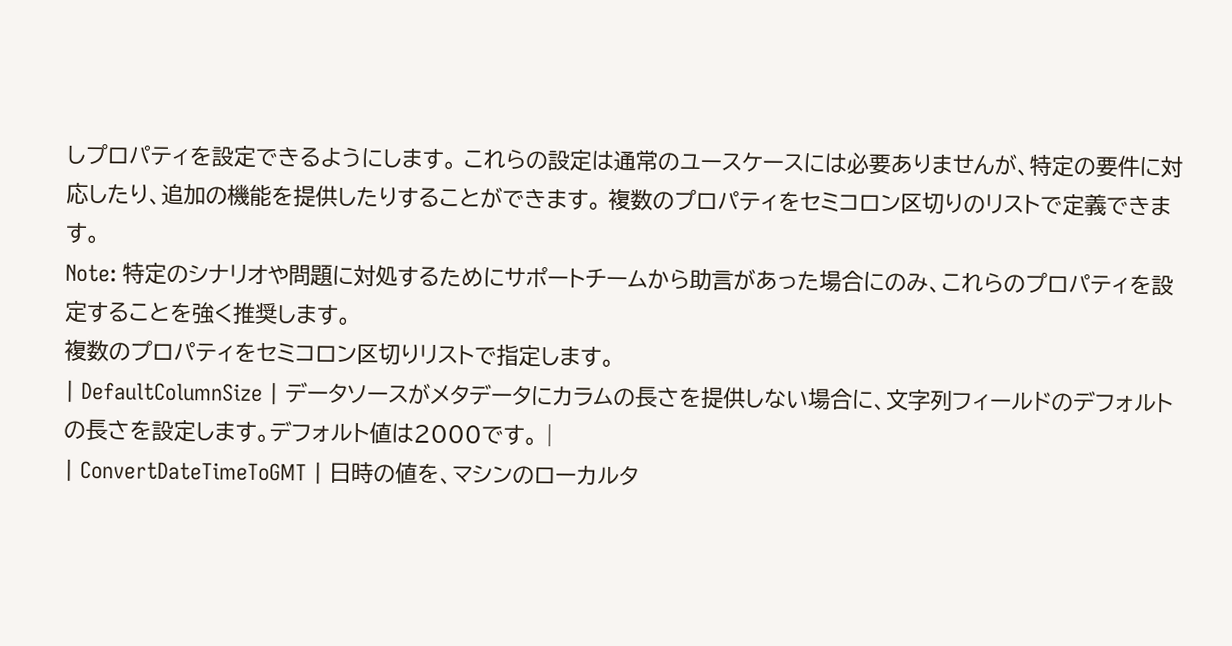しプロパティを設定できるようにします。 これらの設定は通常のユースケースには必要ありませんが、特定の要件に対応したり、追加の機能を提供したりすることができます。 複数のプロパティをセミコロン区切りのリストで定義できます。
Note: 特定のシナリオや問題に対処するためにサポートチームから助言があった場合にのみ、これらのプロパティを設定することを強く推奨します。
複数のプロパティをセミコロン区切りリストで指定します。
| DefaultColumnSize | データソースがメタデータにカラムの長さを提供しない場合に、文字列フィールドのデフォルトの長さを設定します。デフォルト値は2000です。 |
| ConvertDateTimeToGMT | 日時の値を、マシンのローカルタ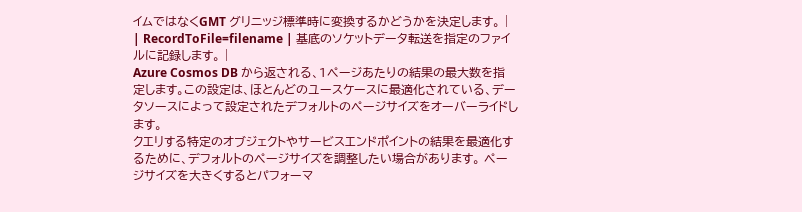イムではなくGMT グリニッジ標準時に変換するかどうかを決定します。 |
| RecordToFile=filename | 基底のソケットデータ転送を指定のファイルに記録します。 |
Azure Cosmos DB から返される、1ページあたりの結果の最大数を指定します。この設定は、ほとんどのユースケースに最適化されている、データソースによって設定されたデフォルトのページサイズをオーバーライドします。
クエリする特定のオブジェクトやサービスエンドポイントの結果を最適化するために、デフォルトのページサイズを調整したい場合があります。 ページサイズを大きくするとパフォーマ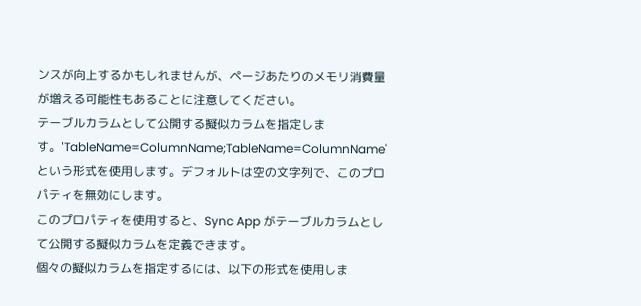ンスが向上するかもしれませんが、ページあたりのメモリ消費量が増える可能性もあることに注意してください。
テーブルカラムとして公開する擬似カラムを指定します。'TableName=ColumnName;TableName=ColumnName' という形式を使用します。デフォルトは空の文字列で、このプロパティを無効にします。
このプロパティを使用すると、Sync App がテーブルカラムとして公開する擬似カラムを定義できます。
個々の擬似カラムを指定するには、以下の形式を使用しま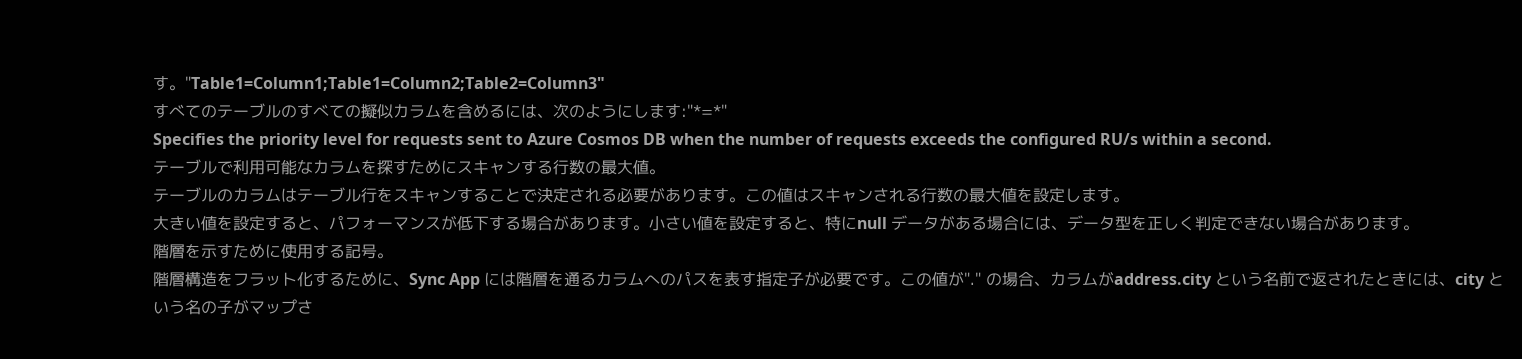す。"Table1=Column1;Table1=Column2;Table2=Column3"
すべてのテーブルのすべての擬似カラムを含めるには、次のようにします:"*=*"
Specifies the priority level for requests sent to Azure Cosmos DB when the number of requests exceeds the configured RU/s within a second.
テーブルで利用可能なカラムを探すためにスキャンする行数の最大値。
テーブルのカラムはテーブル行をスキャンすることで決定される必要があります。この値はスキャンされる行数の最大値を設定します。
大きい値を設定すると、パフォーマンスが低下する場合があります。小さい値を設定すると、特にnull データがある場合には、データ型を正しく判定できない場合があります。
階層を示すために使用する記号。
階層構造をフラット化するために、Sync App には階層を通るカラムへのパスを表す指定子が必要です。この値が"." の場合、カラムがaddress.city という名前で返されたときには、city という名の子がマップさ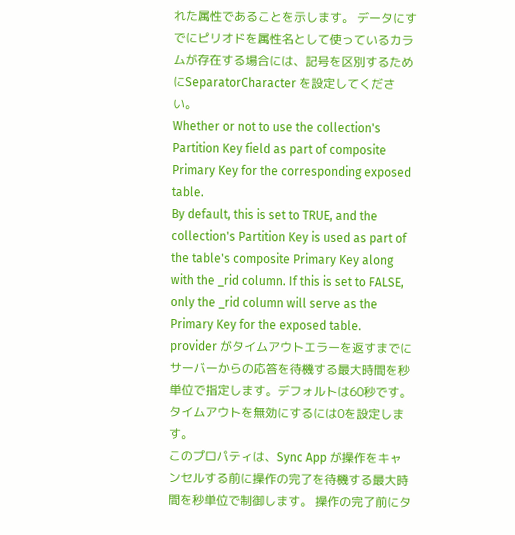れた属性であることを示します。 データにすでにピリオドを属性名として使っているカラムが存在する場合には、記号を区別するためにSeparatorCharacter を設定してください。
Whether or not to use the collection's Partition Key field as part of composite Primary Key for the corresponding exposed table.
By default, this is set to TRUE, and the collection's Partition Key is used as part of the table's composite Primary Key along with the _rid column. If this is set to FALSE, only the _rid column will serve as the Primary Key for the exposed table.
provider がタイムアウトエラーを返すまでにサーバーからの応答を待機する最大時間を秒単位で指定します。デフォルトは60秒です。タイムアウトを無効にするには0を設定します。
このプロパティは、Sync App が操作をキャンセルする前に操作の完了を待機する最大時間を秒単位で制御します。 操作の完了前にタ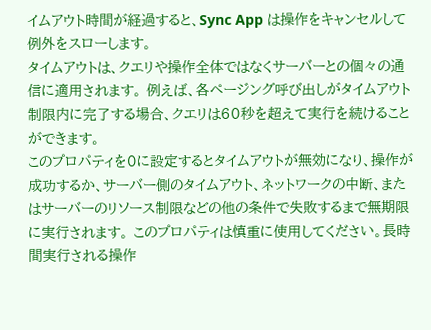イムアウト時間が経過すると、Sync App は操作をキャンセルして例外をスローします。
タイムアウトは、クエリや操作全体ではなくサーバーとの個々の通信に適用されます。 例えば、各ページング呼び出しがタイムアウト制限内に完了する場合、クエリは60秒を超えて実行を続けることができます。
このプロパティを0に設定するとタイムアウトが無効になり、操作が成功するか、サーバー側のタイムアウト、ネットワークの中断、またはサーバーのリソース制限などの他の条件で失敗するまで無期限に実行されます。 このプロパティは慎重に使用してください。長時間実行される操作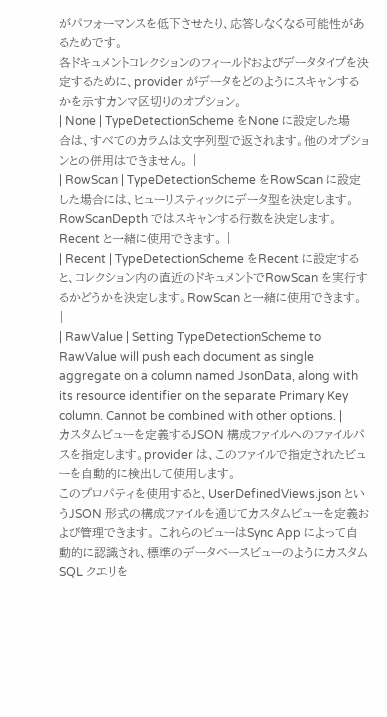がパフォーマンスを低下させたり、応答しなくなる可能性があるためです。
各ドキュメントコレクションのフィールドおよびデータタイプを決定するために、provider がデータをどのようにスキャンするかを示すカンマ区切りのオプション。
| None | TypeDetectionScheme をNone に設定した場合は、すべてのカラムは文字列型で返されます。他のオプションとの併用はできません。 |
| RowScan | TypeDetectionScheme をRowScan に設定した場合には、ヒューリスティックにデータ型を決定します。RowScanDepth ではスキャンする行数を決定します。Recent と一緒に使用できます。 |
| Recent | TypeDetectionScheme をRecent に設定すると、コレクション内の直近のドキュメントでRowScan を実行するかどうかを決定します。RowScan と一緒に使用できます。 |
| RawValue | Setting TypeDetectionScheme to RawValue will push each document as single aggregate on a column named JsonData, along with its resource identifier on the separate Primary Key column. Cannot be combined with other options. |
カスタムビューを定義するJSON 構成ファイルへのファイルパスを指定します。provider は、このファイルで指定されたビューを自動的に検出して使用します。
このプロパティを使用すると、UserDefinedViews.json というJSON 形式の構成ファイルを通じてカスタムビューを定義および管理できます。 これらのビューはSync App によって自動的に認識され、標準のデータベースビューのようにカスタムSQL クエリを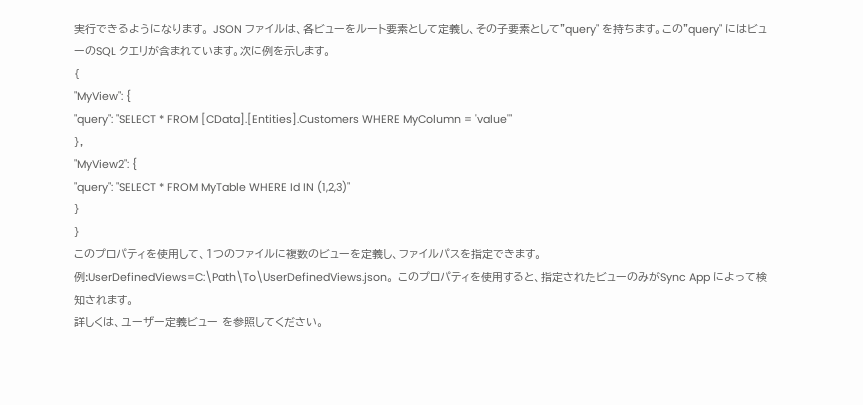実行できるようになります。 JSON ファイルは、各ビューをルート要素として定義し、その子要素として"query" を持ちます。この"query" にはビューのSQL クエリが含まれています。次に例を示します。
{
"MyView": {
"query": "SELECT * FROM [CData].[Entities].Customers WHERE MyColumn = 'value'"
},
"MyView2": {
"query": "SELECT * FROM MyTable WHERE Id IN (1,2,3)"
}
}
このプロパティを使用して、1つのファイルに複数のビューを定義し、ファイルパスを指定できます。 例:UserDefinedViews=C:\Path\To\UserDefinedViews.json。 このプロパティを使用すると、指定されたビューのみがSync App によって検知されます。
詳しくは、ユーザー定義ビュー を参照してください。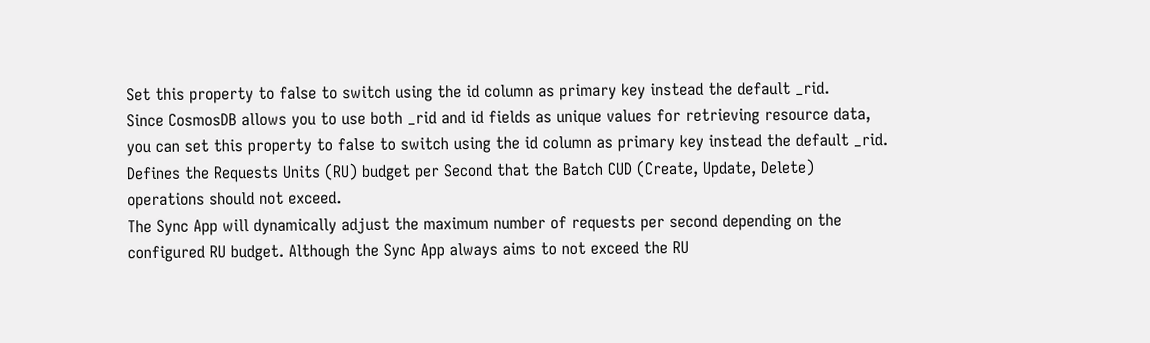Set this property to false to switch using the id column as primary key instead the default _rid.
Since CosmosDB allows you to use both _rid and id fields as unique values for retrieving resource data, you can set this property to false to switch using the id column as primary key instead the default _rid.
Defines the Requests Units (RU) budget per Second that the Batch CUD (Create, Update, Delete) operations should not exceed.
The Sync App will dynamically adjust the maximum number of requests per second depending on the configured RU budget. Although the Sync App always aims to not exceed the RU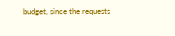budget, since the requests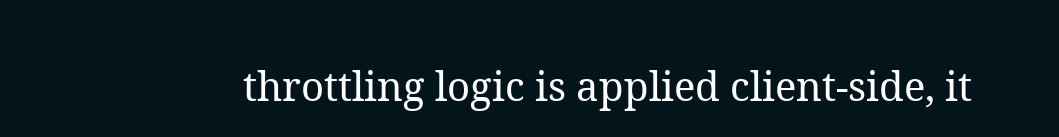throttling logic is applied client-side, it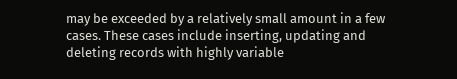may be exceeded by a relatively small amount in a few cases. These cases include inserting, updating and deleting records with highly variable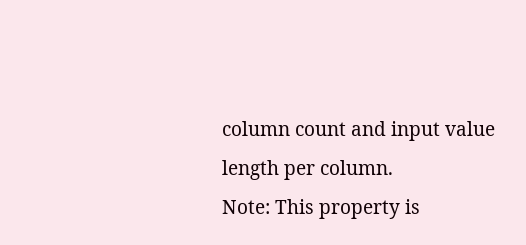column count and input value length per column.
Note: This property is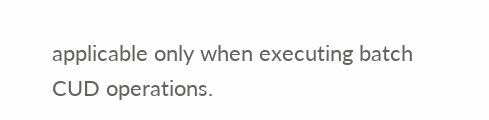applicable only when executing batch CUD operations.